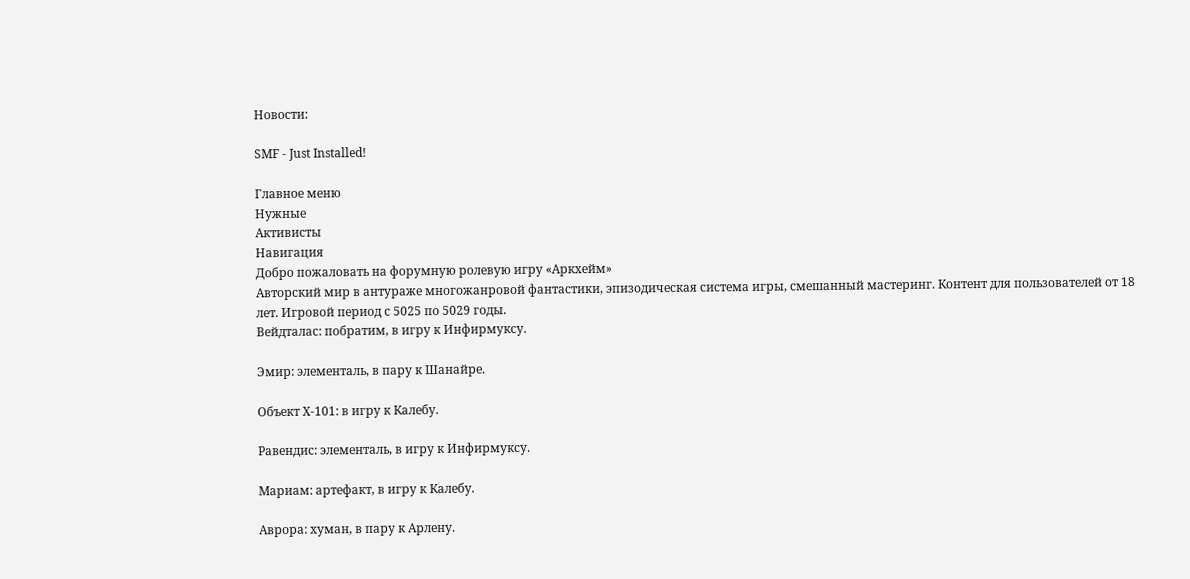Новости:

SMF - Just Installed!

Главное меню
Нужные
Активисты
Навигация
Добро пожаловать на форумную ролевую игру «Аркхейм»
Авторский мир в антураже многожанровой фантастики, эпизодическая система игры, смешанный мастеринг. Контент для пользователей от 18 лет. Игровой период с 5025 по 5029 годы.
Вейдталас: побратим, в игру к Инфирмуксу.

Эмир: элементаль, в пару к Шанайре.

Объект Х-101: в игру к Калебу.

Равендис: элементаль, в игру к Инфирмуксу.

Мариам: артефакт, в игру к Калебу.

Аврора: хуман, в пару к Арлену.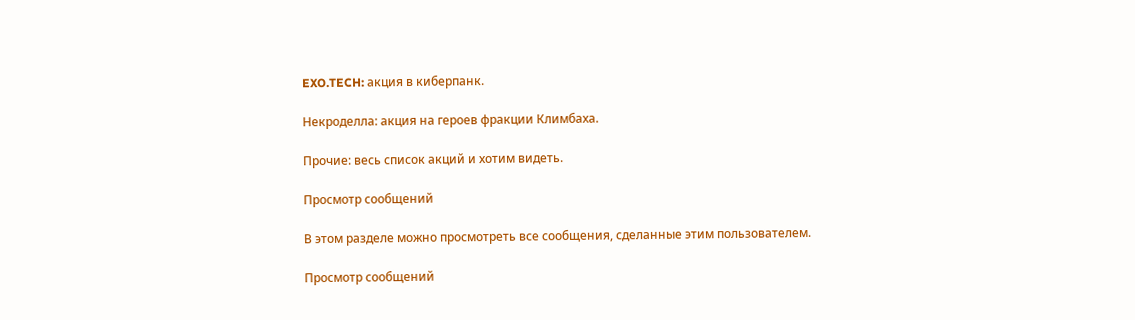EXO.TECH: акция в киберпанк.

Некроделла: акция на героев фракции Климбаха.

Прочие: весь список акций и хотим видеть.

Просмотр сообщений

В этом разделе можно просмотреть все сообщения, сделанные этим пользователем.

Просмотр сообщений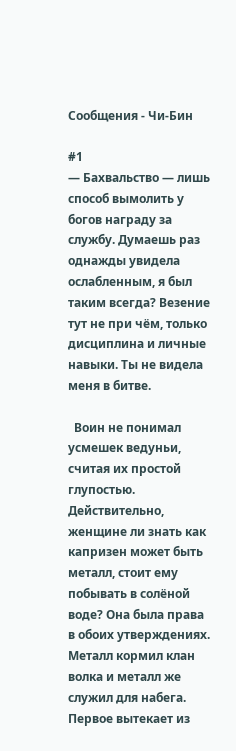Сообщения - Чи-Бин

#1
— Бахвальство — лишь способ вымолить у богов награду за службу. Думаешь раз однажды увидела ослабленным, я был таким всегда? Везение тут не при чём, только дисциплина и личные навыки. Ты не видела меня в битве.

  Воин не понимал усмешек ведуньи, считая их простой глупостью. Действительно, женщине ли знать как капризен может быть металл, стоит ему побывать в солёной воде? Она была права в обоих утверждениях. Металл кормил клан волка и металл же служил для набега. Первое вытекает из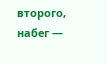второго, набег —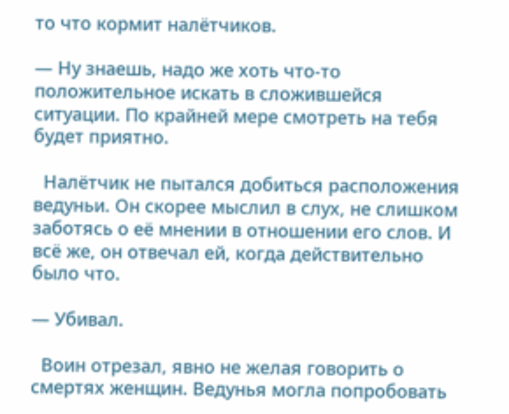то что кормит налётчиков.

— Ну знаешь, надо же хоть что-то положительное искать в сложившейся ситуации. По крайней мере смотреть на тебя будет приятно.

  Налётчик не пытался добиться расположения ведуньи. Он скорее мыслил в слух, не слишком заботясь о её мнении в отношении его слов. И всё же, он отвечал ей, когда действительно было что.

— Убивал.

  Воин отрезал, явно не желая говорить о смертях женщин. Ведунья могла попробовать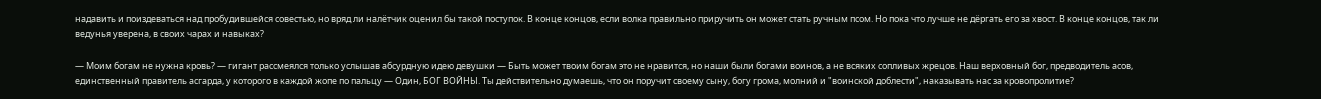надавить и поиздеваться над пробудившейся совестью, но вряд ли налётчик оценил бы такой поступок. В конце концов, если волка правильно приручить он может стать ручным псом. Но пока что лучше не дёргать его за хвост. В конце концов, так ли ведунья уверена, в своих чарах и навыках?

— Моим богам не нужна кровь? — гигант рассмеялся только услышав абсурдную идею девушки — Быть может твоим богам это не нравится, но наши были богами воинов, а не всяких сопливых жрецов. Наш верховный бог, предводитель асов, единственный правитель асгарда, у которого в каждой жопе по пальцу — Один, БОГ ВОЙНЫ. Ты действительно думаешь, что он поручит своему сыну, богу грома, молний и "воинской доблести", наказывать нас за кровопролитие?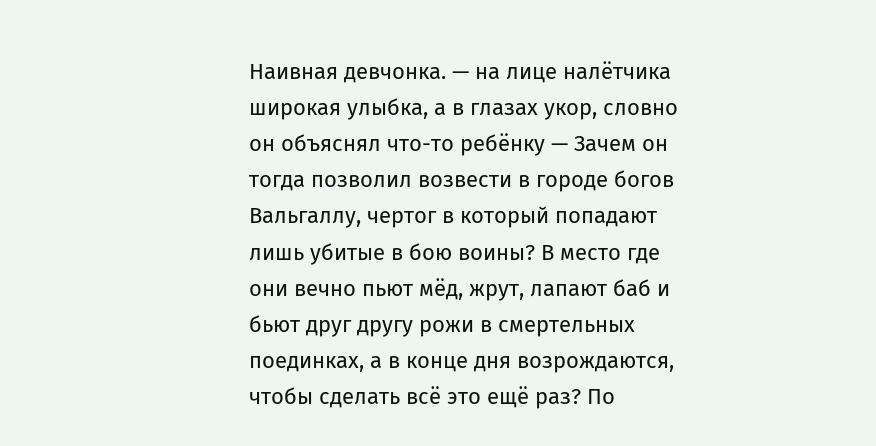Наивная девчонка. — на лице налётчика широкая улыбка, а в глазах укор, словно он объяснял что-то ребёнку — Зачем он тогда позволил возвести в городе богов Вальгаллу, чертог в который попадают лишь убитые в бою воины? В место где они вечно пьют мёд, жрут, лапают баб и бьют друг другу рожи в смертельных поединках, а в конце дня возрождаются, чтобы сделать всё это ещё раз? По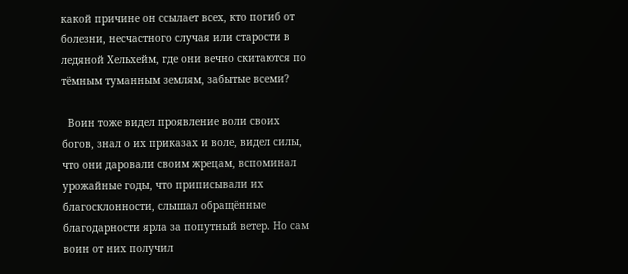какой причине он ссылает всех, кто погиб от болезни, несчастного случая или старости в ледяной Хельхейм, где они вечно скитаются по тёмным туманным землям, забытые всеми?

  Воин тоже видел проявление воли своих богов, знал о их приказах и воле, видел силы, что они даровали своим жрецам, вспоминал урожайные годы, что приписывали их благосклонности, слышал обращённые благодарности ярла за попутный ветер. Но сам воин от них получил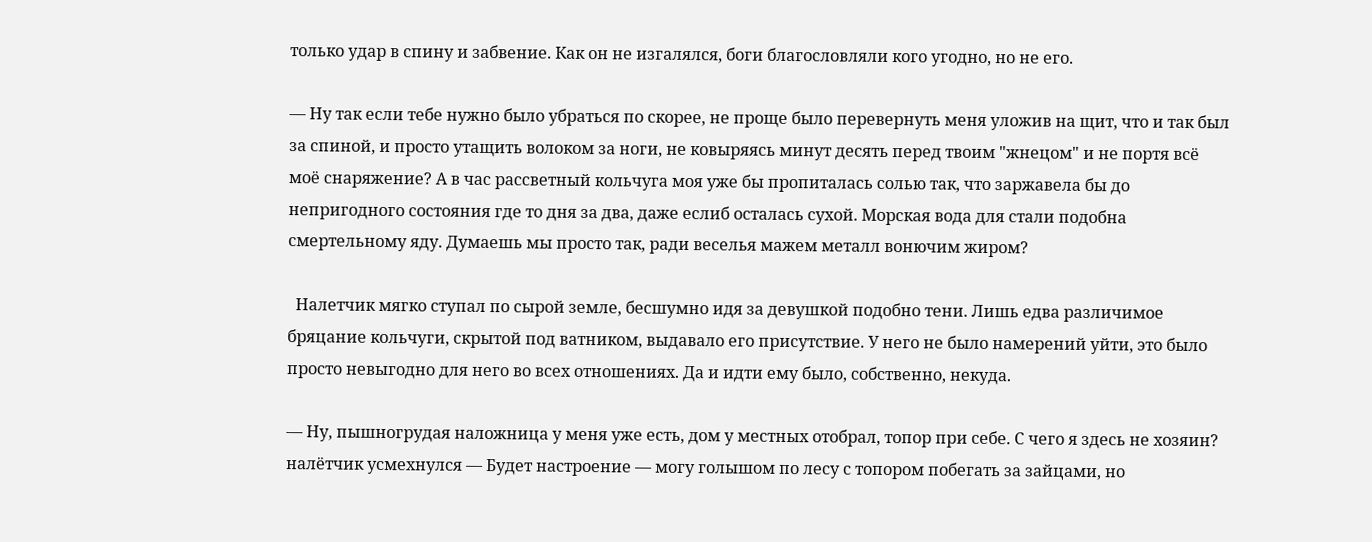только удар в спину и забвение. Как он не изгалялся, боги благословляли кого угодно, но не его.

— Ну так если тебе нужно было убраться по скорее, не проще было перевернуть меня уложив на щит, что и так был за спиной, и просто утащить волоком за ноги, не ковыряясь минут десять перед твоим "жнецом" и не портя всё моё снаряжение? А в час рассветный кольчуга моя уже бы пропиталась солью так, что заржавела бы до непригодного состояния где то дня за два, даже еслиб осталась сухой. Морская вода для стали подобна смертельному яду. Думаешь мы просто так, ради веселья мажем металл вонючим жиром?

  Налетчик мягко ступал по сырой земле, бесшумно идя за девушкой подобно тени. Лишь едва различимое бряцание кольчуги, скрытой под ватником, выдавало его присутствие. У него не было намерений уйти, это было просто невыгодно для него во всех отношениях. Да и идти ему было, собственно, некуда.

— Ну, пышногрудая наложница у меня уже есть, дом у местных отобрал, топор при себе. С чего я здесь не хозяин? налётчик усмехнулся — Будет настроение — могу голышом по лесу с топором побегать за зайцами, но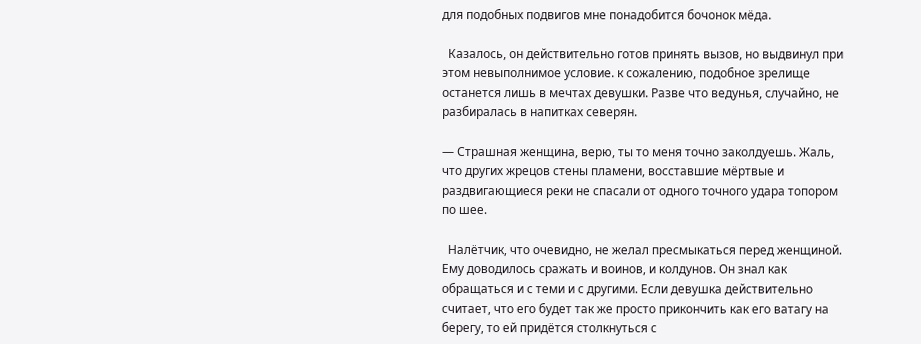для подобных подвигов мне понадобится бочонок мёда.

  Казалось, он действительно готов принять вызов, но выдвинул при этом невыполнимое условие. к сожалению, подобное зрелище останется лишь в мечтах девушки. Разве что ведунья, случайно, не разбиралась в напитках северян.

— Страшная женщина, верю, ты то меня точно заколдуешь. Жаль, что других жрецов стены пламени, восставшие мёртвые и раздвигающиеся реки не спасали от одного точного удара топором по шее.

  Налётчик, что очевидно, не желал пресмыкаться перед женщиной. Ему доводилось сражать и воинов, и колдунов. Он знал как обращаться и с теми и с другими. Если девушка действительно считает, что его будет так же просто прикончить как его ватагу на берегу, то ей придётся столкнуться с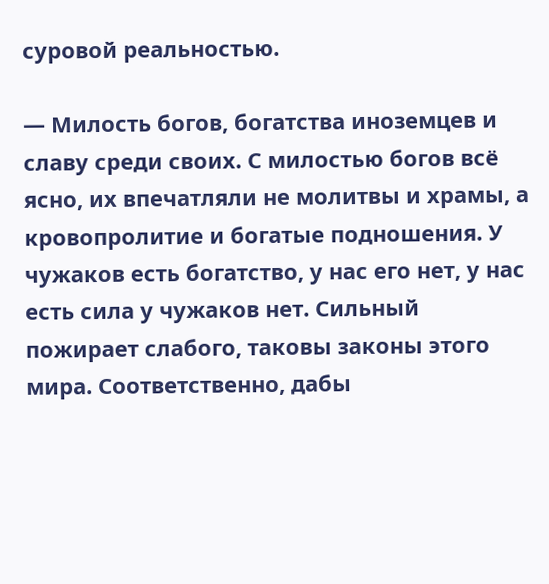суровой реальностью.

— Милость богов, богатства иноземцев и славу среди своих. С милостью богов всё ясно, их впечатляли не молитвы и храмы, а кровопролитие и богатые подношения. У чужаков есть богатство, у нас его нет, у нас есть сила у чужаков нет. Сильный пожирает слабого, таковы законы этого мира. Соответственно, дабы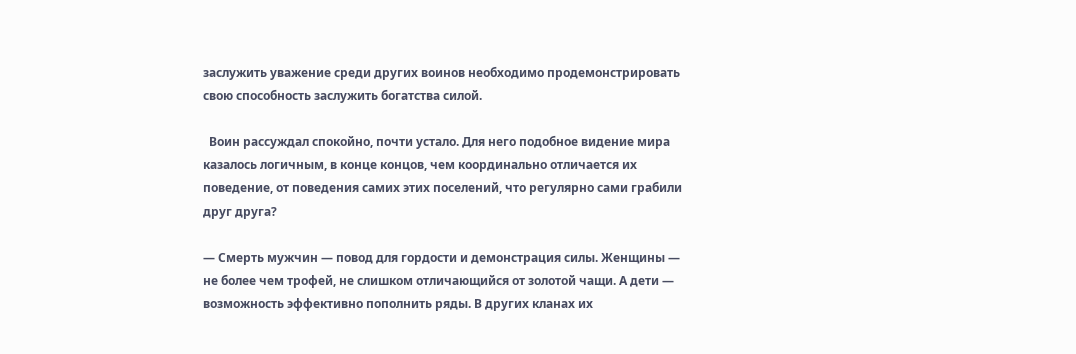заслужить уважение среди других воинов необходимо продемонстрировать свою способность заслужить богатства силой.

  Воин рассуждал спокойно, почти устало. Для него подобное видение мира казалось логичным, в конце концов, чем координально отличается их поведение, от поведения самих этих поселений, что регулярно сами грабили друг друга?

— Смерть мужчин — повод для гордости и демонстрация силы. Женщины — не более чем трофей, не слишком отличающийся от золотой чащи. А дети — возможность эффективно пополнить ряды. В других кланах их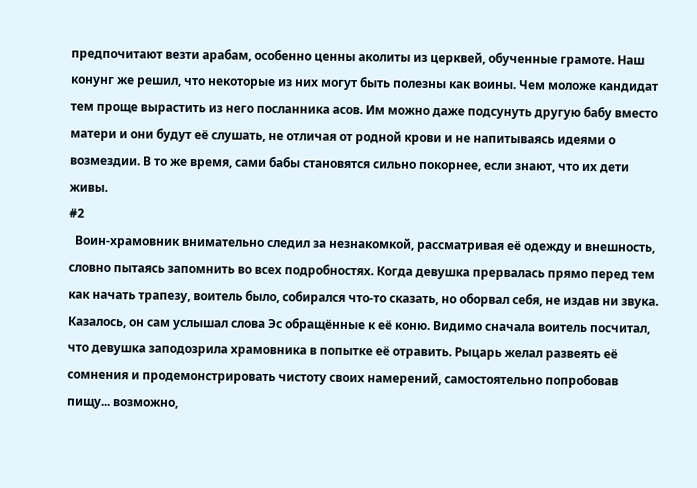предпочитают везти арабам, особенно ценны аколиты из церквей, обученные грамоте. Наш конунг же решил, что некоторые из них могут быть полезны как воины. Чем моложе кандидат тем проще вырастить из него посланника асов. Им можно даже подсунуть другую бабу вместо матери и они будут её слушать, не отличая от родной крови и не напитываясь идеями о возмездии. В то же время, сами бабы становятся сильно покорнее, если знают, что их дети живы.
#2
  Воин-храмовник внимательно следил за незнакомкой, рассматривая её одежду и внешность, словно пытаясь запомнить во всех подробностях. Когда девушка прервалась прямо перед тем как начать трапезу, воитель было, собирался что-то сказать, но оборвал себя, не издав ни звука. Казалось, он сам услышал слова Эс обращённые к её коню. Видимо сначала воитель посчитал, что девушка заподозрила храмовника в попытке её отравить. Рыцарь желал развеять её сомнения и продемонстрировать чистоту своих намерений, самостоятельно попробовав пищу... возможно,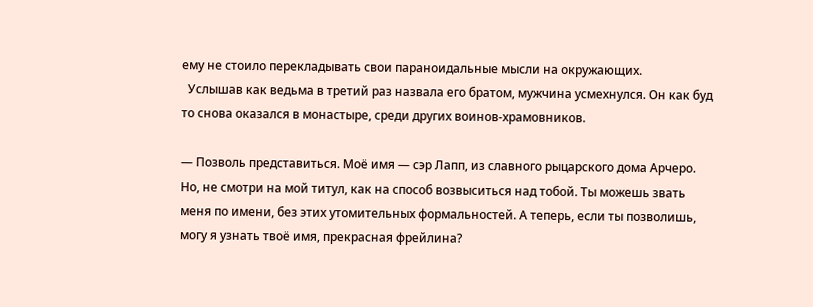ему не стоило перекладывать свои параноидальные мысли на окружающих.
  Услышав как ведьма в третий раз назвала его братом, мужчина усмехнулся. Он как буд то снова оказался в монастыре, среди других воинов-храмовников.

— Позволь представиться. Моё имя — сэр Лапп, из славного рыцарского дома Арчеро. Но, не смотри на мой титул, как на способ возвыситься над тобой. Ты можешь звать меня по имени, без этих утомительных формальностей. А теперь, если ты позволишь, могу я узнать твоё имя, прекрасная фрейлина?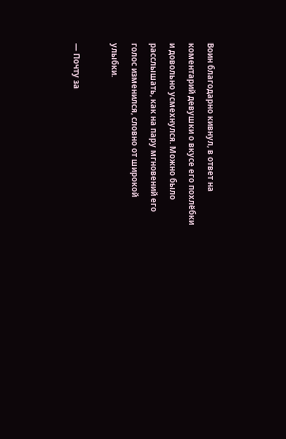Воин благодарно кивнул, в ответ на коментарий девушки о вкусе его похлёбки и довольно усмехнулся. Можно было расслышать, как на пару мгновений его голос изменился, словно от широкой улыбки.

— Почту за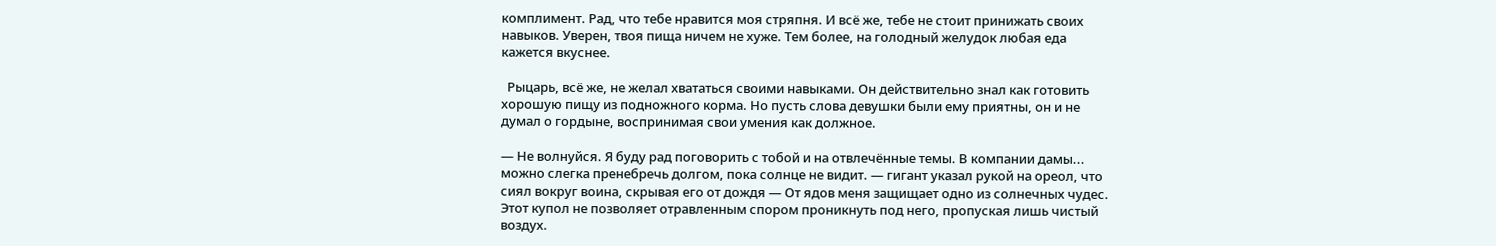комплимент. Рад, что тебе нравится моя стряпня. И всё же, тебе не стоит принижать своих навыков. Уверен, твоя пища ничем не хуже. Тем более, на голодный желудок любая еда кажется вкуснее.

  Рыцарь, всё же, не желал хвататься своими навыками. Он действительно знал как готовить хорошую пищу из подножного корма. Но пусть слова девушки были ему приятны, он и не думал о гордыне, воспринимая свои умения как должное.

— Не волнуйся. Я буду рад поговорить с тобой и на отвлечённые темы. В компании дамы... можно слегка пренебречь долгом, пока солнце не видит. — гигант указал рукой на ореол, что сиял вокруг воина, скрывая его от дождя — От ядов меня защищает одно из солнечных чудес. Этот купол не позволяет отравленным спором проникнуть под него, пропуская лишь чистый воздух.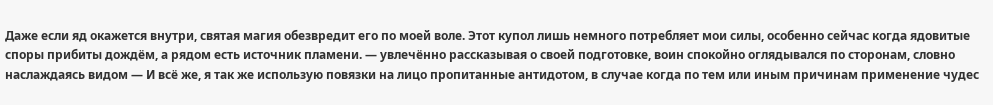Даже если яд окажется внутри, святая магия обезвредит его по моей воле. Этот купол лишь немного потребляет мои силы, особенно сейчас когда ядовитые споры прибиты дождём, а рядом есть источник пламени. — увлечённо рассказывая о своей подготовке, воин спокойно оглядывался по сторонам, словно наслаждаясь видом — И всё же, я так же использую повязки на лицо пропитанные антидотом, в случае когда по тем или иным причинам применение чудес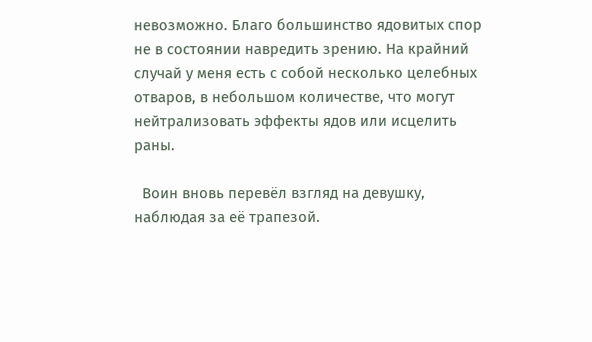невозможно. Благо большинство ядовитых спор не в состоянии навредить зрению. На крайний случай у меня есть с собой несколько целебных отваров, в небольшом количестве, что могут нейтрализовать эффекты ядов или исцелить раны.

  Воин вновь перевёл взгляд на девушку, наблюдая за её трапезой.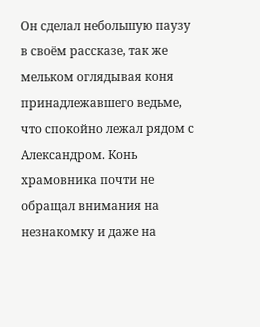Он сделал небольшую паузу в своём рассказе, так же мельком оглядывая коня принадлежавшего ведьме, что спокойно лежал рядом с Александром. Конь храмовника почти не обращал внимания на незнакомку и даже на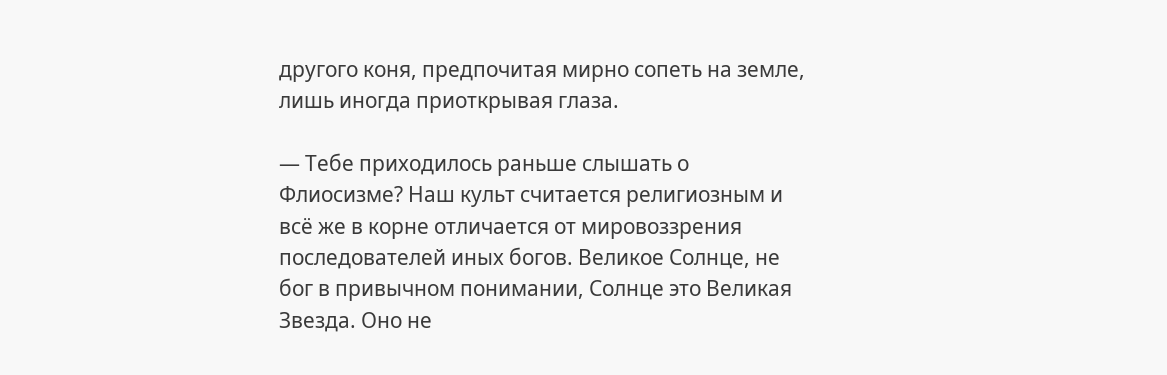другого коня, предпочитая мирно сопеть на земле, лишь иногда приоткрывая глаза.

— Тебе приходилось раньше слышать о Флиосизме? Наш культ считается религиозным и всё же в корне отличается от мировоззрения последователей иных богов. Великое Солнце, не бог в привычном понимании, Солнце это Великая Звезда. Оно не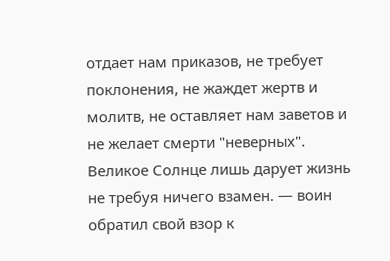отдает нам приказов, не требует поклонения, не жаждет жертв и молитв, не оставляет нам заветов и не желает смерти "неверных". Великое Солнце лишь дарует жизнь не требуя ничего взамен. — воин обратил свой взор к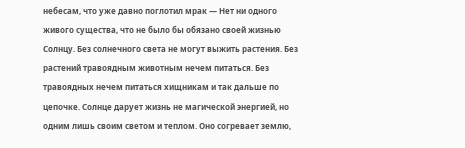небесам, что уже давно поглотил мрак — Нет ни одного живого существа, что не было бы обязано своей жизнью Солнцу. Без солнечного света не могут выжить растения. Без растений травоядным животным нечем питаться. Без травоядных нечем питаться хищникам и так дальше по цепочке. Солнце дарует жизнь не магической энергией, но одним лишь своим светом и теплом. Оно согревает землю,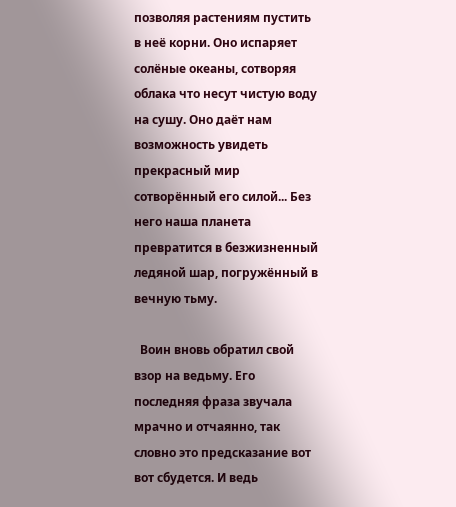позволяя растениям пустить в неё корни. Оно испаряет солёные океаны, сотворяя облака что несут чистую воду на сушу. Оно даёт нам возможность увидеть прекрасный мир сотворённый его силой... Без него наша планета превратится в безжизненный ледяной шар, погружённый в вечную тьму.

  Воин вновь обратил свой взор на ведьму. Его последняя фраза звучала мрачно и отчаянно, так словно это предсказание вот вот сбудется. И ведь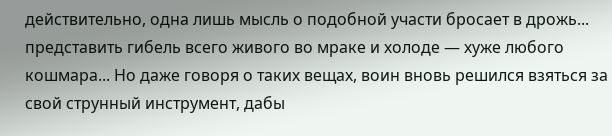действительно, одна лишь мысль о подобной участи бросает в дрожь... представить гибель всего живого во мраке и холоде — хуже любого кошмара... Но даже говоря о таких вещах, воин вновь решился взяться за свой струнный инструмент, дабы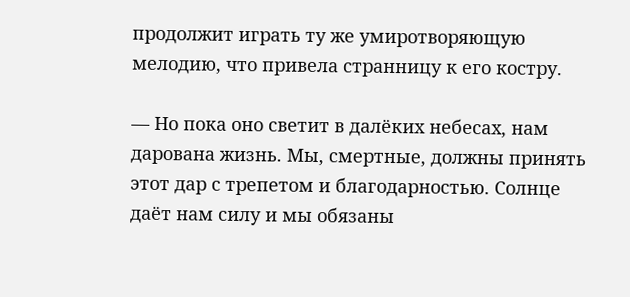продолжит играть ту же умиротворяющую мелодию, что привела странницу к его костру.

— Но пока оно светит в далёких небесах, нам дарована жизнь. Мы, смертные, должны принять этот дар с трепетом и благодарностью. Солнце даёт нам силу и мы обязаны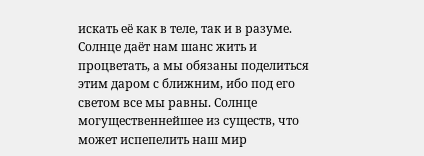искать её как в теле, так и в разуме. Солнце даёт нам шанс жить и процветать, а мы обязаны поделиться этим даром с ближним, ибо под его светом все мы равны. Солнце могущественнейшее из существ, что может испепелить наш мир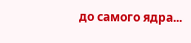до самого ядра...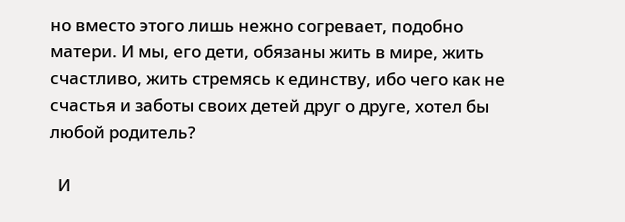но вместо этого лишь нежно согревает, подобно матери. И мы, его дети, обязаны жить в мире, жить счастливо, жить стремясь к единству, ибо чего как не счастья и заботы своих детей друг о друге, хотел бы любой родитель?

  И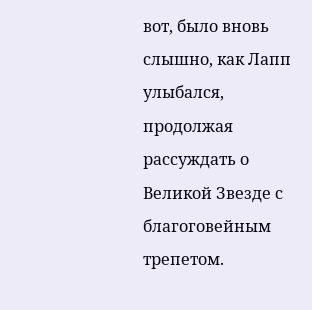вот, было вновь слышно, как Лапп улыбался, продолжая рассуждать о Великой Звезде с благоговейным трепетом.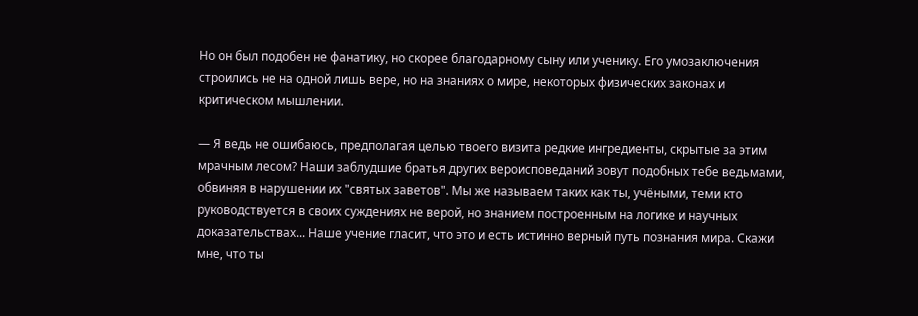Но он был подобен не фанатику, но скорее благодарному сыну или ученику. Его умозаключения строились не на одной лишь вере, но на знаниях о мире, некоторых физических законах и критическом мышлении.

— Я ведь не ошибаюсь, предполагая целью твоего визита редкие ингредиенты, скрытые за этим мрачным лесом? Наши заблудшие братья других вероисповеданий зовут подобных тебе ведьмами, обвиняя в нарушении их "святых заветов". Мы же называем таких как ты, учёными, теми кто руководствуется в своих суждениях не верой, но знанием построенным на логике и научных доказательствах... Наше учение гласит, что это и есть истинно верный путь познания мира. Скажи мне, что ты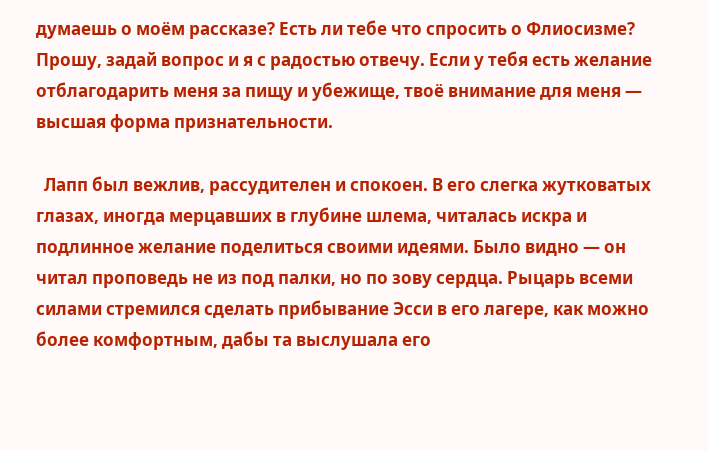думаешь о моём рассказе? Есть ли тебе что спросить о Флиосизме? Прошу, задай вопрос и я с радостью отвечу. Если у тебя есть желание отблагодарить меня за пищу и убежище, твоё внимание для меня — высшая форма признательности.

  Лапп был вежлив, рассудителен и спокоен. В его слегка жутковатых глазах, иногда мерцавших в глубине шлема, читалась искра и подлинное желание поделиться своими идеями. Было видно — он читал проповедь не из под палки, но по зову сердца. Рыцарь всеми силами стремился сделать прибывание Эсси в его лагере, как можно более комфортным, дабы та выслушала его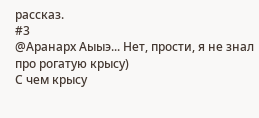рассказ.
#3
@Аранарх Аыыэ... Нет, прости, я не знал про рогатую крысу)
С чем крысу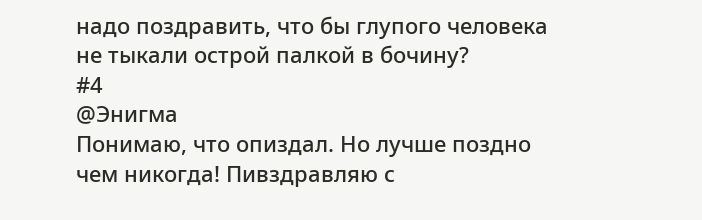надо поздравить, что бы глупого человека не тыкали острой палкой в бочину?
#4
@Энигма
Понимаю, что опиздал. Но лучше поздно чем никогда! Пивздравляю с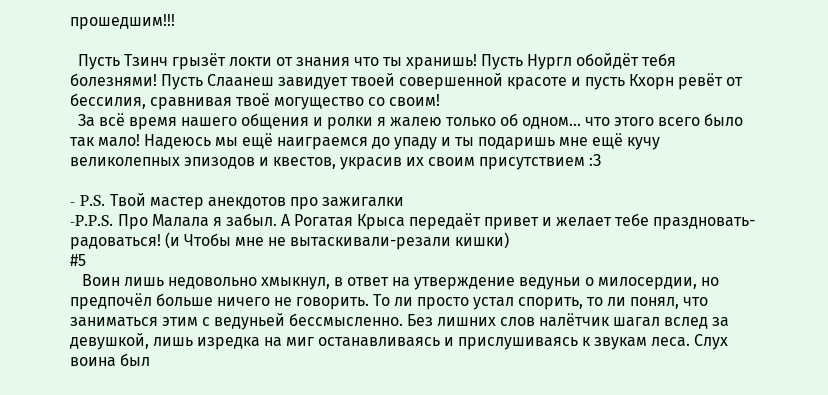прошедшим!!!

  Пусть Тзинч грызёт локти от знания что ты хранишь! Пусть Нургл обойдёт тебя болезнями! Пусть Слаанеш завидует твоей совершенной красоте и пусть Кхорн ревёт от бессилия, сравнивая твоё могущество со своим!
  За всё время нашего общения и ролки я жалею только об одном... что этого всего было так мало! Надеюсь мы ещё наиграемся до упаду и ты подаришь мне ещё кучу великолепных эпизодов и квестов, украсив их своим присутствием :З

- P.S. Твой мастер анекдотов про зажигалки
-P.P.S. Про Малала я забыл. А Рогатая Крыса передаёт привет и желает тебе праздновать-радоваться! (и Чтобы мне не вытаскивали-резали кишки)
#5
   Воин лишь недовольно хмыкнул, в ответ на утверждение ведуньи о милосердии, но предпочёл больше ничего не говорить. То ли просто устал спорить, то ли понял, что заниматься этим с ведуньей бессмысленно. Без лишних слов налётчик шагал вслед за девушкой, лишь изредка на миг останавливаясь и прислушиваясь к звукам леса. Слух воина был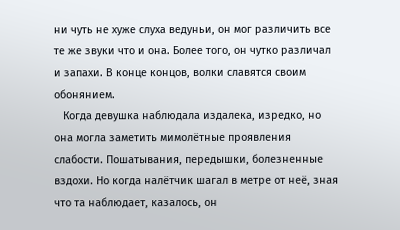ни чуть не хуже слуха ведуньи, он мог различить все те же звуки что и она. Более того, он чутко различал и запахи. В конце концов, волки славятся своим обонянием.
   Когда девушка наблюдала издалека, изредко, но она могла заметить мимолётные проявления слабости. Пошатывания, передышки, болезненные вздохи. Но когда налётчик шагал в метре от неё, зная что та наблюдает, казалось, он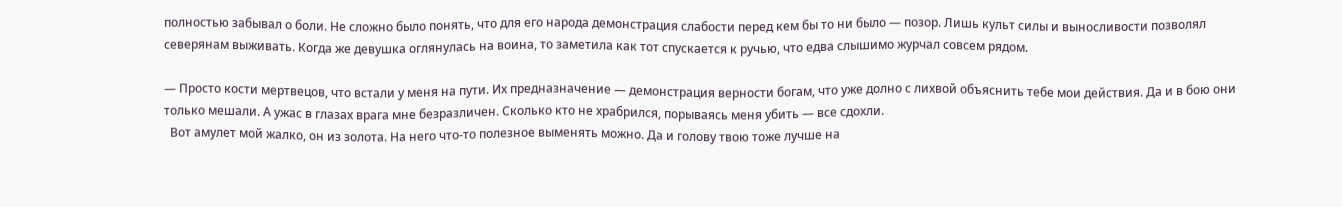полностью забывал о боли. Не сложно было понять, что для его народа демонстрация слабости перед кем бы то ни было — позор. Лишь культ силы и выносливости позволял северянам выживать. Когда же девушка оглянулась на воина, то заметила как тот спускается к ручью, что едва слышимо журчал совсем рядом.

— Просто кости мертвецов, что встали у меня на пути. Их предназначение — демонстрация верности богам, что уже долно с лихвой объяснить тебе мои действия. Да и в бою они только мешали. А ужас в глазах врага мне безразличен. Сколько кто не храбрился, порываясь меня убить — все сдохли.
  Вот амулет мой жалко, он из золота. На него что-то полезное выменять можно. Да и голову твою тоже лучше на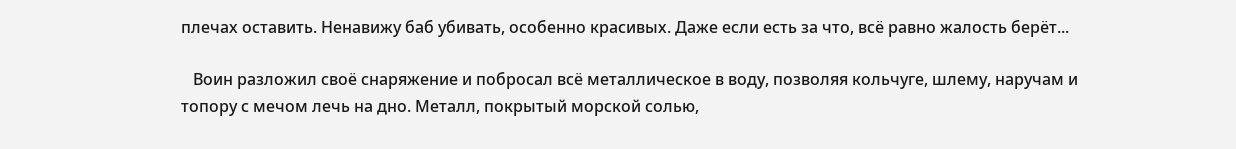плечах оставить. Ненавижу баб убивать, особенно красивых. Даже если есть за что, всë равно жалость берëт...

   Воин разложил своё снаряжение и побросал всё металлическое в воду, позволяя кольчуге, шлему, наручам и топору с мечом лечь на дно. Металл, покрытый морской солью,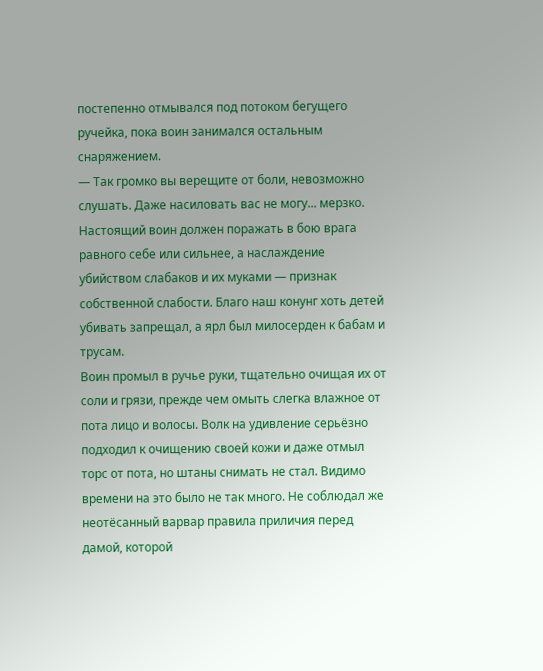постепенно отмывался под потоком бегущего ручейка, пока воин занимался остальным снаряжением.
— Так громко вы верещите от боли, невозможно слушать. Даже насиловать вас не могу... мерзко. Настоящий воин должен поражать в бою врага равного себе или сильнее, а наслаждение убийством слабаков и их муками — признак собственной слабости. Благо наш конунг хоть детей убивать запрещал, а ярл был милосерден к бабам и трусам.
Воин промыл в ручье руки, тщательно очищая их от соли и грязи, прежде чем омыть слегка влажное от пота лицо и волосы. Волк на удивление серьёзно подходил к очищению своей кожи и даже отмыл торс от пота, но штаны снимать не стал. Видимо времени на это было не так много. Не соблюдал же неотёсанный варвар правила приличия перед дамой, которой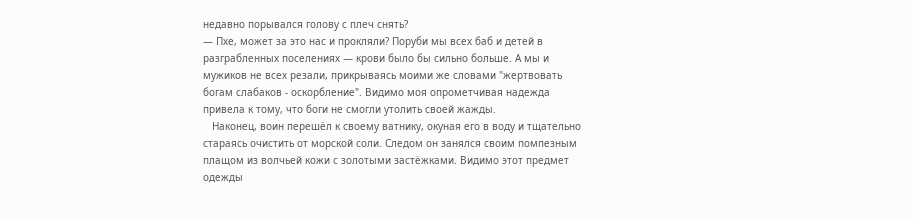недавно порывался голову с плеч снять?
— Пхе, может за это нас и прокляли? Поруби мы всех баб и детей в разграбленных поселениях — крови было бы сильно больше. А мы и мужиков не всех резали, прикрываясь моими же словами "жертвовать богам слабаков - оскорбление". Видимо моя опрометчивая надежда привела к тому, что боги не смогли утолить своей жажды.
   Наконец, воин перешёл к своему ватнику, окуная его в воду и тщательно стараясь очистить от морской соли. Следом он занялся своим помпезным плащом из волчьей кожи с золотыми застёжками. Видимо этот предмет одежды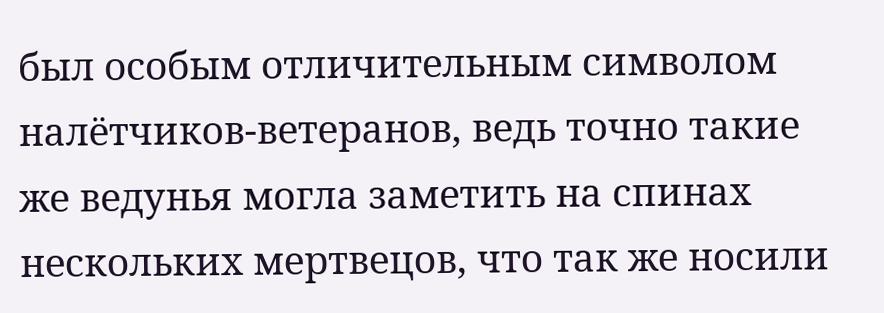был особым отличительным символом налётчиков-ветеранов, ведь точно такие же ведунья могла заметить на спинах нескольких мертвецов, что так же носили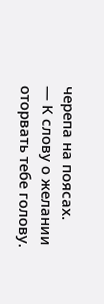черепа на поясах.
— К слову о желании оторвать тебе голову.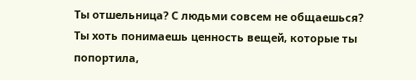Ты отшельница? С людьми совсем не общаешься? Ты хоть понимаешь ценность вещей, которые ты попортила,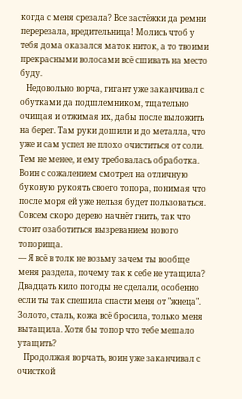когда с меня срезала? Все застёжки да ремни перерезала, вредительница! Молись чтоб у тебя дома оказался маток ниток, а то твоими прекрасными волосами всё сшивать на место буду.
   Недовольно ворча, гигант уже заканчивал с обутками да подшлемником, тщательно очищая и отжимая их, дабы после выложить на берег. Там руки дошили и до металла, что уже и сам успел не плохо очиститься от соли. Тем не менее, и ему требовалась обработка. Воин с сожалением смотрел на отличную буковую рукоять своего топора, понимая что после моря ей уже нельзя будет пользоваться. Совсем скоро дерево начнёт гнить, так что стоит озаботиться вызреванием нового топорища.
— Я всё в толк не возьму зачем ты вообще меня раздела, почему так к себе не утащила? Двадцать кило погоды не сделали, особенно если ты так спешила спасти меня от "жнеца". Золото, сталь, кожа всё бросила, только меня вытащила. Хотя бы топор что тебе мешало утащить?
   Продолжая ворчать, воин уже заканчивал с очисткой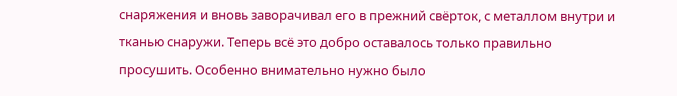снаряжения и вновь заворачивал его в прежний свёрток, с металлом внутри и тканью снаружи. Теперь всё это добро оставалось только правильно просушить. Особенно внимательно нужно было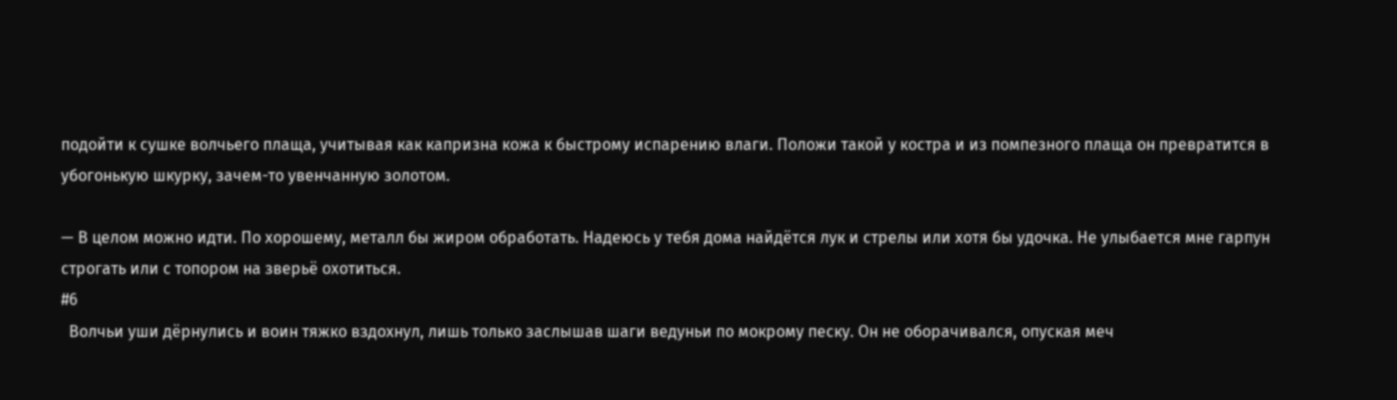подойти к сушке волчьего плаща, учитывая как капризна кожа к быстрому испарению влаги. Положи такой у костра и из помпезного плаща он превратится в убогонькую шкурку, зачем-то увенчанную золотом.

— В целом можно идти. По хорошему, металл бы жиром обработать. Надеюсь у тебя дома найдётся лук и стрелы или хотя бы удочка. Не улыбается мне гарпун строгать или с топором на зверьё охотиться.
#6
  Волчьи уши дёрнулись и воин тяжко вздохнул, лишь только заслышав шаги ведуньи по мокрому песку. Он не оборачивался, опуская меч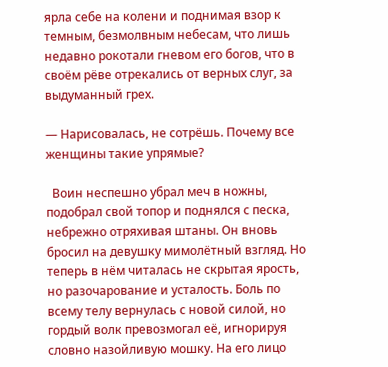ярла себе на колени и поднимая взор к темным, безмолвным небесам, что лишь недавно рокотали гневом его богов, что в своём рёве отрекались от верных слуг, за выдуманный грех.

— Нарисовалась, не сотрёшь. Почему все женщины такие упрямые?

  Воин неспешно убрал меч в ножны, подобрал свой топор и поднялся с песка, небрежно отряхивая штаны. Он вновь бросил на девушку мимолётный взгляд. Но теперь в нём читалась не скрытая ярость, но разочарование и усталость. Боль по всему телу вернулась с новой силой, но гордый волк превозмогал её, игнорируя словно назойливую мошку. На его лицо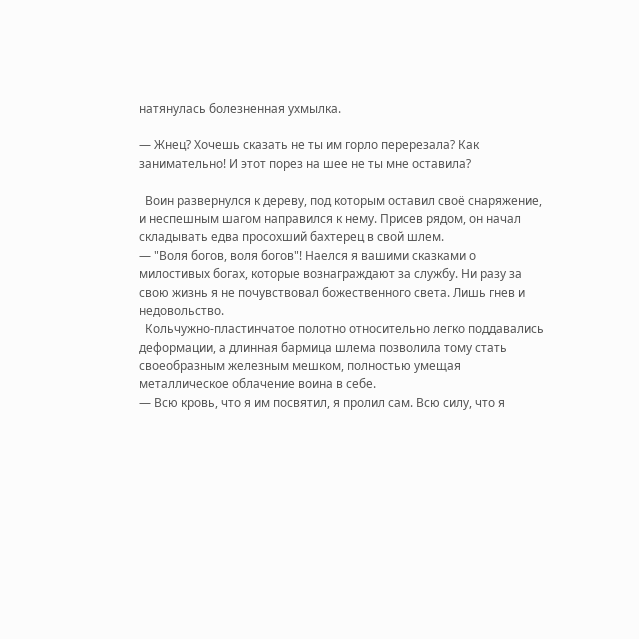натянулась болезненная ухмылка.

— Жнец? Хочешь сказать не ты им горло перерезала? Как занимательно! И этот порез на шее не ты мне оставила?

  Воин развернулся к дереву, под которым оставил своё снаряжение, и неспешным шагом направился к нему. Присев рядом, он начал складывать едва просохший бахтерец в свой шлем.
— "Воля богов, воля богов"! Наелся я вашими сказками о милостивых богах, которые вознаграждают за службу. Ни разу за свою жизнь я не почувствовал божественного света. Лишь гнев и недовольство.
  Кольчужно-пластинчатое полотно относительно легко поддавались деформации, а длинная бармица шлема позволила тому стать своеобразным железным мешком, полностью умещая металлическое облачение воина в себе.
— Всю кровь, что я им посвятил, я пролил сам. Всю силу, что я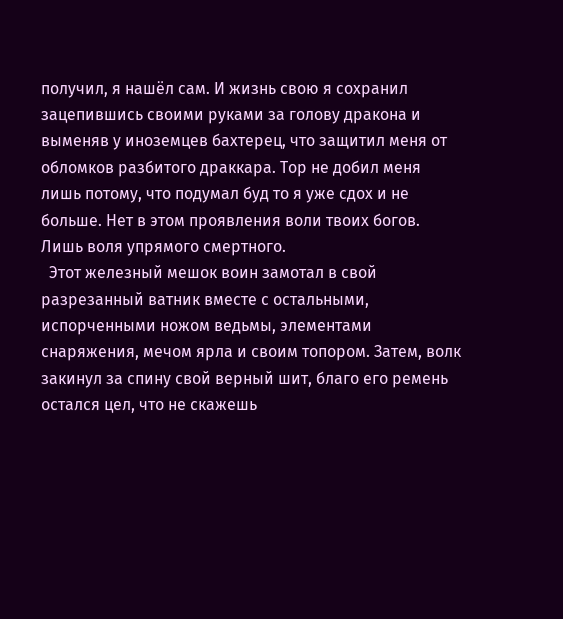получил, я нашёл сам. И жизнь свою я сохранил зацепившись своими руками за голову дракона и выменяв у иноземцев бахтерец, что защитил меня от обломков разбитого драккара. Тор не добил меня лишь потому, что подумал буд то я уже сдох и не больше. Нет в этом проявления воли твоих богов. Лишь воля упрямого смертного.
  Этот железный мешок воин замотал в свой разрезанный ватник вместе с остальными, испорченными ножом ведьмы, элементами снаряжения, мечом ярла и своим топором. Затем, волк закинул за спину свой верный шит, благо его ремень остался цел, что не скажешь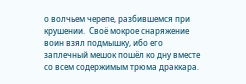о волчьем черепе, разбившемся при крушении.  Своё мокрое снаряжение воин взял подмышку, ибо его заплечный мешок пошёл ко дну вместе со всем содержимым трюма драккара.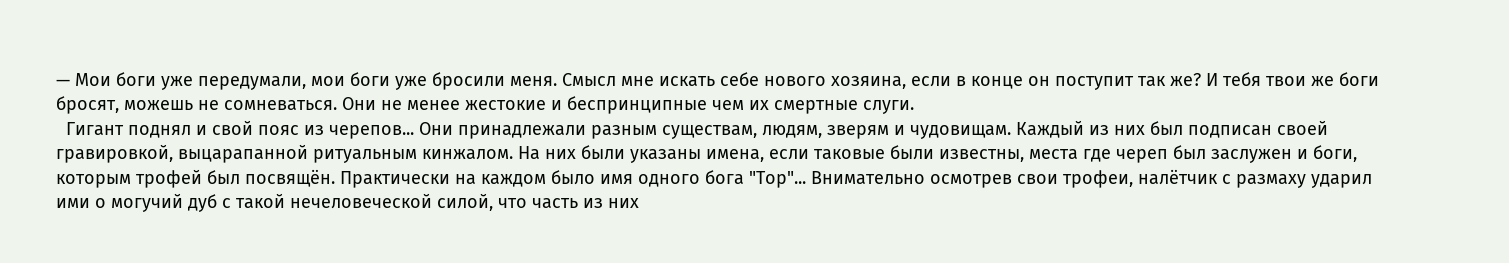— Мои боги уже передумали, мои боги уже бросили меня. Смысл мне искать себе нового хозяина, если в конце он поступит так же? И тебя твои же боги бросят, можешь не сомневаться. Они не менее жестокие и беспринципные чем их смертные слуги.
  Гигант поднял и свой пояс из черепов... Они принадлежали разным существам, людям, зверям и чудовищам. Каждый из них был подписан своей гравировкой, выцарапанной ритуальным кинжалом. На них были указаны имена, если таковые были известны, места где череп был заслужен и боги, которым трофей был посвящён. Практически на каждом было имя одного бога "Тор"... Внимательно осмотрев свои трофеи, налётчик с размаху ударил ими о могучий дуб с такой нечеловеческой силой, что часть из них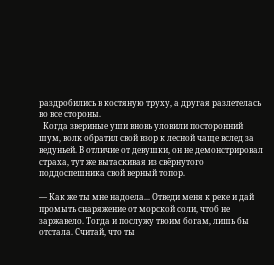раздробились в костяную труху, а другая разлетелась во все стороны.
  Когда звериные уши вновь уловили посторонний шум, волк обратил свой взор к лесной чаще вслед за ведуньей. В отличие от девушки, он не демонстрировал страха, тут же вытаскивая из свёрнутого поддоспешника свой верный топор.

— Как же ты мне надоела... Отведи меня к реке и дай промыть снаряжение от морской соли, чтоб не заржавело. Тогда и послужу твоим богам, лишь бы отстала. Считай, что ты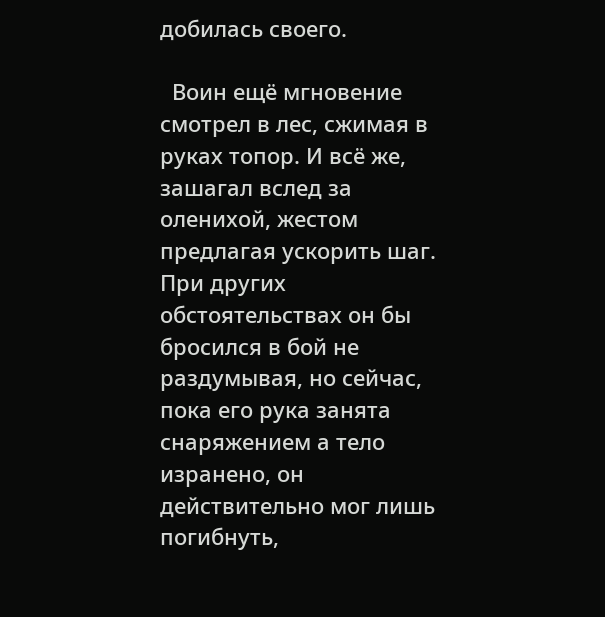добилась своего.

  Воин ещё мгновение смотрел в лес, сжимая в руках топор. И всё же, зашагал вслед за оленихой, жестом предлагая ускорить шаг. При других обстоятельствах он бы бросился в бой не раздумывая, но сейчас, пока его рука занята снаряжением а тело изранено, он действительно мог лишь погибнуть,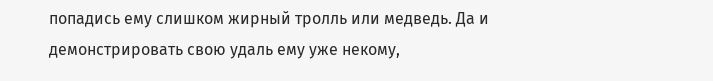попадись ему слишком жирный тролль или медведь. Да и демонстрировать свою удаль ему уже некому,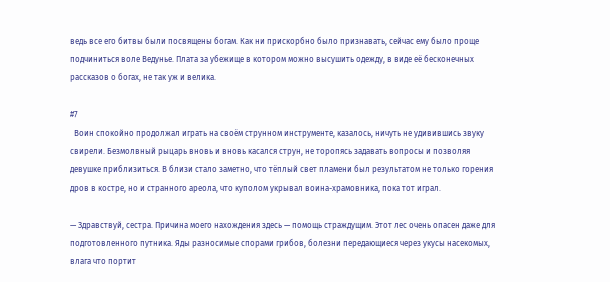ведь все его битвы были посвящены богам. Как ни прискорбно было признавать, сейчас ему было проще подчиниться воле Ведунье. Плата за убежище в котором можно высушить одежду, в виде её бесконечных рассказов о богах, не так уж и велика.

#7
  Воин спокойно продолжал играть на своём струнном инструменте, казалось, ничуть не удивившись звуку свирели. Безмолвный рыцарь вновь и вновь касался струн, не торопясь задавать вопросы и позволяя девушке приблизиться. В близи стало заметно, что тёплый свет пламени был результатом не только горения дров в костре, но и странного ареола, что куполом укрывал воина-храмовника, пока тот играл.

— Здравствуй, сестра. Причина моего нахождения здесь — помощь страждущим. Этот лес очень опасен даже для подготовленного путника. Яды разносимые спорами грибов, болезни передающиеся через укусы насекомых, влага что портит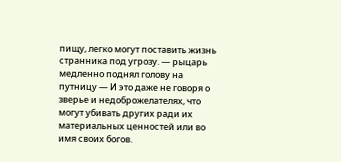пищу, легко могут поставить жизнь странника под угрозу. — рыцарь медленно поднял голову на путницу — И это даже не говоря о зверье и недоброжелателях, что могут убивать других ради их материальных ценностей или во имя своих богов.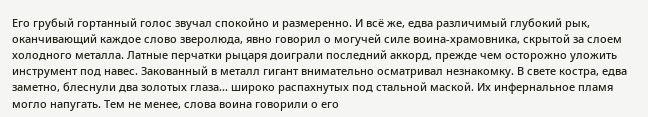Его грубый гортанный голос звучал спокойно и размеренно. И всё же, едва различимый глубокий рык, оканчивающий каждое слово зверолюда, явно говорил о могучей силе воина-храмовника, скрытой за слоем холодного металла. Латные перчатки рыцаря доиграли последний аккорд, прежде чем осторожно уложить инструмент под навес. Закованный в металл гигант внимательно осматривал незнакомку. В свете костра, едва заметно, блеснули два золотых глаза... широко распахнутых под стальной маской. Их инфернальное пламя могло напугать. Тем не менее, слова воина говорили о его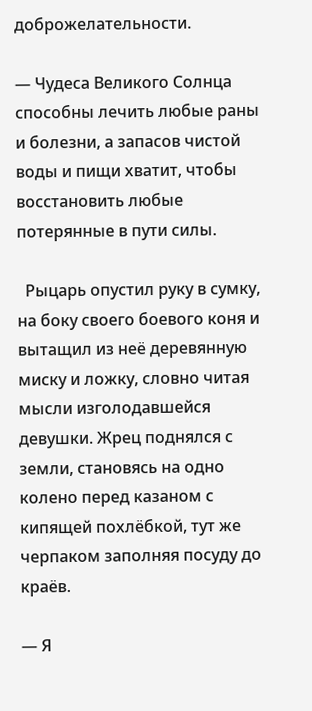доброжелательности.

— Чудеса Великого Солнца способны лечить любые раны и болезни, а запасов чистой воды и пищи хватит, чтобы восстановить любые потерянные в пути силы.

  Рыцарь опустил руку в сумку, на боку своего боевого коня и вытащил из неё деревянную миску и ложку, словно читая мысли изголодавшейся девушки. Жрец поднялся с земли, становясь на одно колено перед казаном с кипящей похлёбкой, тут же черпаком заполняя посуду до краёв.

— Я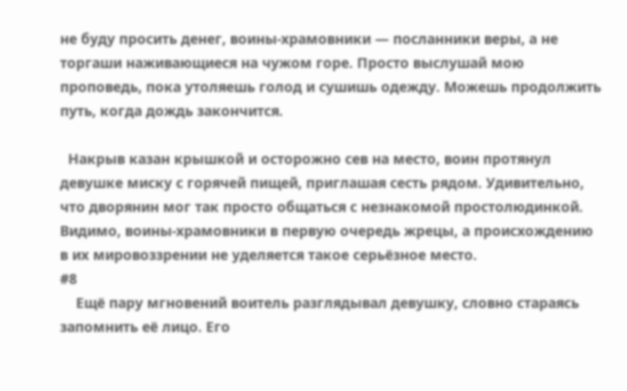не буду просить денег, воины-храмовники — посланники веры, а не торгаши наживающиеся на чужом горе. Просто выслушай мою проповедь, пока утоляешь голод и сушишь одежду. Можешь продолжить путь, когда дождь закончится.

  Накрыв казан крышкой и осторожно сев на место, воин протянул девушке миску с горячей пищей, приглашая сесть рядом. Удивительно, что дворянин мог так просто общаться с незнакомой простолюдинкой. Видимо, воины-храмовники в первую очередь жрецы, а происхождению в их мировоззрении не уделяется такое серьёзное место.
#8
    Ещё пару мгновений воитель разглядывал девушку, словно стараясь запомнить её лицо. Его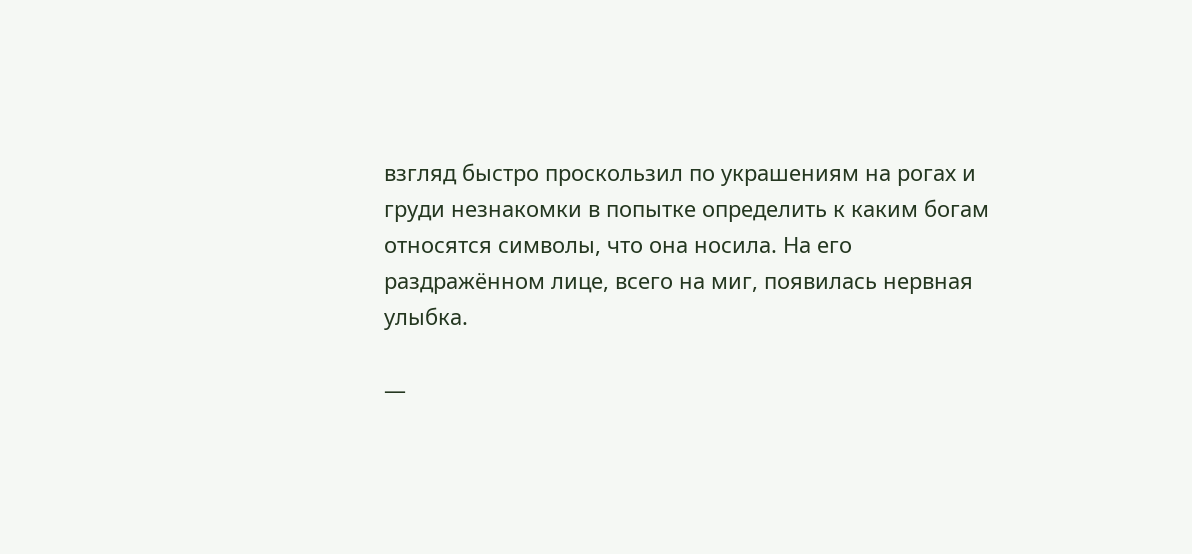взгляд быстро проскользил по украшениям на рогах и груди незнакомки в попытке определить к каким богам относятся символы, что она носила. На его раздражённом лице, всего на миг, появилась нервная улыбка.

—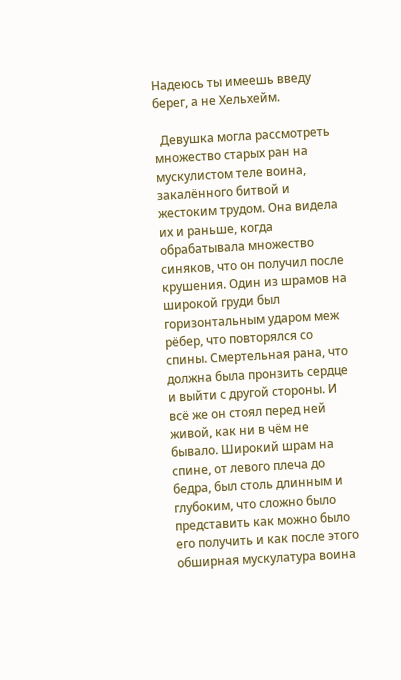Надеюсь ты имеешь введу берег, а не Хельхейм.

  Девушка могла рассмотреть множество старых ран на мускулистом теле воина, закалённого битвой и жестоким трудом. Она видела их и раньше, когда обрабатывала множество синяков, что он получил после крушения. Один из шрамов на широкой груди был горизонтальным ударом меж рёбер, что повторялся со спины. Смертельная рана, что должна была пронзить сердце и выйти с другой стороны. И всё же он стоял перед ней живой, как ни в чём не бывало. Широкий шрам на спине, от левого плеча до бедра, был столь длинным и глубоким, что сложно было представить как можно было его получить и как после этого обширная мускулатура воина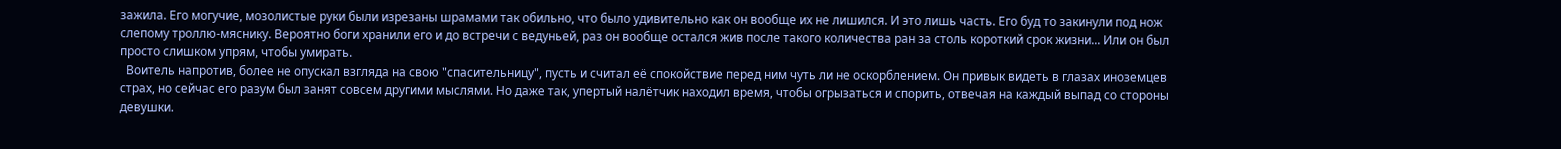зажила. Его могучие, мозолистые руки были изрезаны шрамами так обильно, что было удивительно как он вообще их не лишился. И это лишь часть. Его буд то закинули под нож слепому троллю-мяснику. Вероятно боги хранили его и до встречи с ведуньей, раз он вообще остался жив после такого количества ран за столь короткий срок жизни... Или он был просто слишком упрям, чтобы умирать.
  Воитель напротив, более не опускал взгляда на свою "спасительницу", пусть и считал её спокойствие перед ним чуть ли не оскорблением. Он привык видеть в глазах иноземцев страх, но сейчас его разум был занят совсем другими мыслями. Но даже так, упертый налётчик находил время, чтобы огрызаться и спорить, отвечая на каждый выпад со стороны девушки.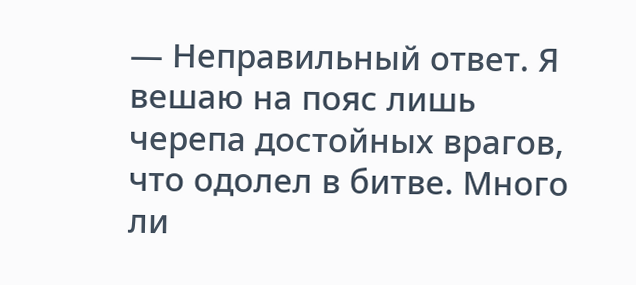— Неправильный ответ. Я вешаю на пояс лишь черепа достойных врагов, что одолел в битве. Много ли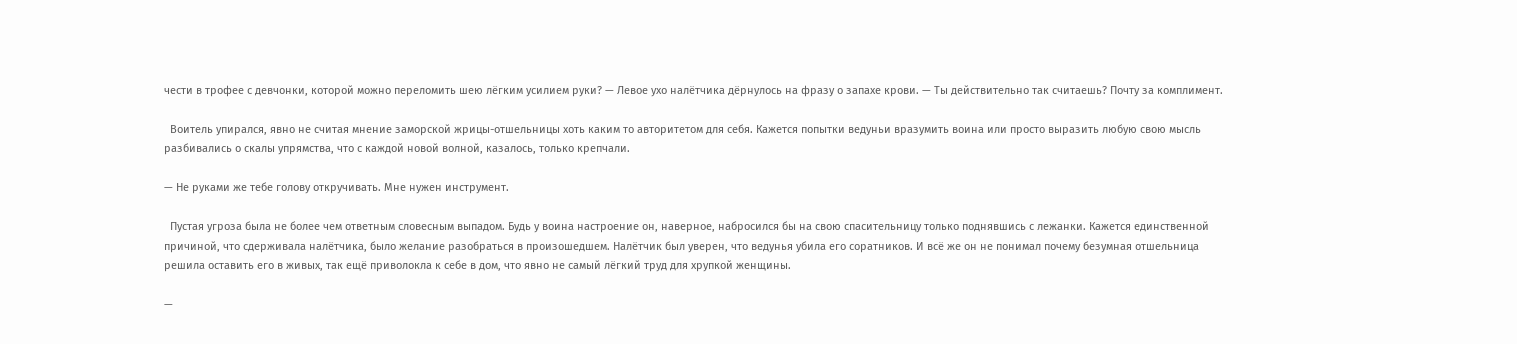чести в трофее с девчонки, которой можно переломить шею лёгким усилием руки? — Левое ухо налётчика дёрнулось на фразу о запахе крови. — Ты действительно так считаешь? Почту за комплимент.

  Воитель упирался, явно не считая мнение заморской жрицы-отшельницы хоть каким то авторитетом для себя. Кажется попытки ведуньи вразумить воина или просто выразить любую свою мысль разбивались о скалы упрямства, что с каждой новой волной, казалось, только крепчали.

— Не руками же тебе голову откручивать. Мне нужен инструмент.

  Пустая угроза была не более чем ответным словесным выпадом. Будь у воина настроение он, наверное, набросился бы на свою спасительницу только поднявшись с лежанки. Кажется единственной причиной, что сдерживала налётчика, было желание разобраться в произошедшем. Налётчик был уверен, что ведунья убила его соратников. И всё же он не понимал почему безумная отшельница решила оставить его в живых, так ещё приволокла к себе в дом, что явно не самый лёгкий труд для хрупкой женщины.

—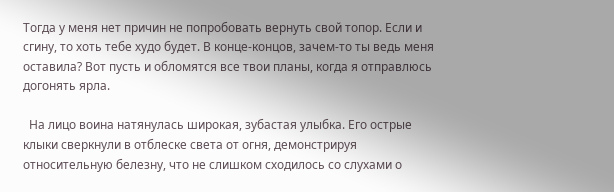Тогда у меня нет причин не попробовать вернуть свой топор. Если и сгину, то хоть тебе худо будет. В конце-концов, зачем-то ты ведь меня оставила? Вот пусть и обломятся все твои планы, когда я отправлюсь догонять ярла.

  На лицо воина натянулась широкая, зубастая улыбка. Его острые клыки сверкнули в отблеске света от огня, демонстрируя относительную белезну, что не слишком сходилось со слухами о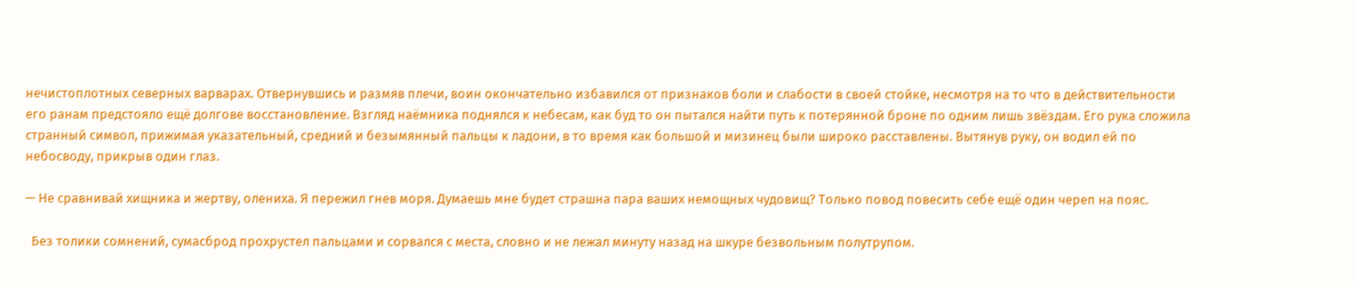нечистоплотных северных варварах. Отвернувшись и размяв плечи, воин окончательно избавился от признаков боли и слабости в своей стойке, несмотря на то что в действительности его ранам предстояло ещё долгове восстановление. Взгляд наёмника поднялся к небесам, как буд то он пытался найти путь к потерянной броне по одним лишь звёздам. Его рука сложила странный символ, прижимая указательный, средний и безымянный пальцы к ладони, в то время как большой и мизинец были широко расставлены. Вытянув руку, он водил ей по небосводу, прикрыв один глаз.

— Не сравнивай хищника и жертву, олениха. Я пережил гнев моря. Думаешь мне будет страшна пара ваших немощных чудовищ? Только повод повесить себе ещё один череп на пояс.

  Без толики сомнений, сумасброд прохрустел пальцами и сорвался с места, словно и не лежал минуту назад на шкуре безвольным полутрупом.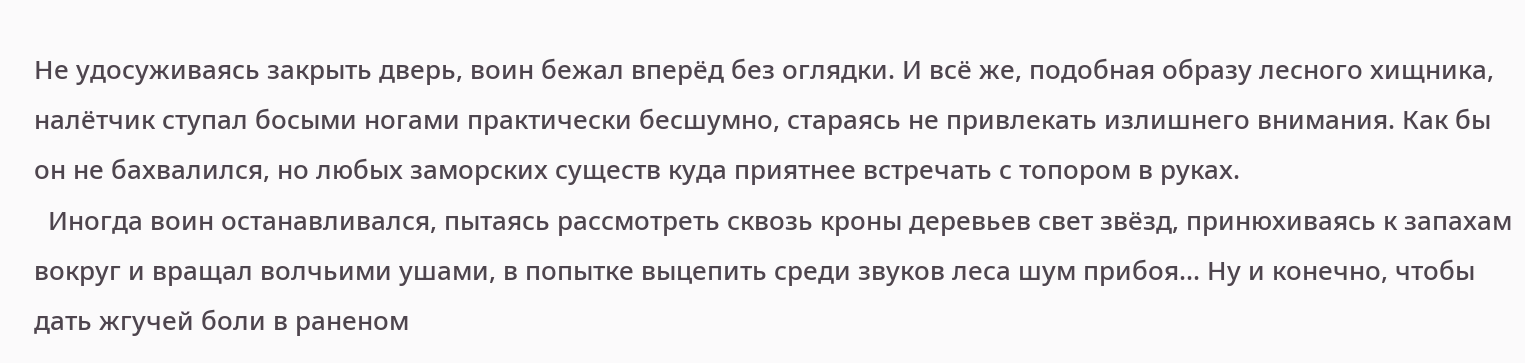Не удосуживаясь закрыть дверь, воин бежал вперёд без оглядки. И всё же, подобная образу лесного хищника, налётчик ступал босыми ногами практически бесшумно, стараясь не привлекать излишнего внимания. Как бы он не бахвалился, но любых заморских существ куда приятнее встречать с топором в руках.
  Иногда воин останавливался, пытаясь рассмотреть сквозь кроны деревьев свет звёзд, принюхиваясь к запахам вокруг и вращал волчьими ушами, в попытке выцепить среди звуков леса шум прибоя... Ну и конечно, чтобы дать жгучей боли в раненом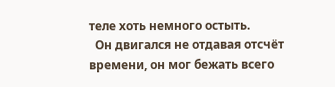теле хоть немного остыть.
  Он двигался не отдавая отсчёт времени, он мог бежать всего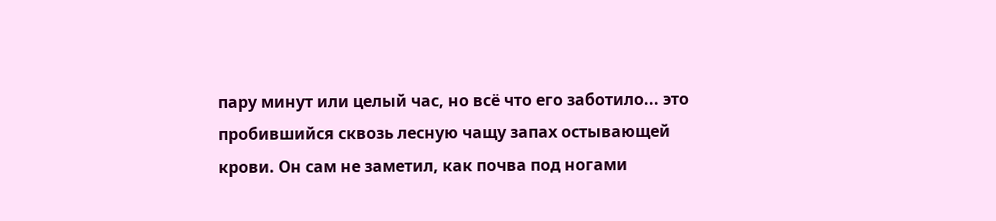пару минут или целый час, но всё что его заботило... это пробившийся сквозь лесную чащу запах остывающей крови. Он сам не заметил, как почва под ногами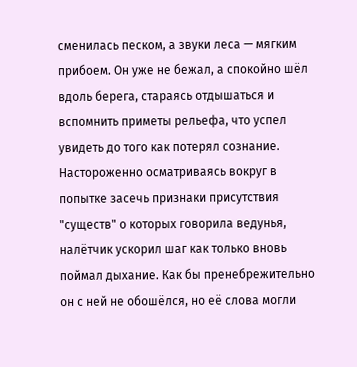сменилась песком, а звуки леса — мягким прибоем. Он уже не бежал, а спокойно шёл вдоль берега, стараясь отдышаться и вспомнить приметы рельефа, что успел увидеть до того как потерял сознание. Настороженно осматриваясь вокруг в попытке засечь признаки присутствия "существ" о которых говорила ведунья, налётчик ускорил шаг как только вновь поймал дыхание. Как бы пренебрежительно он с ней не обошёлся, но её слова могли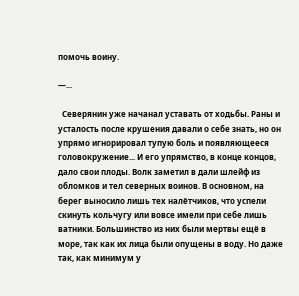помочь воину.

—...

  Северянин уже начанал уставать от ходьбы. Раны и усталость после крушения давали о себе знать, но он упрямо игнорировал тупую боль и появляющееся головокружение... И его упрямство, в конце концов, дало свои плоды. Волк заметил в дали шлейф из обломков и тел северных воинов. В основном, на берег выносило лишь тех налётчиков, что успели скинуть кольчугу или вовсе имели при себе лишь ватники. Большинство из них были мертвы ещё в море, так как их лица были опущены в воду. Но даже так, как минимум у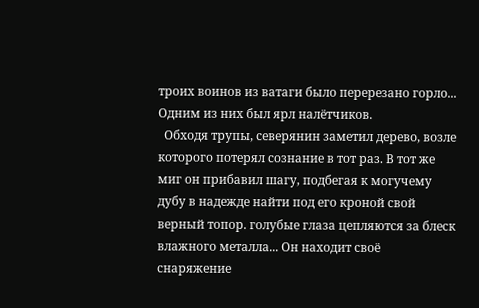троих воинов из ватаги было перерезано горло... Одним из них был ярл налётчиков.
  Обходя трупы, северянин заметил дерево, возле которого потерял сознание в тот раз. В тот же миг он прибавил шагу, подбегая к могучему дубу в надежде найти под его кроной свой верный топор. голубые глаза цепляются за блеск влажного металла... Он находит своё снаряжение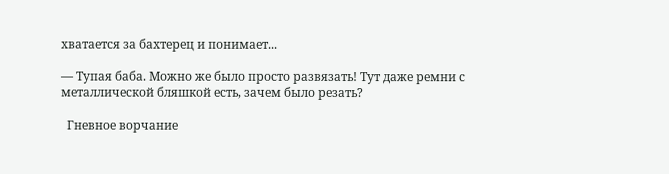хватается за бахтерец и понимает...

— Тупая баба. Можно же было просто развязать! Тут даже ремни с металлической бляшкой есть, зачем было резать?

  Гневное ворчание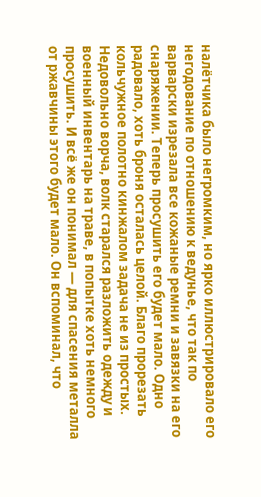налётчика было негромким, но ярко иллюстрировало его негодование по отношению к ведунье, что так по варварски изрезала все кожаные ремни и завязки на его снаряжении. Теперь просушить его будет мало. Одно радовало, хоть броня осталась целой. Благо прорезать кольчужное полотно кинжалом задача не из простых. Недовольно ворча, волк старался разложить одежду и военный инвентарь на траве, в попытке хоть немного просушить. И всё же он понимал — для спасения металла от ржавчины этого будет мало. Он вспоминал, что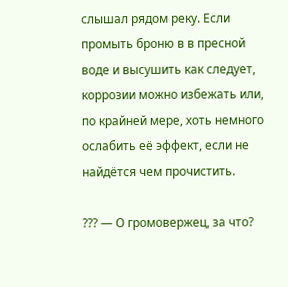слышал рядом реку. Если промыть броню в в пресной воде и высушить как следует, коррозии можно избежать или, по крайней мере, хоть немного ослабить её эффект, если не найдётся чем прочистить.

??? — О громовержец, за что?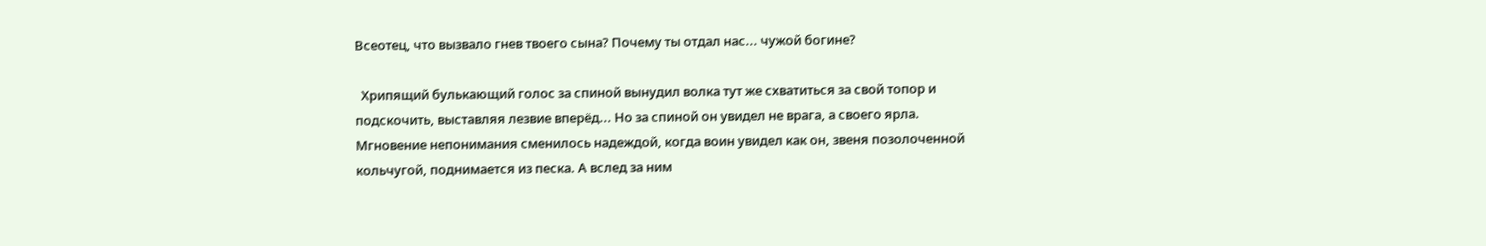Всеотец, что вызвало гнев твоего сына? Почему ты отдал нас... чужой богине?

  Хрипящий булькающий голос за спиной вынудил волка тут же схватиться за свой топор и подскочить, выставляя лезвие вперёд... Но за спиной он увидел не врага, а своего ярла. Мгновение непонимания сменилось надеждой, когда воин увидел как он, звеня позолоченной кольчугой, поднимается из песка. А вслед за ним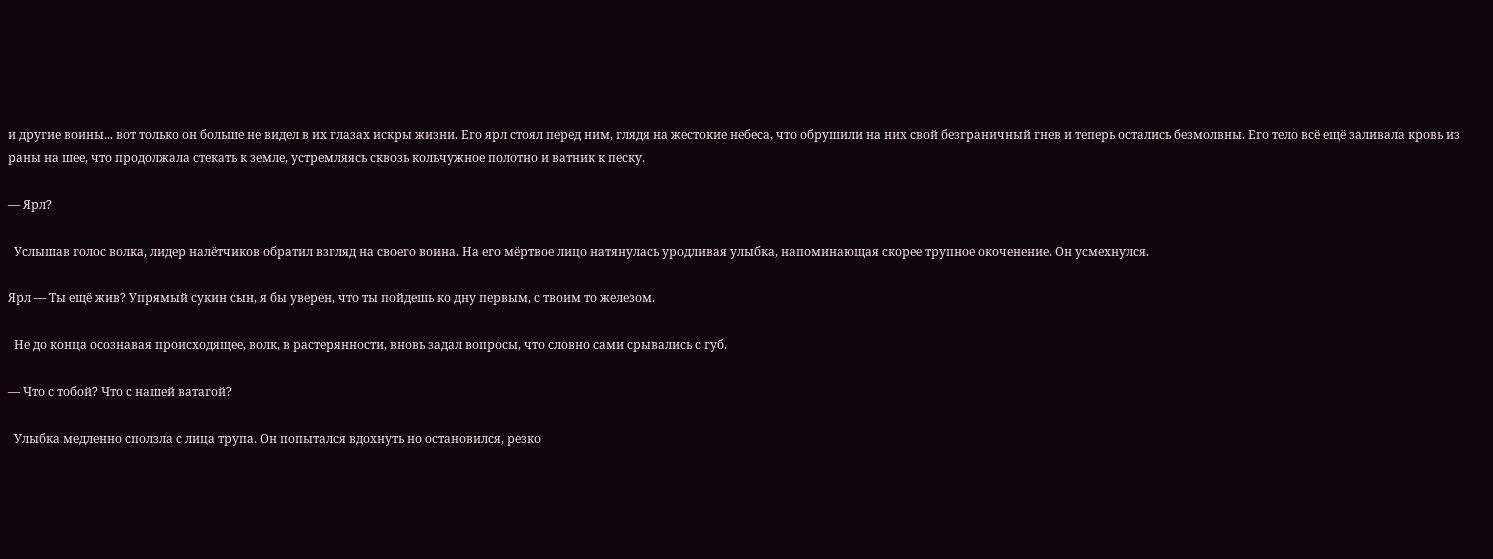и другие воины... вот только он больше не видел в их глазах искры жизни. Его ярл стоял перед ним, глядя на жестокие небеса, что обрушили на них свой безграничный гнев и теперь остались безмолвны. Его тело всё ещё заливала кровь из раны на шее, что продолжала стекать к земле, устремляясь сквозь кольчужное полотно и ватник к песку.

— Ярл?

  Услышав голос волка, лидер налётчиков обратил взгляд на своего воина. На его мёртвое лицо натянулась уродливая улыбка, напоминающая скорее трупное окоченение. Он усмехнулся.

Ярл — Ты ещё жив? Упрямый сукин сын, я бы уверен, что ты пойдешь ко дну первым, с твоим то железом.

  Не до конца осознавая происходящее, волк, в растерянности, вновь задал вопросы, что словно сами срывались с губ.

— Что с тобой? Что с нашей ватагой?

  Улыбка медленно сползла с лица трупа. Он попытался вдохнуть но остановился, резко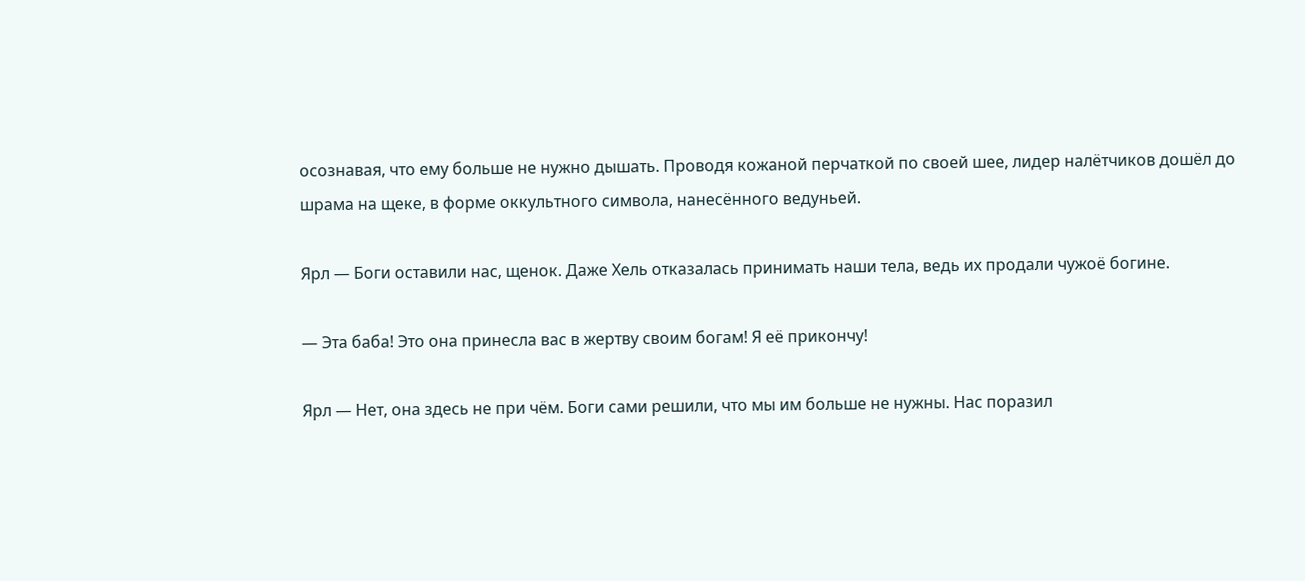осознавая, что ему больше не нужно дышать. Проводя кожаной перчаткой по своей шее, лидер налётчиков дошёл до шрама на щеке, в форме оккультного символа, нанесённого ведуньей.

Ярл — Боги оставили нас, щенок. Даже Хель отказалась принимать наши тела, ведь их продали чужоё богине.

— Эта баба! Это она принесла вас в жертву своим богам! Я её прикончу!

Ярл — Нет, она здесь не при чём. Боги сами решили, что мы им больше не нужны. Нас поразил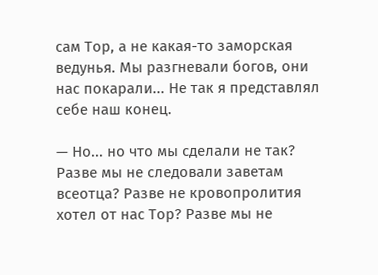сам Тор, а не какая-то заморская ведунья. Мы разгневали богов, они нас покарали... Не так я представлял себе наш конец.

— Но... но что мы сделали не так? Разве мы не следовали заветам всеотца? Разве не кровопролития хотел от нас Тор? Разве мы не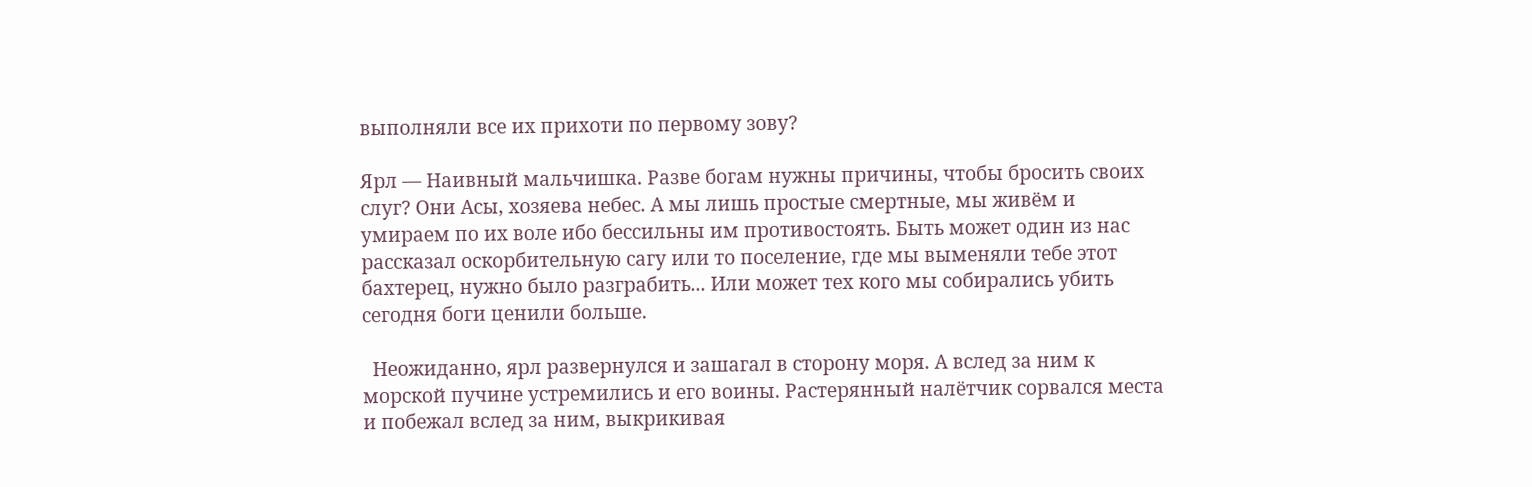выполняли все их прихоти по первому зову?

Ярл — Наивный мальчишка. Разве богам нужны причины, чтобы бросить своих слуг? Они Асы, хозяева небес. А мы лишь простые смертные, мы живём и умираем по их воле ибо бессильны им противостоять. Быть может один из нас рассказал оскорбительную сагу или то поселение, где мы выменяли тебе этот бахтерец, нужно было разграбить... Или может тех кого мы собирались убить сегодня боги ценили больше.

  Неожиданно, ярл развернулся и зашагал в сторону моря. А вслед за ним к морской пучине устремились и его воины. Растерянный налётчик сорвался места и побежал вслед за ним, выкрикивая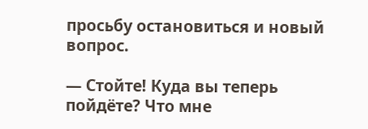просьбу остановиться и новый вопрос.

— Стойте! Куда вы теперь пойдёте? Что мне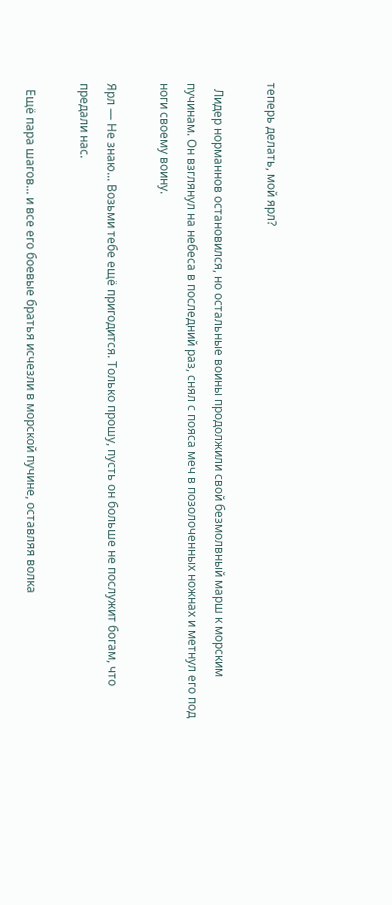теперь делать, мой ярл?

  Лидер норманнов остановился, но остальные воины продолжили свой безмолвный марш к морским пучинам. Он взглянул на небеса в последний раз, снял с пояса меч в позолоченных ножнах и метнул его под ноги своему воину.

Ярл — Не знаю... Возьми тебе ещё пригодится. Только прошу, пусть он больше не послужит богам, что предали нас.

  Ещё пара шагов... и все его боевые братья исчезли в морской пучине, оставляя волка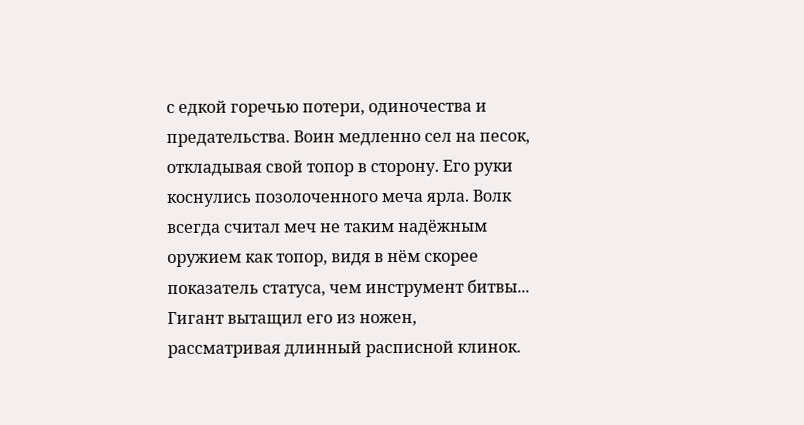с едкой горечью потери, одиночества и предательства. Воин медленно сел на песок, откладывая свой топор в сторону. Его руки коснулись позолоченного меча ярла. Волк всегда считал меч не таким надёжным оружием как топор, видя в нём скорее показатель статуса, чем инструмент битвы... Гигант вытащил его из ножен, рассматривая длинный расписной клинок.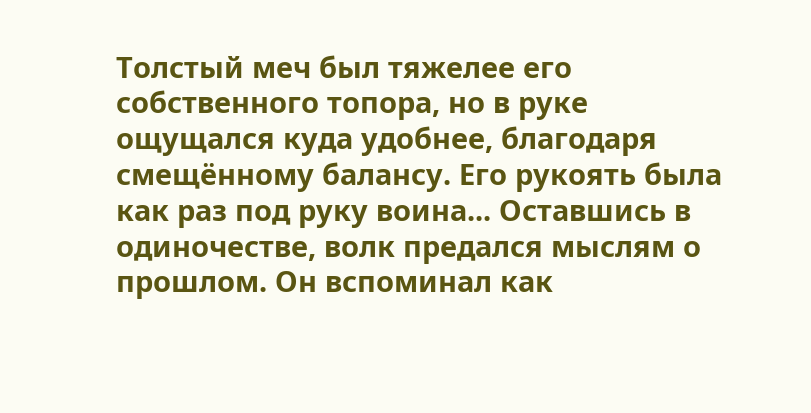Толстый меч был тяжелее его собственного топора, но в руке ощущался куда удобнее, благодаря смещённому балансу. Его рукоять была как раз под руку воина... Оставшись в одиночестве, волк предался мыслям о прошлом. Он вспоминал как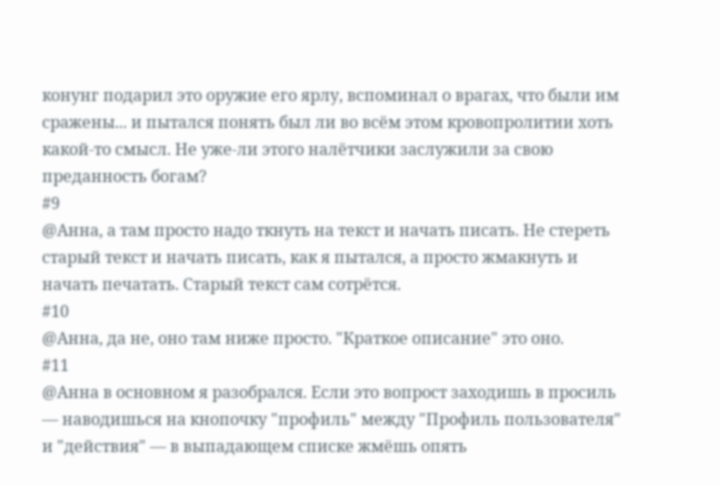конунг подарил это оружие его ярлу, вспоминал о врагах, что были им сражены... и пытался понять был ли во всём этом кровопролитии хоть какой-то смысл. Не уже-ли этого налётчики заслужили за свою преданность богам?
#9
@Анна, а там просто надо ткнуть на текст и начать писать. Не стереть старый текст и начать писать, как я пытался, а просто жмакнуть и начать печатать. Старый текст сам сотрётся.
#10
@Анна, да не, оно там ниже просто. "Краткое описание" это оно.
#11
@Анна в основном я разобрался. Если это вопрост заходишь в просиль — наводишься на кнопочку "профиль" между "Профиль пользователя" и "действия" — в выпадающем списке жмёшь опять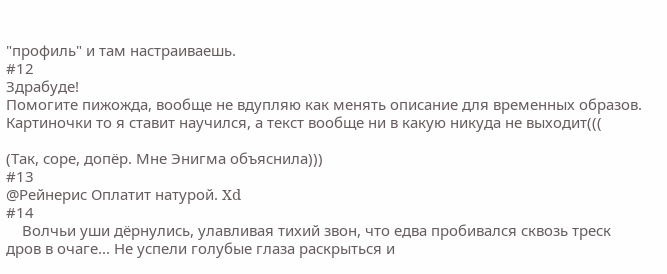"профиль" и там настраиваешь.
#12
Здрабуде!
Помогите пижожда, вообще не вдупляю как менять описание для временных образов. Картиночки то я ставит научился, а текст вообще ни в какую никуда не выходит(((

(Так, соре, допёр. Мне Энигма объяснила)))
#13
@Рейнерис Оплатит натурой. Xd
#14
    Волчьи уши дёрнулись, улавливая тихий звон, что едва пробивался сквозь треск дров в очаге... Не успели голубые глаза раскрыться и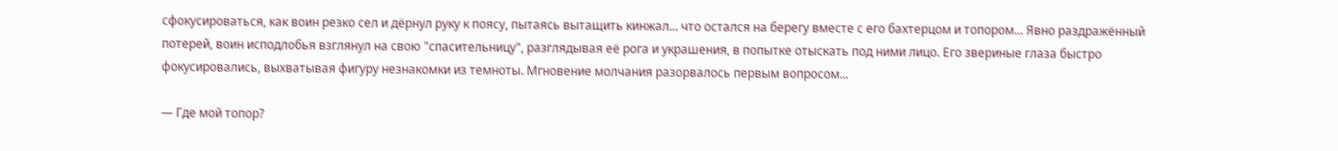сфокусироваться, как воин резко сел и дёрнул руку к поясу, пытаясь вытащить кинжал... что остался на берегу вместе с его бахтерцом и топором... Явно раздражённый потерей, воин исподлобья взглянул на свою "спасительницу", разглядывая её рога и украшения, в попытке отыскать под ними лицо. Его звериные глаза быстро фокусировались, выхватывая фигуру незнакомки из темноты. Мгновение молчания разорвалось первым вопросом...

— Где мой топор?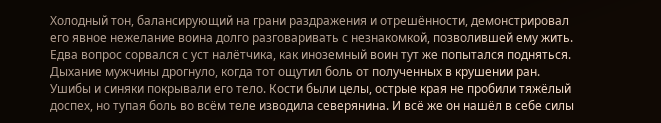Холодный тон, балансирующий на грани раздражения и отрешённости, демонстрировал его явное нежелание воина долго разговаривать с незнакомкой, позволившей ему жить. Едва вопрос сорвался с уст налётчика, как иноземный воин тут же попытался подняться. Дыхание мужчины дрогнуло, когда тот ощутил боль от полученных в крушении ран. Ушибы и синяки покрывали его тело. Кости были целы, острые края не пробили тяжёлый доспех, но тупая боль во всём теле изводила северянина. И всё же он нашёл в себе силы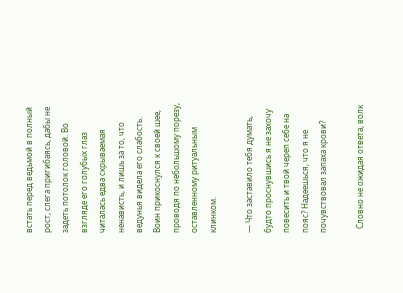встать перед ведьмой в полный рост, слега пригибаясь, дабы не задеть потолок головой. Во взгляде его голубых глаз читалась едва скрываемая ненависть, и лишь за то, что ведунья видела его слабость. Воин прикоснулся к своей шее, проводя по небольшому порезу, оставленному ритуальным клинком.

— Что заставило тебя думать, будто проснувшись я не захочу повесить и твой череп себе на пояс? Надеешься, что я не почувствовал запаха крови?

  Словно не ожидая ответа, волк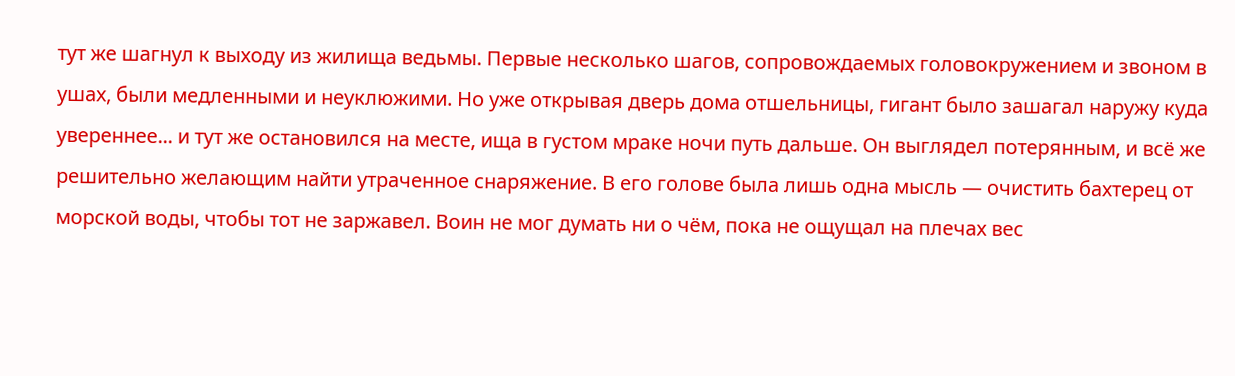тут же шагнул к выходу из жилища ведьмы. Первые несколько шагов, сопровождаемых головокружением и звоном в ушах, были медленными и неуклюжими. Но уже открывая дверь дома отшельницы, гигант было зашагал наружу куда увереннее... и тут же остановился на месте, ища в густом мраке ночи путь дальше. Он выглядел потерянным, и всё же решительно желающим найти утраченное снаряжение. В его голове была лишь одна мысль — очистить бахтерец от морской воды, чтобы тот не заржавел. Воин не мог думать ни о чём, пока не ощущал на плечах вес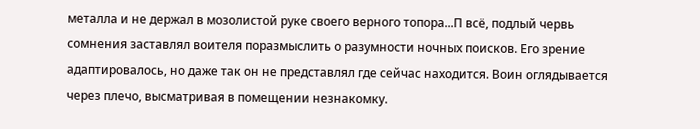металла и не держал в мозолистой руке своего верного топора...П всё, подлый червь сомнения заставлял воителя поразмыслить о разумности ночных поисков. Его зрение адаптировалось, но даже так он не представлял где сейчас находится. Воин оглядывается через плечо, высматривая в помещении незнакомку.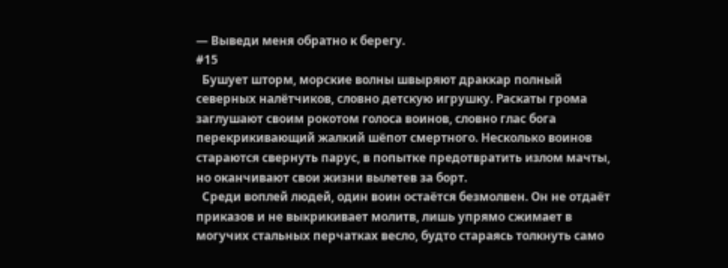— Выведи меня обратно к берегу.
#15
  Бушует шторм, морские волны швыряют драккар полный северных налётчиков, словно детскую игрушку. Раскаты грома заглушают своим рокотом голоса воинов, словно глас бога перекрикивающий жалкий шёпот смертного. Несколько воинов стараются свернуть парус, в попытке предотвратить излом мачты, но оканчивают свои жизни вылетев за борт.
  Среди воплей людей, один воин остаётся безмолвен. Он не отдаёт приказов и не выкрикивает молитв, лишь упрямо сжимает в могучих стальных перчатках весло, будто стараясь толкнуть само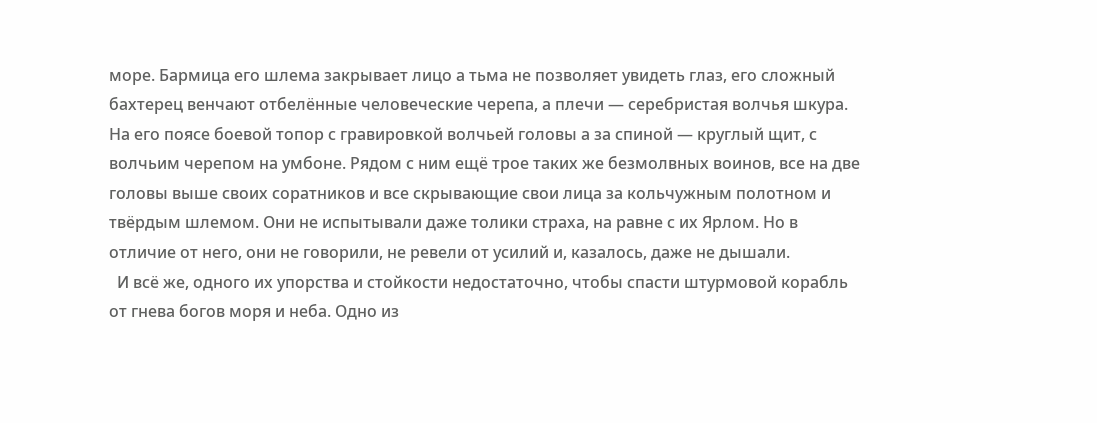море. Бармица его шлема закрывает лицо а тьма не позволяет увидеть глаз, его сложный бахтерец венчают отбелённые человеческие черепа, а плечи — серебристая волчья шкура. На его поясе боевой топор с гравировкой волчьей головы а за спиной — круглый щит, с волчьим черепом на умбоне. Рядом с ним ещё трое таких же безмолвных воинов, все на две головы выше своих соратников и все скрывающие свои лица за кольчужным полотном и твёрдым шлемом. Они не испытывали даже толики страха, на равне с их Ярлом. Но в отличие от него, они не говорили, не ревели от усилий и, казалось, даже не дышали.
  И всё же, одного их упорства и стойкости недостаточно, чтобы спасти штурмовой корабль от гнева богов моря и неба. Одно из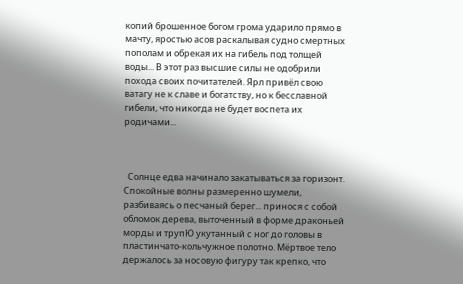копий брошенное богом грома ударило прямо в мачту, яростью асов раскалывая судно смертных пополам и обрекая их на гибель под толщей воды... В этот раз высшие силы не одобрили похода своих почитателей. Ярл привёл свою ватагу не к славе и богатству, но к бесславной гибели, что никогда не будет воспета их родичами...



  Солнце едва начинало закатываться за горизонт. Спокойные волны размеренно шумели, разбиваясь о песчаный берег... принося с собой обломок дерева, выточенный в форме драконьей морды и трупЮ укутанный с ног до головы в пластинчато-кольчужное полотно. Мёртвое тело держалось за носовую фигуру так крепко, что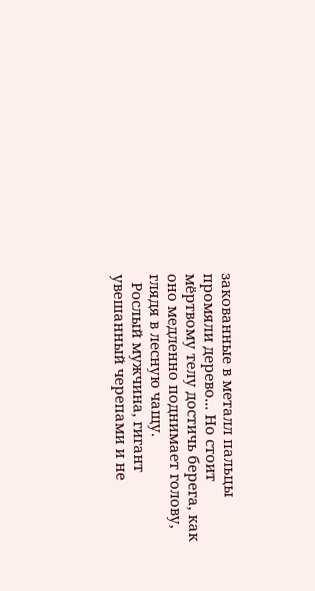закованные в металл пальцы промяли дерево... Но стоит мёртвому телу достичь берега, как оно медленно поднимает голову, глядя в лесную чащу.
  Рослый мужчина, гигант увешанный черепами и не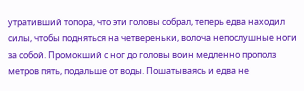утративший топора, что эти головы собрал, теперь едва находил силы, чтобы подняться на четвереньки, волоча непослушные ноги за собой. Промокший с ног до головы воин медленно прополз метров пять, подальше от воды. Пошатываясь и едва не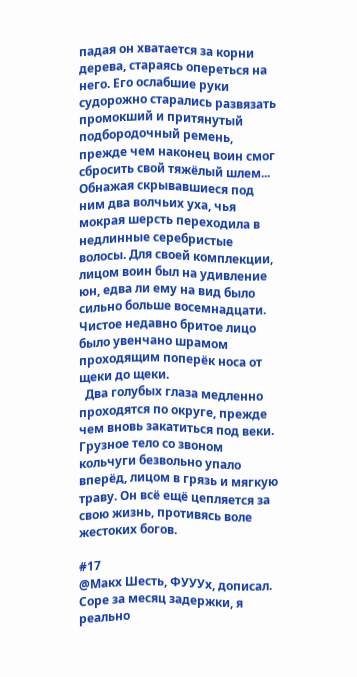падая он хватается за корни дерева, стараясь опереться на него. Его ослабшие руки судорожно старались развязать промокший и притянутый подбородочный ремень, прежде чем наконец воин смог сбросить свой тяжёлый шлем... Обнажая скрывавшиеся под ним два волчьих уха, чья мокрая шерсть переходила в недлинные серебристые волосы. Для своей комплекции, лицом воин был на удивление юн, едва ли ему на вид было сильно больше восемнадцати. Чистое недавно бритое лицо было увенчано шрамом проходящим поперёк носа от щеки до щеки.
  Два голубых глаза медленно проходятся по округе, прежде чем вновь закатиться под веки. Грузное тело со звоном кольчуги безвольно упало вперёд, лицом в грязь и мягкую траву. Он всё ещё цепляется за свою жизнь, противясь воле жестоких богов.

#17
@Макх Шесть, ФУУУх, дописал. Соре за месяц задержки, я реально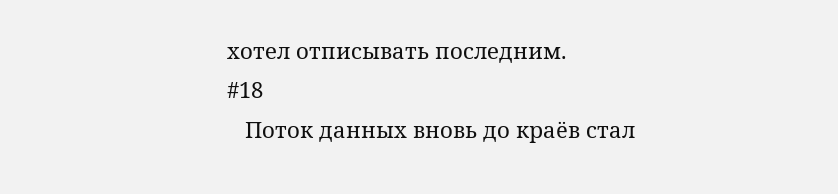хотел отписывать последним.
#18
   Поток данных вновь до краëв стал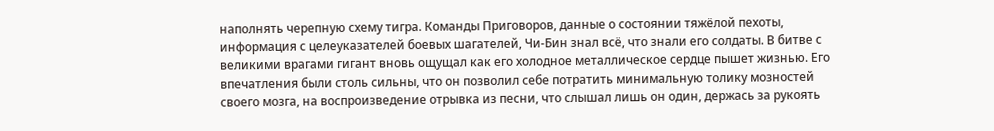наполнять черепную схему тигра. Команды Приговоров, данные о состоянии тяжёлой пехоты, информация с целеуказателей боевых шагателей, Чи-Бин знал всё, что знали его солдаты. В битве с великими врагами гигант вновь ощущал как его холодное металлическое сердце пышет жизнью. Его впечатления были столь сильны, что он позволил себе потратить минимальную толику мозностей своего мозга, на воспроизведение отрывка из песни, что слышал лишь он один, держась за рукоять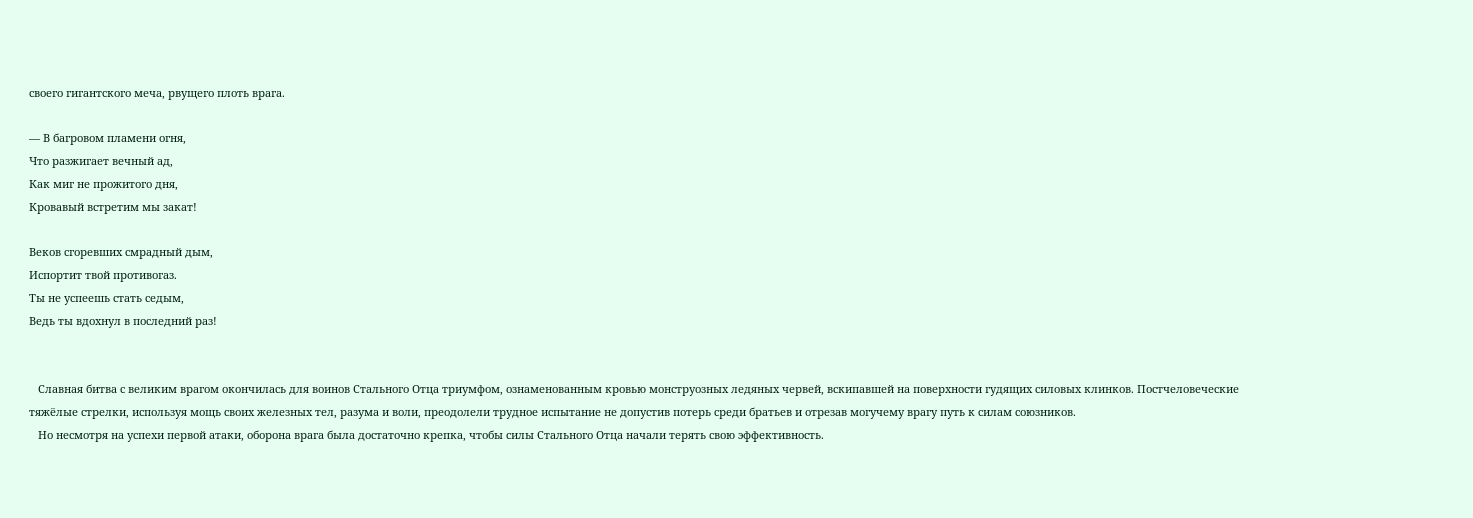своего гигантского меча, рвущего плоть врага.

— В багровом пламени огня,
Что разжигает вечный ад,
Как миг не прожитого дня,
Кровавый встретим мы закат!

Веков сгоревших смрадный дым,
Испортит твой противогаз.
Ты не успеешь стать седым,
Ведь ты вдохнул в последний раз!


   Славная битва с великим врагом окончилась для воинов Стального Отца триумфом, ознаменованным кровью монструозных ледяных червей, вскипавшей на поверхности гудящих силовых клинков. Постчеловеческие тяжёлые стрелки, используя мощь своих железных тел, разума и воли, преодолели трудное испытание не допустив потерь среди братьев и отрезав могучему врагу путь к силам союзников.
   Но несмотря на успехи первой атаки, оборона врага была достаточно крепка, чтобы силы Стального Отца начали терять свою эффективность.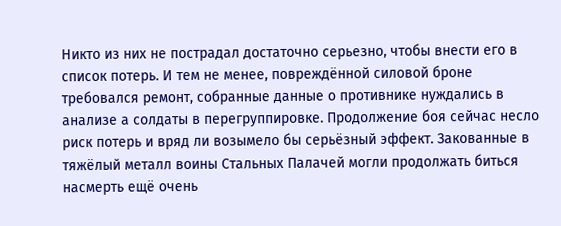Никто из них не пострадал достаточно серьезно, чтобы внести его в список потерь. И тем не менее, повреждённой силовой броне требовался ремонт, собранные данные о противнике нуждались в анализе а солдаты в перегруппировке. Продолжение боя сейчас несло риск потерь и вряд ли возымело бы серьёзный эффект. Закованные в тяжёлый металл воины Стальных Палачей могли продолжать биться насмерть ещё очень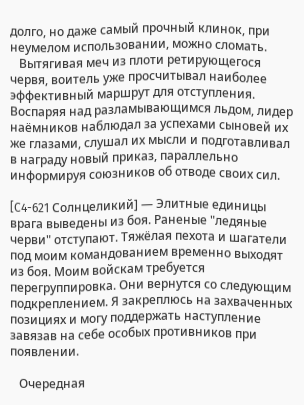долго, но даже самый прочный клинок, при неумелом использовании, можно сломать.
   Вытягивая меч из плоти ретирующегося червя, воитель уже просчитывал наиболее эффективный маршрут для отступления. Воспаряя над разламывающимся льдом, лидер наёмников наблюдал за успехами сыновей их же глазами, слушал их мысли и подготавливал в награду новый приказ, параллельно информируя союзников об отводе своих сил.

[C4-621 Солнцеликий] — Элитные единицы врага выведены из боя. Раненые "ледяные черви" отступают. Тяжёлая пехота и шагатели под моим командованием временно выходят из боя. Моим войскам требуется перегруппировка. Они вернутся со следующим подкреплением. Я закреплюсь на захваченных позициях и могу поддержать наступление завязав на себе особых противников при появлении.

   Очередная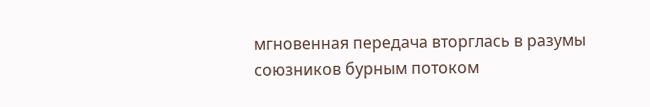мгновенная передача вторглась в разумы союзников бурным потоком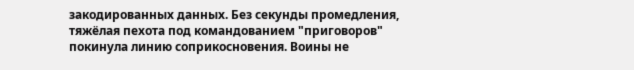закодированных данных. Без секунды промедления, тяжёлая пехота под командованием "приговоров" покинула линию соприкосновения. Воины не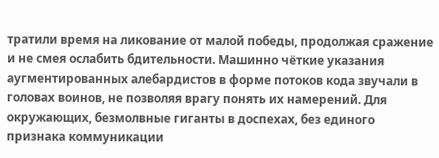тратили время на ликование от малой победы, продолжая сражение и не смея ослабить бдительности. Машинно чёткие указания аугментированных алебардистов в форме потоков кода звучали в головах воинов, не позволяя врагу понять их намерений. Для окружающих, безмолвные гиганты в доспехах, без единого признака коммуникации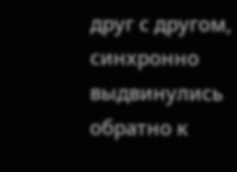друг с другом, синхронно выдвинулись обратно к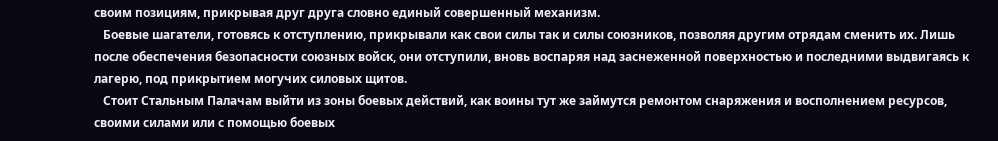своим позициям, прикрывая друг друга словно единый совершенный механизм.
   Боевые шагатели, готовясь к отступлению, прикрывали как свои силы так и силы союзников, позволяя другим отрядам сменить их. Лишь после обеспечения безопасности союзных войск, они отступили, вновь воспаряя над заснеженной поверхностью и последними выдвигаясь к лагерю, под прикрытием могучих силовых щитов.
   Стоит Стальным Палачам выйти из зоны боевых действий, как воины тут же займутся ремонтом снаряжения и восполнением ресурсов, своими силами или с помощью боевых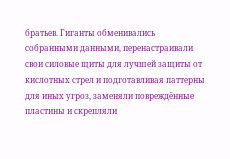братьев. Гиганты обменивались собранными данными, перенастраивали свои силовые щиты для лучшей защиты от кислотных стрел и подготавливая паттерны для иных угроз, заменяли повреждённые пластины и скрепляли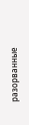разорванные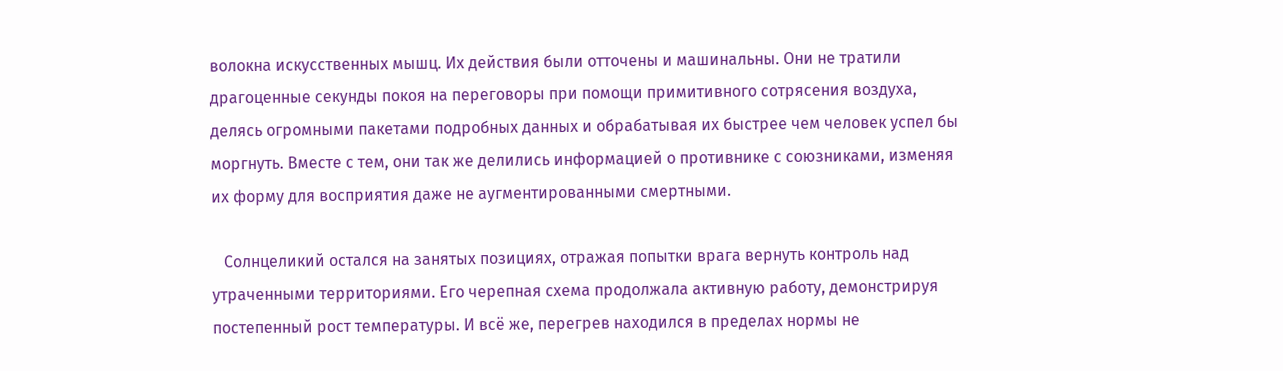волокна искусственных мышц. Их действия были отточены и машинальны. Они не тратили драгоценные секунды покоя на переговоры при помощи примитивного сотрясения воздуха, делясь огромными пакетами подробных данных и обрабатывая их быстрее чем человек успел бы моргнуть. Вместе с тем, они так же делились информацией о противнике с союзниками, изменяя их форму для восприятия даже не аугментированными смертными.

   Солнцеликий остался на занятых позициях, отражая попытки врага вернуть контроль над утраченными территориями. Его черепная схема продолжала активную работу, демонстрируя постепенный рост температуры. И всё же, перегрев находился в пределах нормы не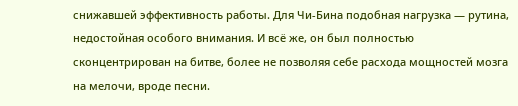снижавшей эффективность работы. Для Чи-Бина подобная нагрузка — рутина, недостойная особого внимания. И всё же, он был полностью сконцентрирован на битве, более не позволяя себе расхода мощностей мозга на мелочи, вроде песни.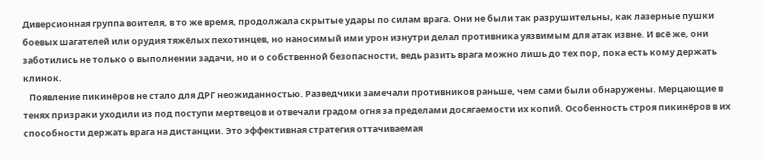Диверсионная группа воителя, в то же время, продолжала скрытые удары по силам врага. Они не были так разрушительны, как лазерные пушки боевых шагателей или орудия тяжёлых пехотинцев, но наносимый ими урон изнутри делал противника уязвимым для атак извне. И всё же, они заботились не только о выполнении задачи, но и о собственной безопасности, ведь разить врага можно лишь до тех пор, пока есть кому держать клинок.
   Появление пикинёров не стало для ДРГ неожиданностью. Разведчики замечали противников раньше, чем сами были обнаружены. Мерцающие в тенях призраки уходили из под поступи мертвецов и отвечали градом огня за пределами досягаемости их копий. Особенность строя пикинёров в их способности держать врага на дистанции. Это эффективная стратегия оттачиваемая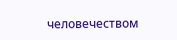человечеством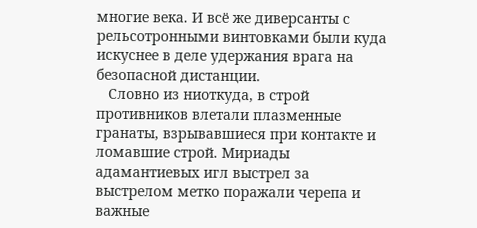многие века. И всё же диверсанты с рельсотронными винтовками были куда искуснее в деле удержания врага на безопасной дистанции.
   Словно из ниоткуда, в строй противников влетали плазменные гранаты, взрывавшиеся при контакте и ломавшие строй. Мириады адамантиевых игл выстрел за выстрелом метко поражали черепа и важные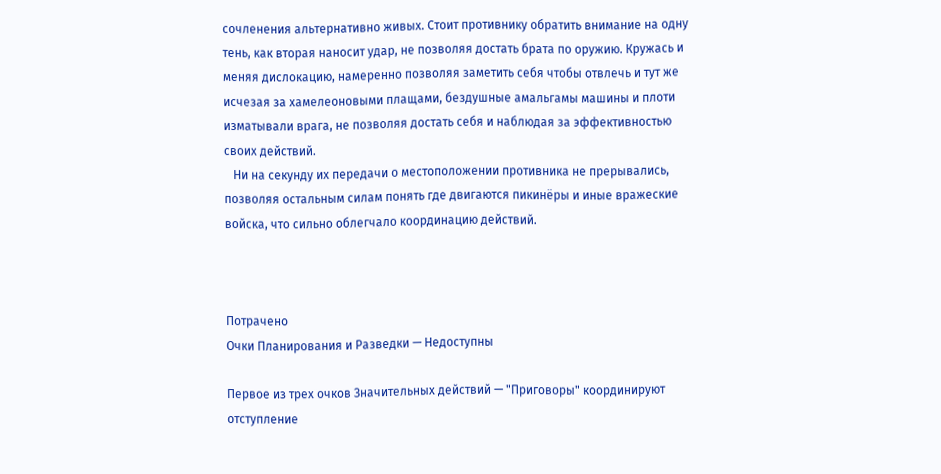сочленения альтернативно живых. Стоит противнику обратить внимание на одну тень, как вторая наносит удар, не позволяя достать брата по оружию. Кружась и меняя дислокацию, намеренно позволяя заметить себя чтобы отвлечь и тут же исчезая за хамелеоновыми плащами, бездушные амальгамы машины и плоти изматывали врага, не позволяя достать себя и наблюдая за эффективностью своих действий.
   Ни на секунду их передачи о местоположении противника не прерывались, позволяя остальным силам понять где двигаются пикинёры и иные вражеские войска, что сильно облегчало координацию действий.



Потрачено
Очки Планирования и Разведки — Недоступны

Первое из трех очков Значительных действий — "Приговоры" координируют отступление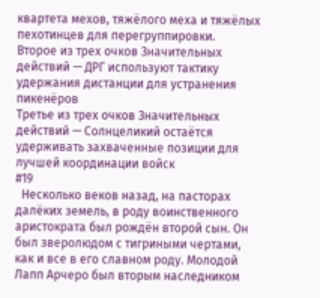квартета мехов, тяжёлого меха и тяжёлых пехотинцев для перегруппировки.
Второе из трех очков Значительных действий — ДРГ используют тактику удержания дистанции для устранения пикенёров
Третье из трех очков Значительных действий — Солнцеликий остаётся удерживать захваченные позиции для лучшей координации войск
#19
  Несколько веков назад, на пасторах далёких земель, в роду воинственного аристократа был рождён второй сын. Он был зверолюдом с тигриными чертами, как и все в его славном роду. Молодой Лапп Арчеро был вторым наследником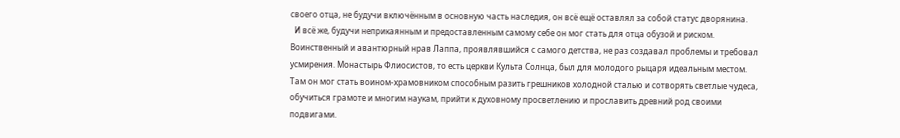своего отца, не будучи включённым в основную часть наследия, он всё ещё оставлял за собой статус дворянина.
  И всё же, будучи неприкаянным и предоставленным самому себе он мог стать для отца обузой и риском. Воинственный и авантюрный нрав Лаппа, проявлявшийся с самого детства, не раз создавал проблемы и требовал усмирения. Монастырь Флиосистов, то есть церкви Культа Солнца, был для молодого рыцаря идеальным местом. Там он мог стать воином-храмовником способным разить грешников холодной сталью и сотворять светлые чудеса, обучиться грамоте и многим наукам, прийти к духовному просветлению и прославить древний род своими подвигами.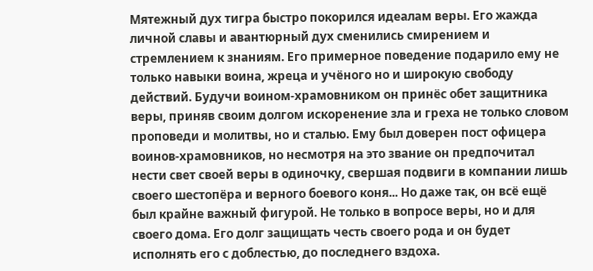Мятежный дух тигра быстро покорился идеалам веры. Его жажда личной славы и авантюрный дух сменились смирением и стремлением к знаниям. Его примерное поведение подарило ему не только навыки воина, жреца и учёного но и широкую свободу действий. Будучи воином-храмовником он принёс обет защитника веры, приняв своим долгом искоренение зла и греха не только словом проповеди и молитвы, но и сталью. Ему был доверен пост офицера воинов-храмовников, но несмотря на это звание он предпочитал нести свет своей веры в одиночку, свершая подвиги в компании лишь своего шестопёра и верного боевого коня... Но даже так, он всё ещё был крайне важный фигурой. Не только в вопросе веры, но и для своего дома. Его долг защищать честь своего рода и он будет исполнять его с доблестью, до последнего вздоха.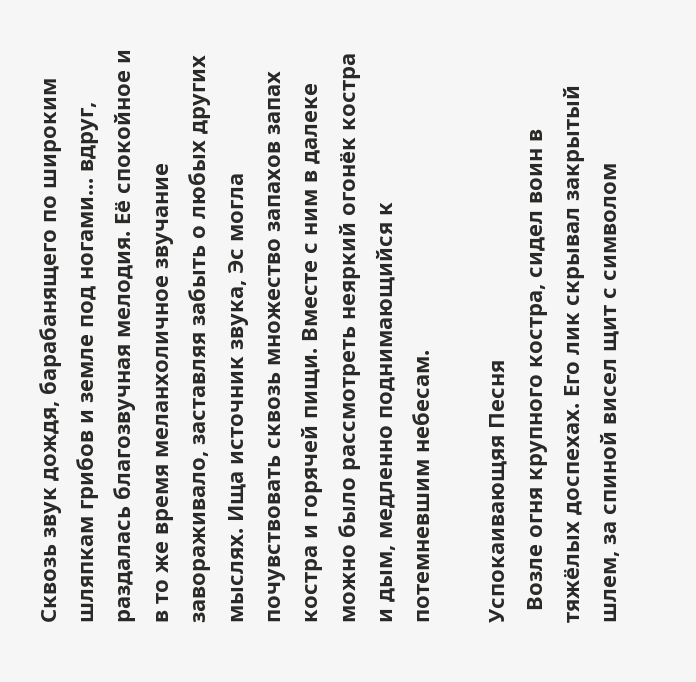Сквозь звук дождя, барабанящего по широким шляпкам грибов и земле под ногами... вдруг, раздалась благозвучная мелодия. Её спокойное и в то же время меланхоличное звучание завораживало, заставляя забыть о любых других мыслях. Ища источник звука, Эс могла почувствовать сквозь множество запахов запах костра и горячей пищи. Вместе с ним в далеке можно было рассмотреть неяркий огонёк костра и дым, медленно поднимающийся к потемневшим небесам.

Успокаивающяя Песня
  Возле огня крупного костра, сидел воин в тяжёлых доспехах. Его лик скрывал закрытый шлем, за спиной висел щит с символом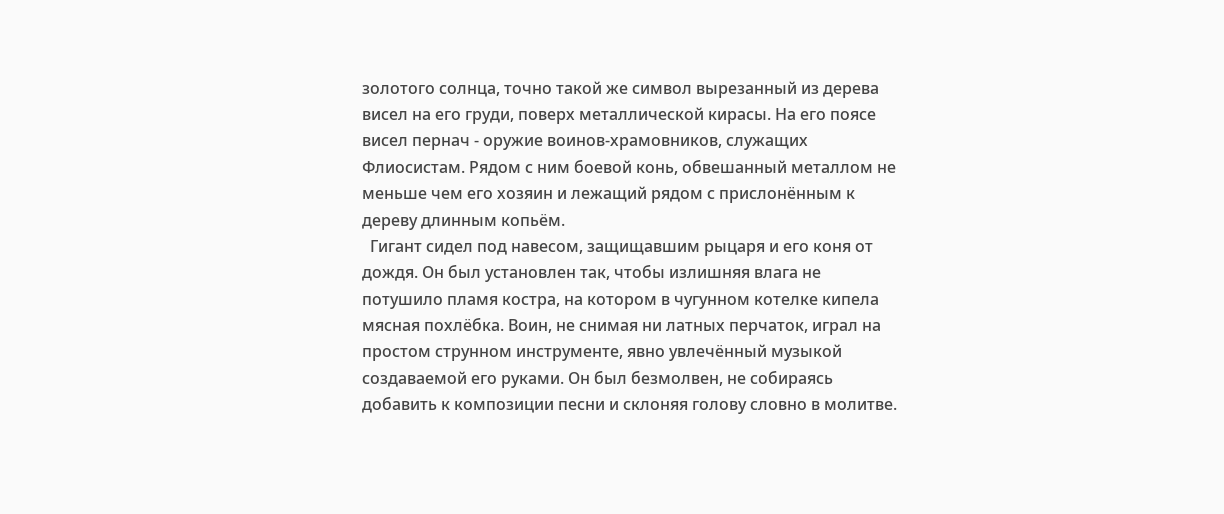золотого солнца, точно такой же символ вырезанный из дерева висел на его груди, поверх металлической кирасы. На его поясе висел пернач - оружие воинов-храмовников, служащих Флиосистам. Рядом с ним боевой конь, обвешанный металлом не меньше чем его хозяин и лежащий рядом с прислонённым к дереву длинным копьём.
  Гигант сидел под навесом, защищавшим рыцаря и его коня от дождя. Он был установлен так, чтобы излишняя влага не потушило пламя костра, на котором в чугунном котелке кипела мясная похлёбка. Воин, не снимая ни латных перчаток, играл на простом струнном инструменте, явно увлечённый музыкой создаваемой его руками. Он был безмолвен, не собираясь добавить к композиции песни и склоняя голову словно в молитве.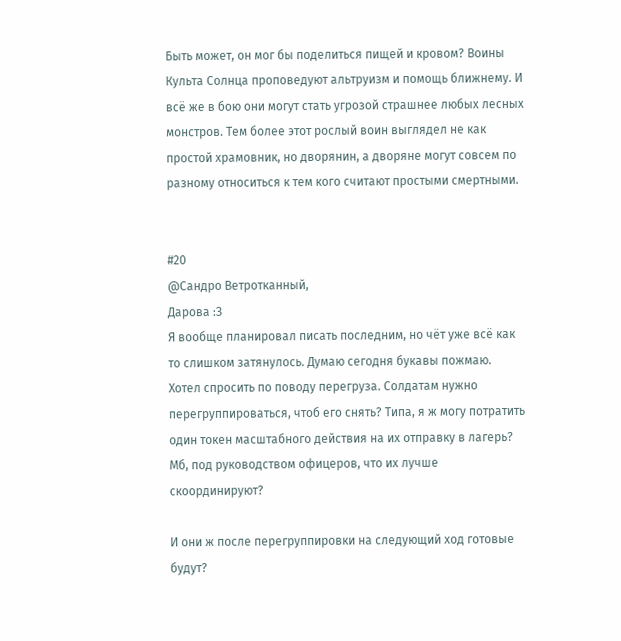Быть может, он мог бы поделиться пищей и кровом? Воины Культа Солнца проповедуют альтруизм и помощь ближнему. И всё же в бою они могут стать угрозой страшнее любых лесных монстров. Тем более этот рослый воин выглядел не как простой храмовник, но дворянин, а дворяне могут совсем по разному относиться к тем кого считают простыми смертными.


#20
@Сандро Ветротканный,
Дарова :З
Я вообще планировал писать последним, но чёт уже всё как то слишком затянулось. Думаю сегодня букавы пожмаю.
Хотел спросить по поводу перегруза. Солдатам нужно перегруппироваться, чтоб его снять? Типа, я ж могу потратить один токен масштабного действия на их отправку в лагерь? Мб, под руководством офицеров, что их лучше скоординируют?

И они ж после перегруппировки на следующий ход готовые будут?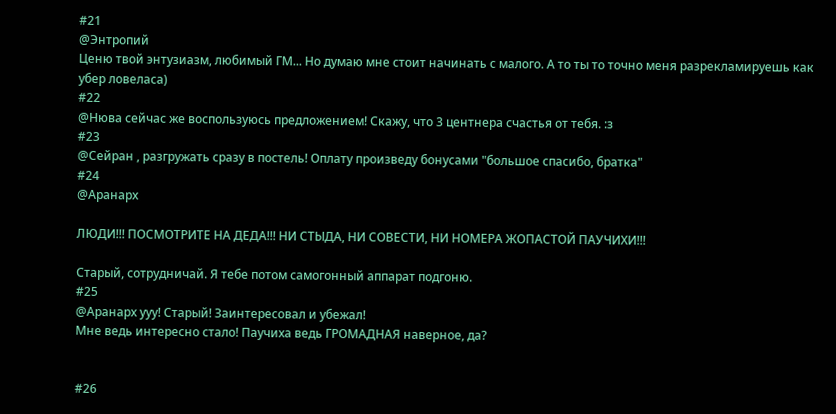#21
@Энтропий
Ценю твой энтузиазм, любимый ГМ... Но думаю мне стоит начинать с малого. А то ты то точно меня разрекламируешь как убер ловеласа)
#22
@Нюва сейчас же воспользуюсь предложением! Скажу, что 3 центнера счастья от тебя. :з
#23
@Сейран , разгружать сразу в постель! Оплату произведу бонусами "большое спасибо, братка"
#24
@Аранарх

ЛЮДИ!!! ПОСМОТРИТЕ НА ДЕДА!!! НИ СТЫДА, НИ СОВЕСТИ, НИ НОМЕРА ЖОПАСТОЙ ПАУЧИХИ!!!

Старый, сотрудничай. Я тебе потом самогонный аппарат подгоню.
#25
@Аранарх ууу! Старый! Заинтересовал и убежал!
Мне ведь интересно стало! Паучиха ведь ГРОМАДНАЯ наверное, да?


#26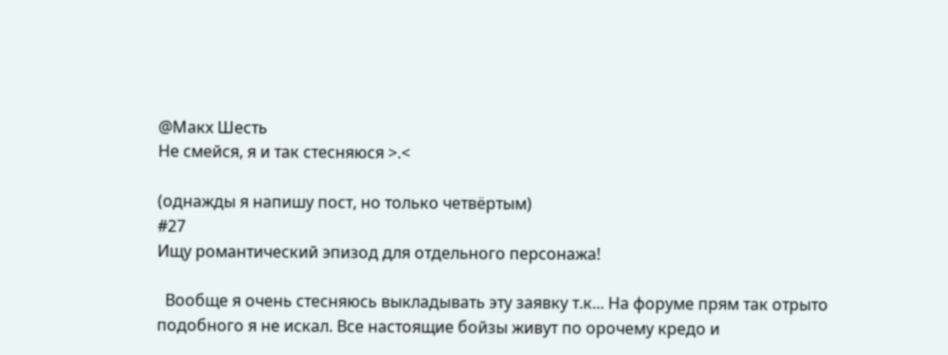@Макх Шесть
Не смейся, я и так стесняюся >.<

(однажды я напишу пост, но только четвёртым)
#27
Ищу романтический эпизод для отдельного персонажа!

  Вообще я очень стесняюсь выкладывать эту заявку т.к... На форуме прям так отрыто подобного я не искал. Все настоящие бойзы живут по орочему кредо и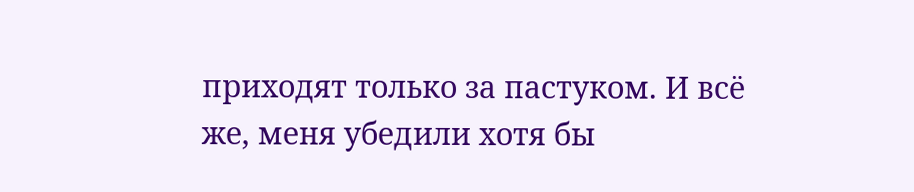приходят только за пастуком. И всё же, меня убедили хотя бы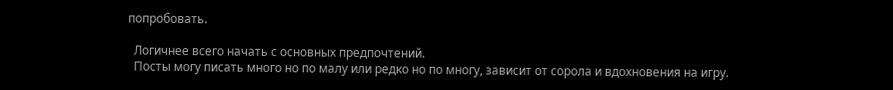попробовать.

  Логичнее всего начать с основных предпочтений.
  Посты могу писать много но по малу или редко но по многу, зависит от сорола и вдохновения на игру.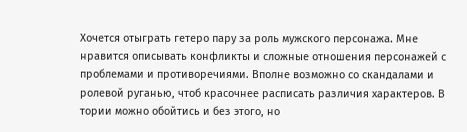Хочется отыграть гетеро пару за роль мужского персонажа. Мне нравится описывать конфликты и сложные отношения персонажей с проблемами и противоречиями. Вполне возможно со скандалами и ролевой руганью, чтоб красочнее расписать различия характеров. В тории можно обойтись и без этого, но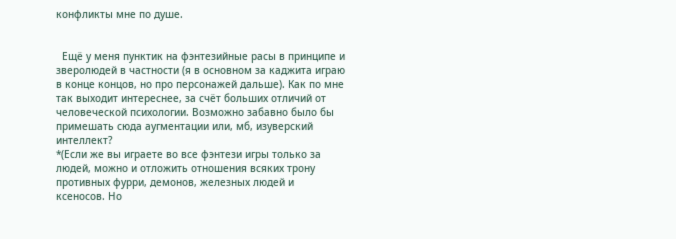конфликты мне по душе.


  Ещё у меня пунктик на фэнтезийные расы в принципе и зверолюдей в частности (я в основном за каджита играю в конце концов, но про персонажей дальше). Как по мне так выходит интереснее, за счёт больших отличий от человеческой психологии. Возможно забавно было бы примешать сюда аугментации или, мб, изуверский интеллект?
*(Если же вы играете во все фэнтези игры только за людей, можно и отложить отношения всяких трону противных фурри, демонов, железных людей и ксеносов. Но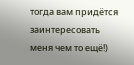тогда вам придётся заинтересовать меня чем то ещё!)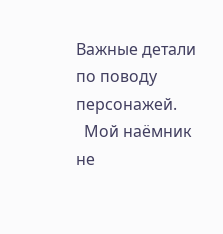Важные детали по поводу персонажей.
  Мой наёмник не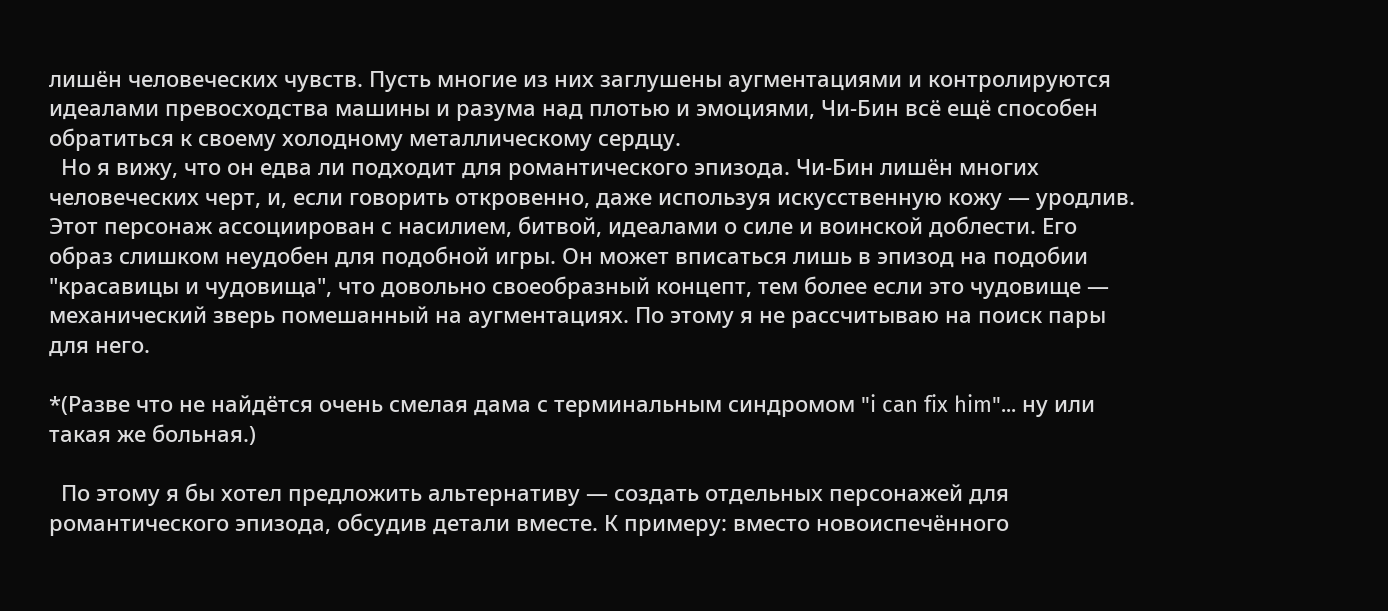лишён человеческих чувств. Пусть многие из них заглушены аугментациями и контролируются идеалами превосходства машины и разума над плотью и эмоциями, Чи-Бин всё ещё способен обратиться к своему холодному металлическому сердцу.
  Но я вижу, что он едва ли подходит для романтического эпизода. Чи-Бин лишён многих человеческих черт, и, если говорить откровенно, даже используя искусственную кожу — уродлив. Этот персонаж ассоциирован с насилием, битвой, идеалами о силе и воинской доблести. Его образ слишком неудобен для подобной игры. Он может вписаться лишь в эпизод на подобии "красавицы и чудовища", что довольно своеобразный концепт, тем более если это чудовище — механический зверь помешанный на аугментациях. По этому я не рассчитываю на поиск пары для него.

*(Разве что не найдётся очень смелая дама с терминальным синдромом "i can fix him"... ну или такая же больная.)

  По этому я бы хотел предложить альтернативу — создать отдельных персонажей для романтического эпизода, обсудив детали вместе. К примеру: вместо новоиспечённого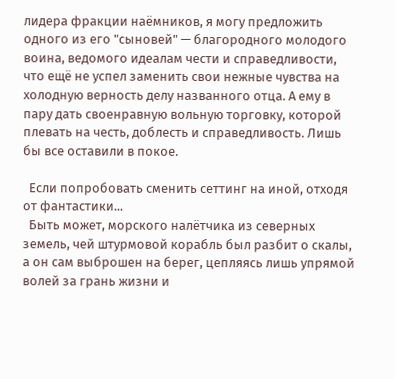лидера фракции наёмников, я могу предложить одного из его "сыновей" — благородного молодого воина, ведомого идеалам чести и справедливости, что ещё не успел заменить свои нежные чувства на холодную верность делу названного отца. А ему в пару дать своенравную вольную торговку, которой плевать на честь, доблесть и справедливость. Лишь бы все оставили в покое.

  Если попробовать сменить сеттинг на иной, отходя от фантастики...
  Быть может, морского налëтчика из северных земель, чей штурмовой корабль был разбит о скалы, а он сам выброшен на берег, цепляясь лишь упрямой волей за грань жизни и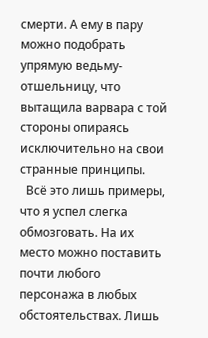смерти. А ему в пару можно подобрать упрямую ведьму-отшельницу, что вытащила варвара с той стороны опираясь исключительно на свои странные принципы.
  Всë это лишь примеры, что я успел слегка обмозговать. На их место можно поставить почти любого персонажа в любых обстоятельствах. Лишь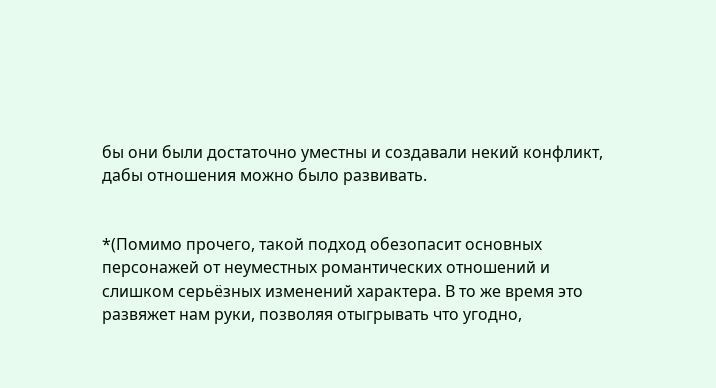бы они были достаточно уместны и создавали некий конфликт, дабы отношения можно было развивать.


*(Помимо прочего, такой подход обезопасит основных персонажей от неуместных романтических отношений и слишком серьёзных изменений характера. В то же время это развяжет нам руки, позволяя отыгрывать что угодно,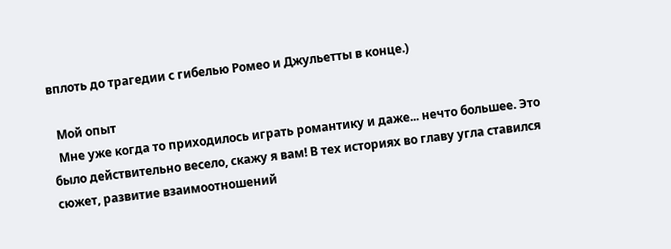вплоть до трагедии с гибелью Ромео и Джульетты в конце.)

  Мой опыт
  Мне уже когда то приходилось играть романтику и даже... нечто большее. Это было действительно весело, скажу я вам! В тех историях во главу угла ставился сюжет, развитие взаимоотношений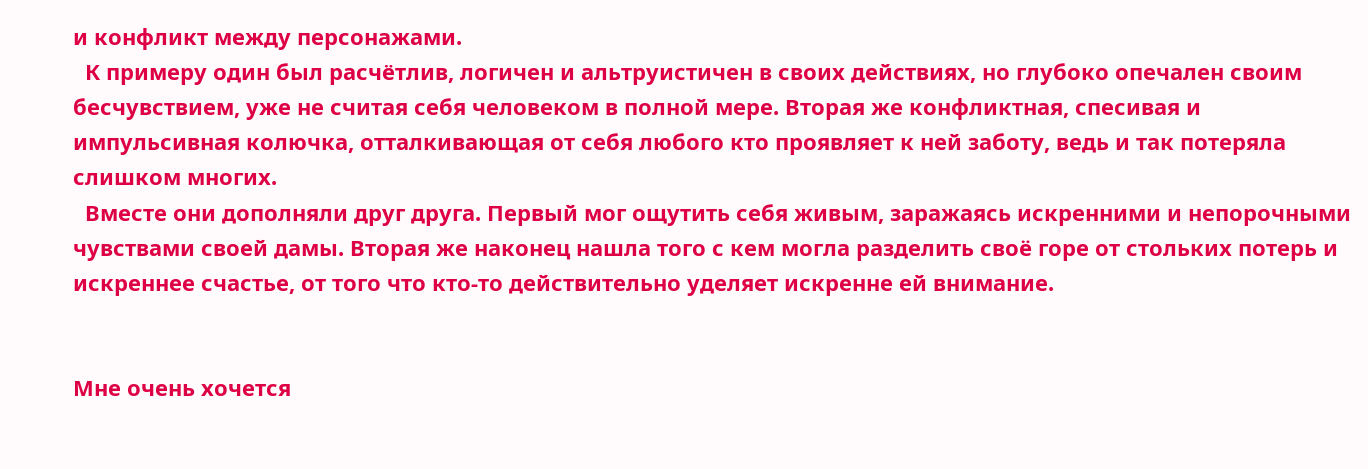и конфликт между персонажами.
  К примеру один был расчётлив, логичен и альтруистичен в своих действиях, но глубоко опечален своим бесчувствием, уже не считая себя человеком в полной мере. Вторая же конфликтная, спесивая и импульсивная колючка, отталкивающая от себя любого кто проявляет к ней заботу, ведь и так потеряла слишком многих.
  Вместе они дополняли друг друга. Первый мог ощутить себя живым, заражаясь искренними и непорочными чувствами своей дамы. Вторая же наконец нашла того с кем могла разделить своë горе от стольких потерь и искреннее счастье, от того что кто-то действительно уделяет искренне ей внимание.


Мне очень хочется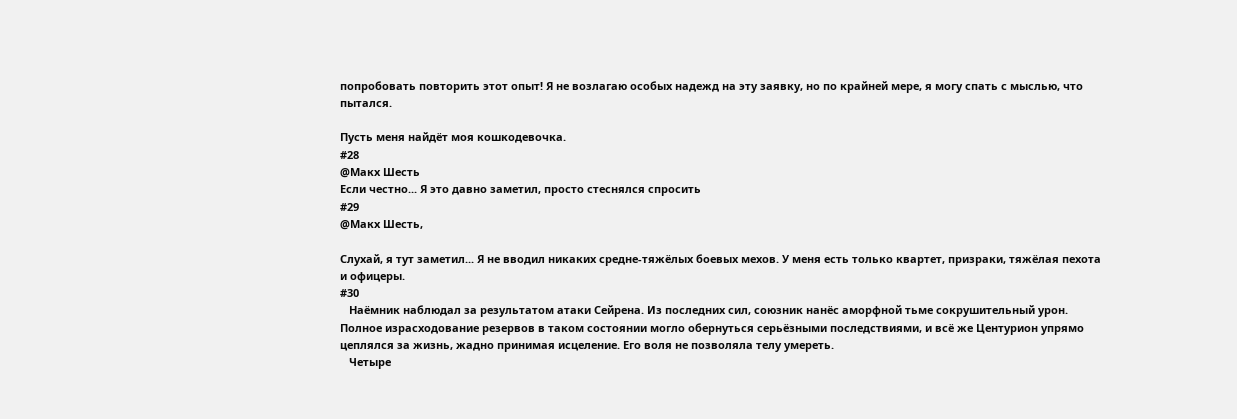попробовать повторить этот опыт! Я не возлагаю особых надежд на эту заявку, но по крайней мере, я могу спать с мыслью, что пытался.

Пусть меня найдёт моя кошкодевочка.
#28
@Макх Шесть
Если честно... Я это давно заметил, просто стеснялся спросить
#29
@Макх Шесть,

Слухай, я тут заметил... Я не вводил никаких средне-тяжёлых боевых мехов. У меня есть только квартет, призраки, тяжёлая пехота и офицеры.
#30
   Наёмник наблюдал за результатом атаки Сейрена. Из последних сил, союзник нанёс аморфной тьме сокрушительный урон. Полное израсходование резервов в таком состоянии могло обернуться серьёзными последствиями, и всё же Центурион упрямо цеплялся за жизнь, жадно принимая исцеление. Его воля не позволяла телу умереть.
   Четыре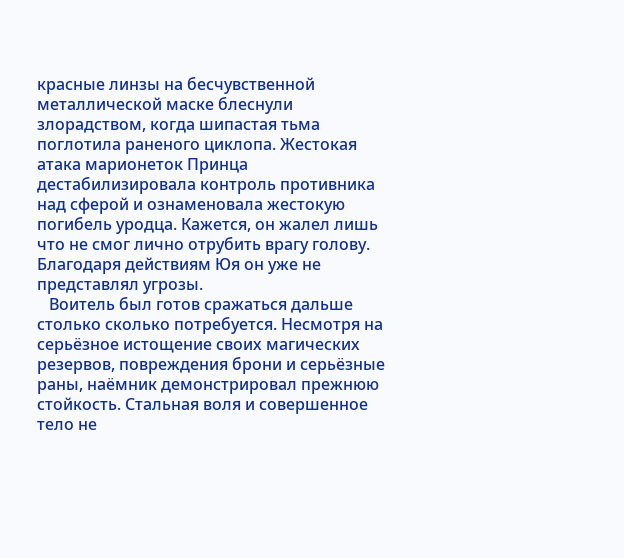красные линзы на бесчувственной металлической маске блеснули злорадством, когда шипастая тьма поглотила раненого циклопа. Жестокая атака марионеток Принца дестабилизировала контроль противника над сферой и ознаменовала жестокую погибель уродца. Кажется, он жалел лишь что не смог лично отрубить врагу голову. Благодаря действиям Юя он уже не представлял угрозы.
   Воитель был готов сражаться дальше столько сколько потребуется. Несмотря на серьёзное истощение своих магических резервов, повреждения брони и серьёзные раны, наёмник демонстрировал прежнюю стойкость. Стальная воля и совершенное тело не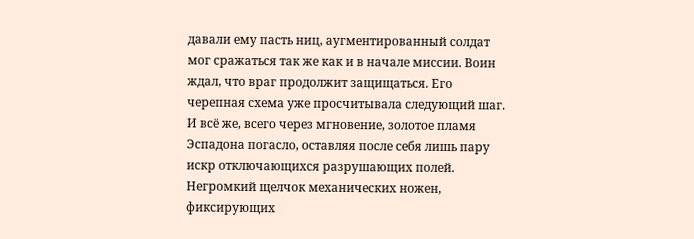давали ему пасть ниц, аугментированный солдат мог сражаться так же как и в начале миссии. Воин ждал, что враг продолжит защищаться. Его черепная схема уже просчитывала следующий шаг. И всё же, всего через мгновение, золотое пламя Эспадона погасло, оставляя после себя лишь пару искр отключающихся разрушающих полей. Негромкий щелчок механических ножен, фиксирующих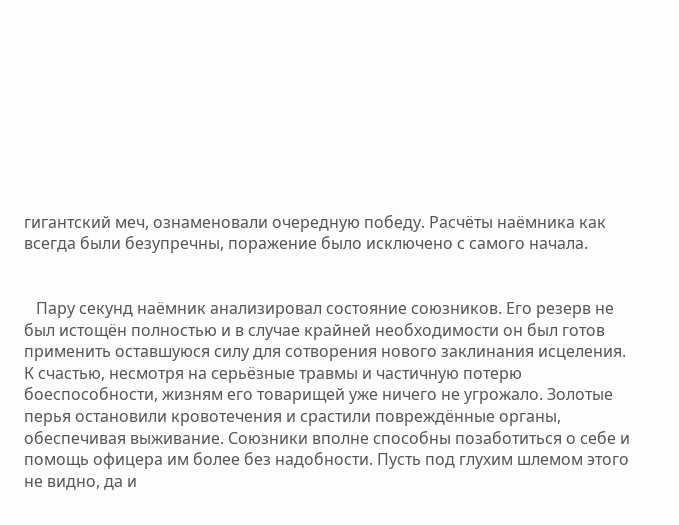гигантский меч, ознаменовали очередную победу. Расчёты наёмника как всегда были безупречны, поражение было исключено с самого начала.


   Пару секунд наёмник анализировал состояние союзников. Его резерв не был истощён полностью и в случае крайней необходимости он был готов применить оставшуюся силу для сотворения нового заклинания исцеления. К счастью, несмотря на серьёзные травмы и частичную потерю боеспособности, жизням его товарищей уже ничего не угрожало. Золотые перья остановили кровотечения и срастили повреждённые органы, обеспечивая выживание. Союзники вполне способны позаботиться о себе и помощь офицера им более без надобности. Пусть под глухим шлемом этого не видно, да и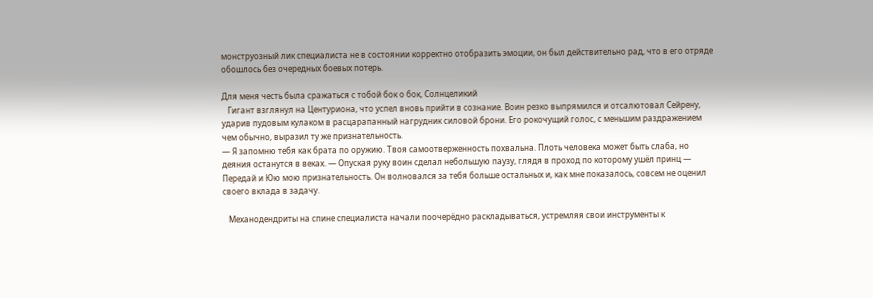монструозный лик специалиста не в состоянии корректно отобразить эмоции, он был действительно рад, что в его отряде обошлось без очередных боевых потерь.

Для меня честь была сражаться с тобой бок о бок, Солнцеликий
   Гигант взглянул на Центуриона, что успел вновь прийти в сознание. Воин резко выпрямился и отсалютовал Сейрену, ударив пудовым кулаком в расцарапанный нагрудник силовой брони. Его рокочущий голос, с меньшим раздражением чем обычно, выразил ту же признательность.
— Я запомню тебя как брата по оружию. Твоя самоотверженность похвальна. Плоть человека может быть слаба, но деяния останутся в веках. — Опуская руку воин сделал небольшую паузу, глядя в проход по которому ушёл принц — Передай и Юю мою признательность. Он волновался за тебя больше остальных и, как мне показалось, совсем не оценил своего вклада в задачу.

   Механодендриты на спине специалиста начали поочерёдно раскладываться, устремляя свои инструменты к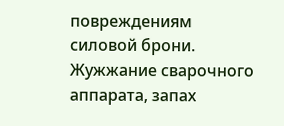повреждениям силовой брони. Жужжание сварочного аппарата, запах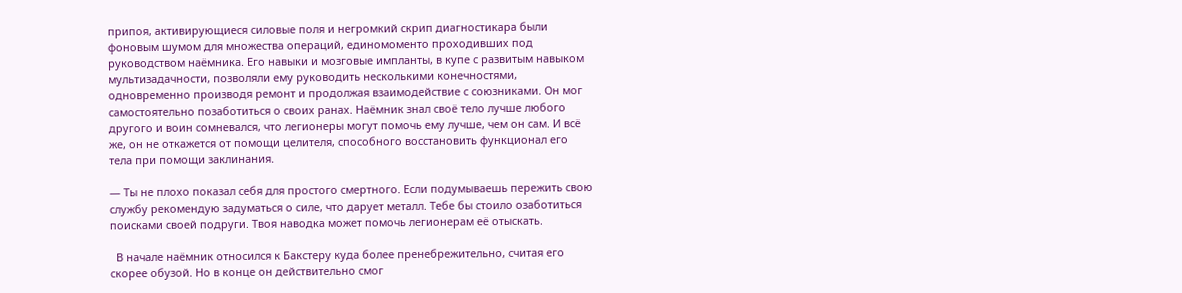припоя, активирующиеся силовые поля и негромкий скрип диагностикара были фоновым шумом для множества операций, единомоменто проходивших под руководством наёмника. Его навыки и мозговые импланты, в купе с развитым навыком мультизадачности, позволяли ему руководить несколькими конечностями, одновременно производя ремонт и продолжая взаимодействие с союзниками. Он мог самостоятельно позаботиться о своих ранах. Наёмник знал своё тело лучше любого другого и воин сомневался, что легионеры могут помочь ему лучше, чем он сам. И всё же, он не откажется от помощи целителя, способного восстановить функционал его тела при помощи заклинания.

— Ты не плохо показал себя для простого смертного. Если подумываешь пережить свою службу рекомендую задуматься о силе, что дарует металл. Тебе бы стоило озаботиться поисками своей подруги. Твоя наводка может помочь легионерам её отыскать.

  В начале наёмник относился к Бакстеру куда более пренебрежительно, считая его скорее обузой. Но в конце он действительно смог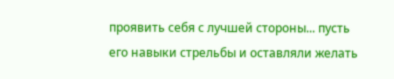проявить себя с лучшей стороны... пусть его навыки стрельбы и оставляли желать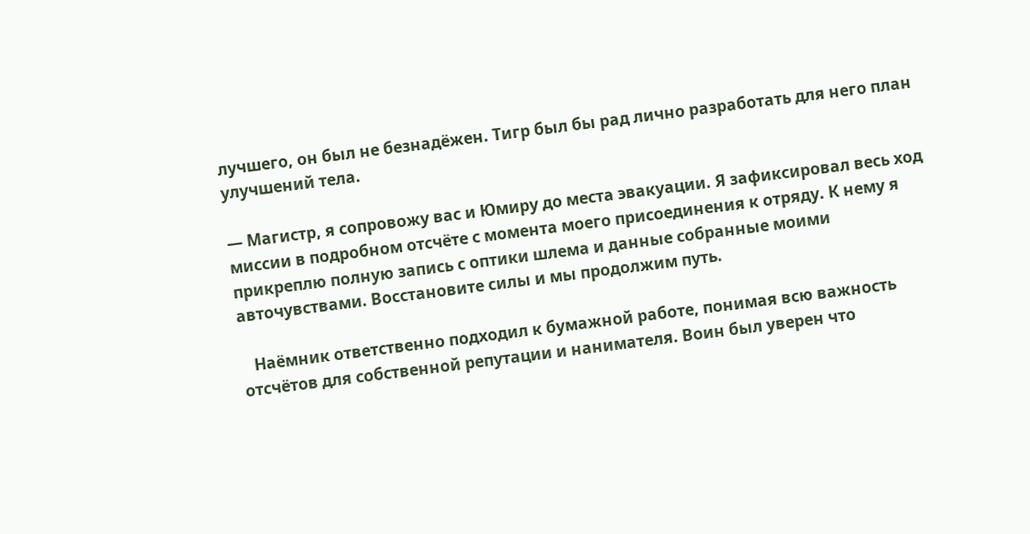лучшего, он был не безнадёжен. Тигр был бы рад лично разработать для него план улучшений тела.

— Магистр, я сопровожу вас и Юмиру до места эвакуации. Я зафиксировал весь ход миссии в подробном отсчёте с момента моего присоединения к отряду. К нему я прикреплю полную запись с оптики шлема и данные собранные моими авточувствами. Восстановите силы и мы продолжим путь.

   Наёмник ответственно подходил к бумажной работе, понимая всю важность отсчётов для собственной репутации и нанимателя. Воин был уверен что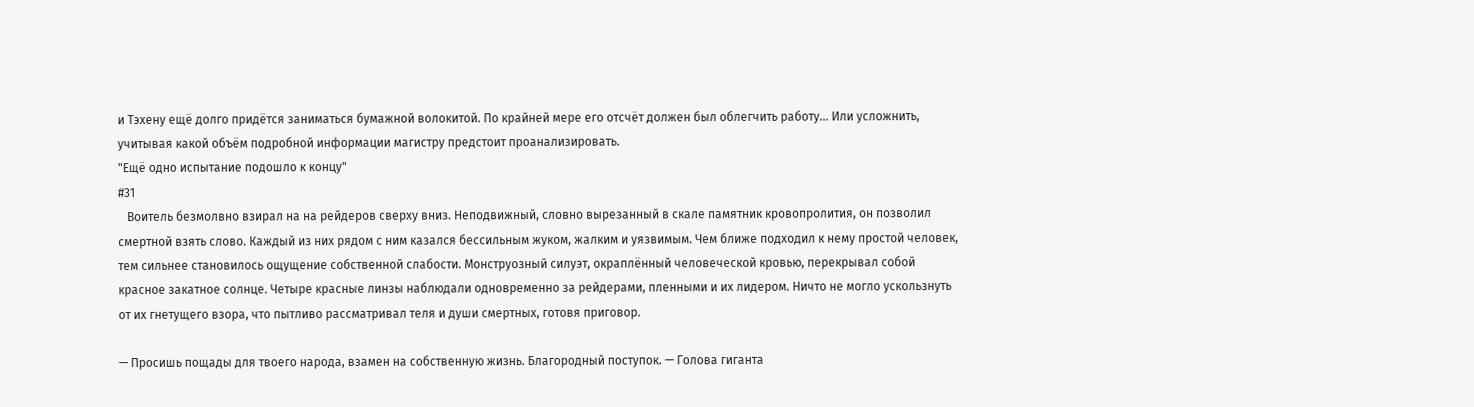и Тэхену ещё долго придётся заниматься бумажной волокитой. По крайней мере его отсчёт должен был облегчить работу... Или усложнить, учитывая какой объём подробной информации магистру предстоит проанализировать.
"Ещё одно испытание подошло к концу"
#31
   Воитель безмолвно взирал на на рейдеров сверху вниз. Неподвижный, словно вырезанный в скале памятник кровопролития, он позволил смертной взять слово. Каждый из них рядом с ним казался бессильным жуком, жалким и уязвимым. Чем ближе подходил к нему простой человек, тем сильнее становилось ощущение собственной слабости. Монструозный силуэт, окраплëнный человеческой кровью, перекрывал собой красное закатное солнце. Четыре красные линзы наблюдали одновременно за рейдерами, пленными и их лидером. Ничто не могло ускользнуть от их гнетущего взора, что пытливо рассматривал теля и души смертных, готовя приговор.

— Просишь пощады для твоего народа, взамен на собственную жизнь. Благородный поступок. — Голова гиганта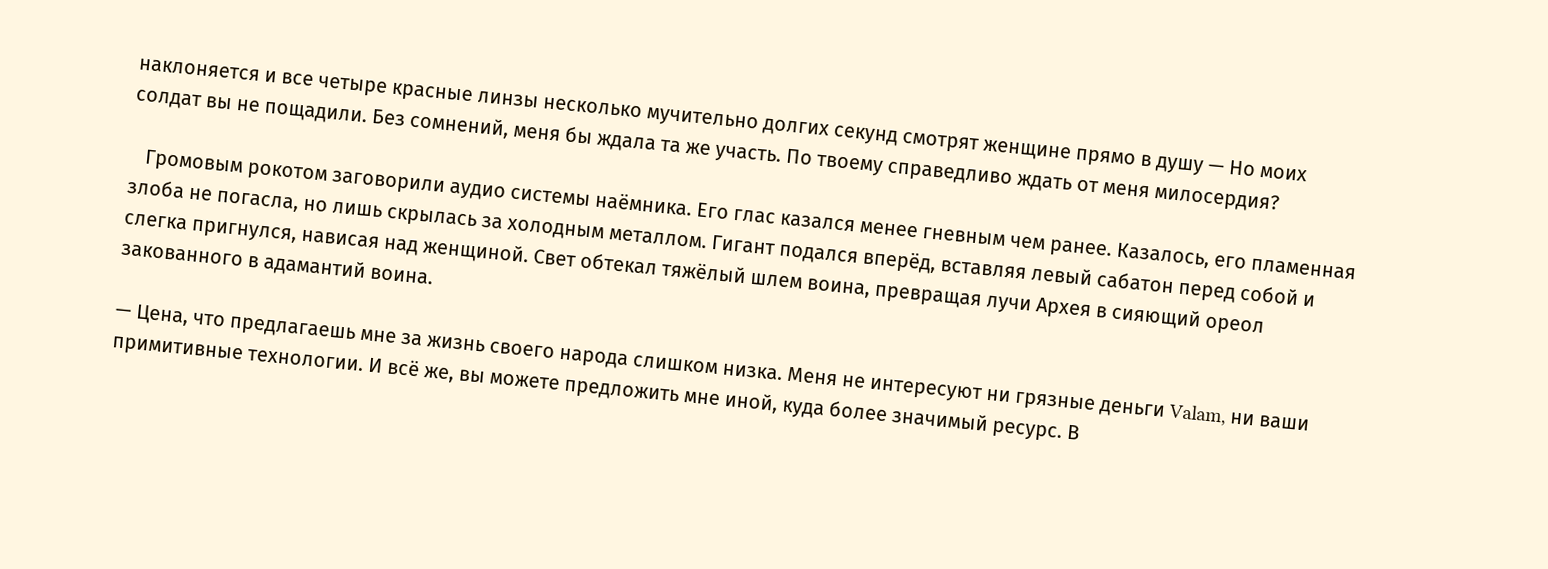наклоняется и все четыре красные линзы несколько мучительно долгих секунд смотрят женщине прямо в душу — Но моих солдат вы не пощадили. Без сомнений, меня бы ждала та же участь. По твоему справедливо ждать от меня милосердия?

   Громовым рокотом заговорили аудио системы наëмника. Его глас казался менее гневным чем ранее. Казалось, его пламенная злоба не погасла, но лишь скрылась за холодным металлом. Гигант подался вперёд, вставляя левый сабатон перед собой и слегка пригнулся, нависая над женщиной. Свет обтекал тяжёлый шлем воина, превращая лучи Архея в сияющий ореол закованного в адамантий воина.

— Цена, что предлагаешь мне за жизнь своего народа слишком низка. Меня не интересуют ни грязные деньги Valam, ни ваши примитивные технологии. И всё же, вы можете предложить мне иной, куда более значимый ресурс. В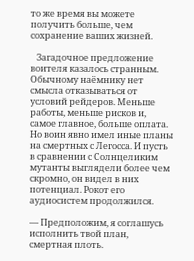то же время вы можете получить больше, чем сохранение ваших жизней.

   Загадочное предложение воителя казалось странным. Обычному наёмнику нет смысла отказываться от условий рейдеров. Меньше работы, меньше рисков и, самое главное, больше оплата. Но воин явно имел иные планы на смертных с Легосса. И пусть в сравнении с Солнцеликим мутанты выглядели более чем скромно, он видел в них потенциал. Рокот его аудиосистем продолжился.

— Предположим, я соглашусь исполнить твой план, смертная плоть.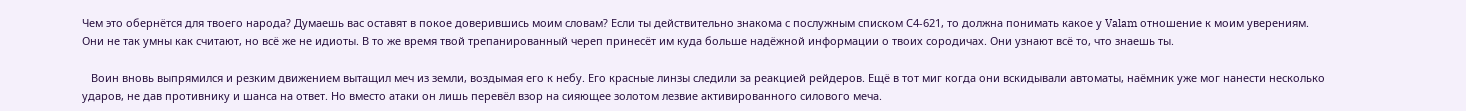Чем это обернётся для твоего народа? Думаешь вас оставят в покое доверившись моим словам? Если ты действительно знакома с послужным списком С4-621, то должна понимать какое у Valam отношение к моим уверениям. Они не так умны как считают, но всё же не идиоты. В то же время твой трепанированный череп принесёт им куда больше надёжной информации о твоих сородичах. Они узнают всё то, что знаешь ты.

   Воин вновь выпрямился и резким движением вытащил меч из земли, воздымая его к небу. Его красные линзы следили за реакцией рейдеров. Ещё в тот миг когда они вскидывали автоматы, наёмник уже мог нанести несколько ударов, не дав противнику и шанса на ответ. Но вместо атаки он лишь перевёл взор на сияющее золотом лезвие активированного силового меча.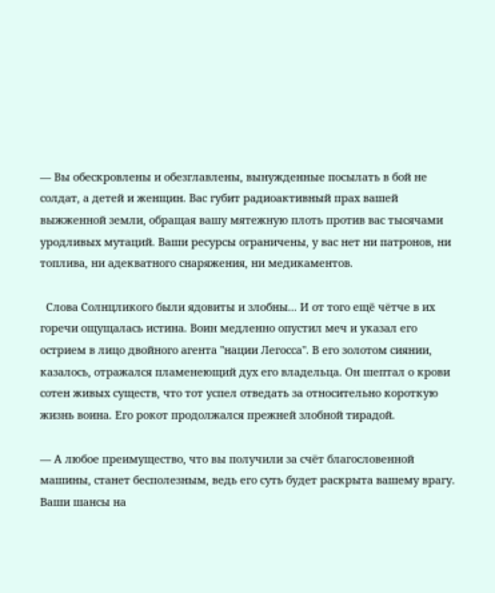— Вы обескровлены и обезглавлены, вынужденные посылать в бой не солдат, а детей и женщин. Вас губит радиоактивный прах вашей выжженной земли, обращая вашу мятежную плоть против вас тысячами уродливых мутаций. Ваши ресурсы ограничены, у вас нет ни патронов, ни топлива, ни адекватного снаряжения, ни медикаментов.

  Слова Солнцликого были ядовиты и злобны... И от того ещё чëтче в их горечи ощущалась истина. Воин медленно опустил меч и указал его острием в лицо двойного агента "нации Легосса". В его золотом сиянии, казалось, отражался пламенеющий дух его владельца. Он шептал о крови сотен живых существ, что тот успел отведать за относительно короткую жизнь воина. Его рокот продолжался прежней злобной тирадой.

— А любое преимущество, что вы получили за счёт благословенной машины, станет бесполезным, ведь его суть будет раскрыта вашему врагу. Ваши шансы на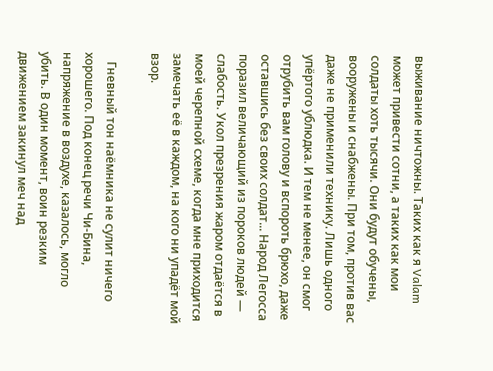выживание ничтожны. Таких как я Valam может привести сотни, а таких как мои солдаты хоть тысячи. Они будут обучены, вооружены и снабжены. При том, против вас даже не применили технику. Лишь одного упёртого ублюдка. И тем не менее, он смог отрубить вам голову и вспороть брюхо, даже оставшись без своих солдат... Народ Легосса поразил величающий из пороков людей — слабость. Укол презрения жаром отдаётся в моей черепной схеме, когда мне приходится замечать её в каждом, на кого ни упадёт мой взор.

   Гневный тон наёмника не сулит ничего хорошего. Под конец речи Чи-Бина, напряжение в воздухе, казалось, могло убить. В один момент, воин резким движением закинул меч над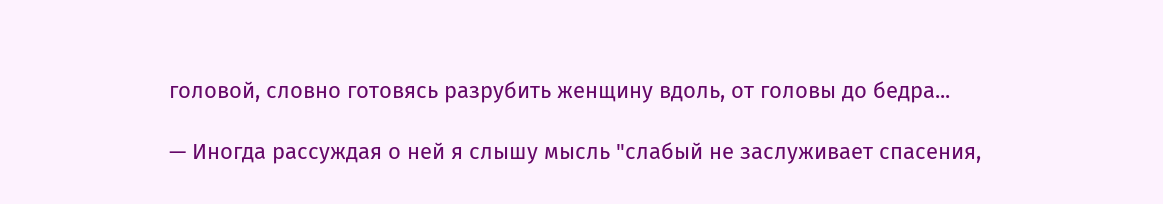головой, словно готовясь разрубить женщину вдоль, от головы до бедра...

— Иногда рассуждая о ней я слышу мысль "слабый не заслуживает спасения,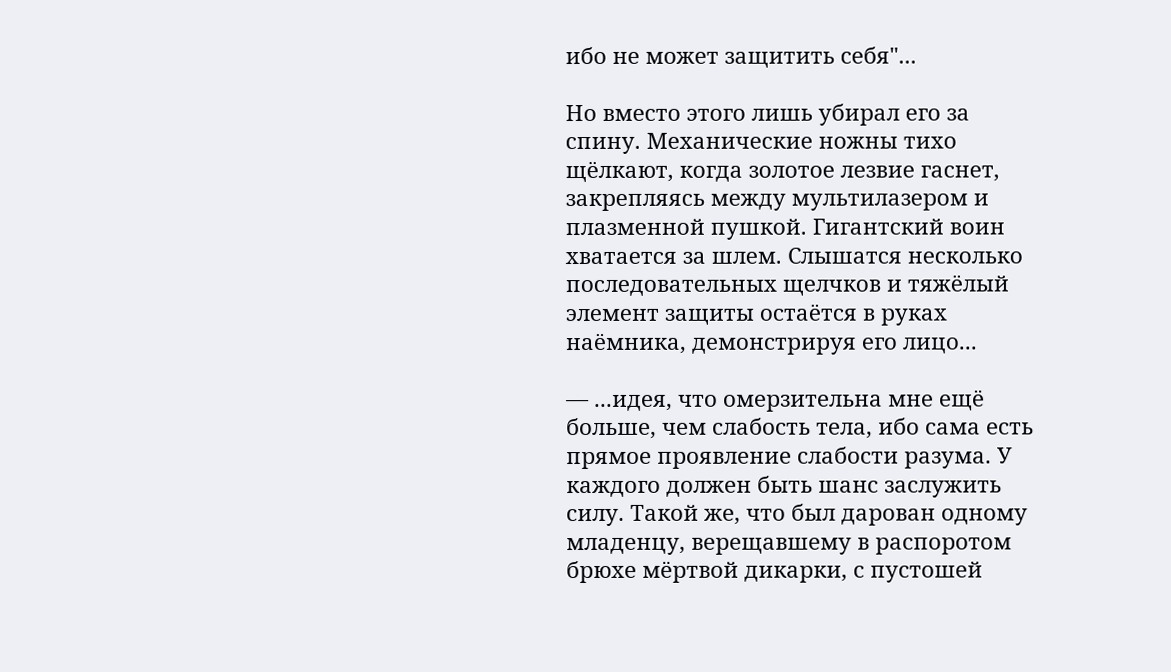ибо не может защитить себя"...

Но вместо этого лишь убирал его за спину. Механические ножны тихо щёлкают, когда золотое лезвие гаснет, закрепляясь между мультилазером и плазменной пушкой. Гигантский воин хватается за шлем. Слышатся несколько последовательных щелчков и тяжёлый элемент защиты остаётся в руках наёмника, демонстрируя его лицо...

— ...идея, что омерзительна мне ещё больше, чем слабость тела, ибо сама есть прямое проявление слабости разума. У каждого должен быть шанс заслужить силу. Такой же, что был дарован одному младенцу, верещавшему в распоротом брюхе мёртвой дикарки, с пустошей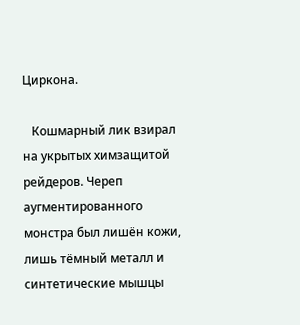Циркона.

   Кошмарный лик взирал на укрытых химзащитой рейдеров. Череп аугментированного монстра был лишён кожи, лишь тёмный металл и синтетические мышцы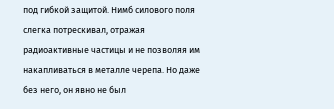под гибкой защитой. Нимб силового поля слегка потрескивал, отражая радиоактивные частицы и не позволяя им накапливаться в металле черепа. Но даже без него, он явно не был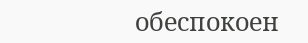обеспокоен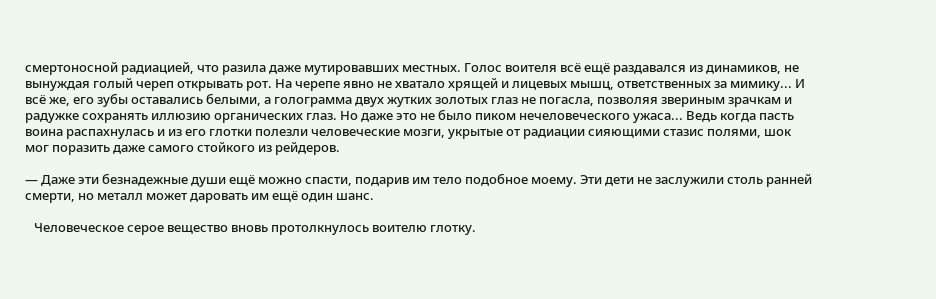смертоносной радиацией, что разила даже мутировавших местных. Голос воителя всё ещё раздавался из динамиков, не вынуждая голый череп открывать рот. На черепе явно не хватало хрящей и лицевых мышц, ответственных за мимику... И всё же, его зубы оставались белыми, а голограмма двух жутких золотых глаз не погасла, позволяя звериным зрачкам и радужке сохранять иллюзию органических глаз. Но даже это не было пиком нечеловеческого ужаса... Ведь когда пасть воина распахнулась и из его глотки полезли человеческие мозги, укрытые от радиации сияющими стазис полями, шок мог поразить даже самого стойкого из рейдеров.

— Даже эти безнадежные души ещё можно спасти, подарив им тело подобное моему. Эти дети не заслужили столь ранней смерти, но металл может даровать им ещё один шанс.

   Человеческое серое вещество вновь протолкнулось воителю глотку.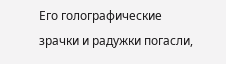Его голографические зрачки и радужки погасли,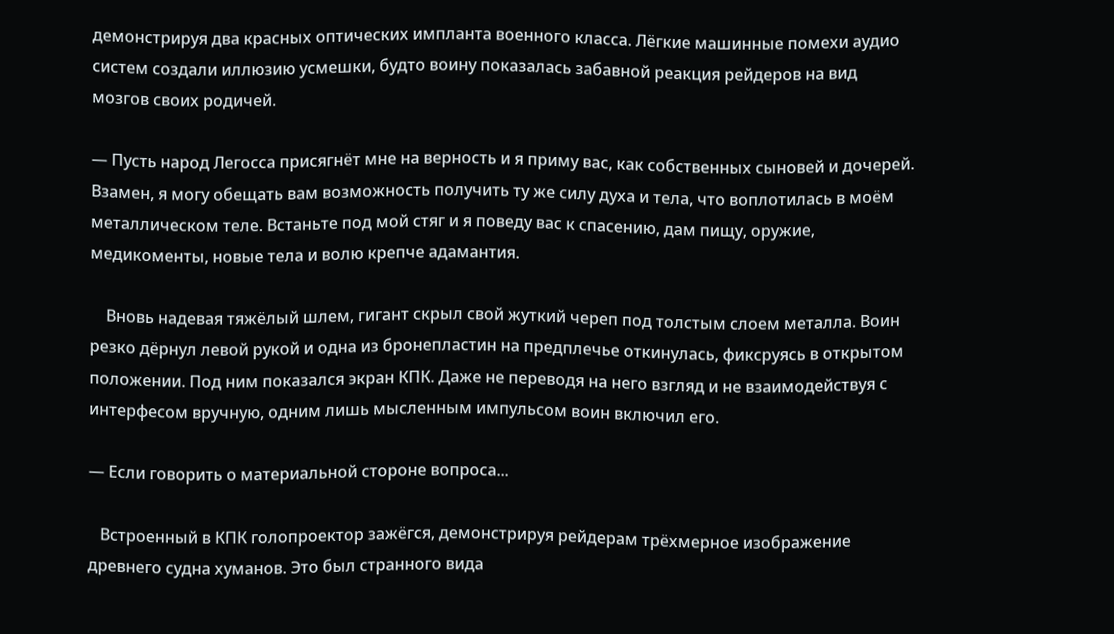демонстрируя два красных оптических импланта военного класса. Лёгкие машинные помехи аудио систем создали иллюзию усмешки, будто воину показалась забавной реакция рейдеров на вид мозгов своих родичей.

— Пусть народ Легосса присягнёт мне на верность и я приму вас, как собственных сыновей и дочерей. Взамен, я могу обещать вам возможность получить ту же силу духа и тела, что воплотилась в моём металлическом теле. Встаньте под мой стяг и я поведу вас к спасению, дам пищу, оружие, медикоменты, новые тела и волю крепче адамантия.

    Вновь надевая тяжёлый шлем, гигант скрыл свой жуткий череп под толстым слоем металла. Воин резко дёрнул левой рукой и одна из бронепластин на предплечье откинулась, фиксруясь в открытом положении. Под ним показался экран КПК. Даже не переводя на него взгляд и не взаимодействуя с интерфесом вручную, одним лишь мысленным импульсом воин включил его.

— Если говорить о материальной стороне вопроса...

   Встроенный в КПК голопроектор зажёгся, демонстрируя рейдерам трёхмерное изображение древнего судна хуманов. Это был странного вида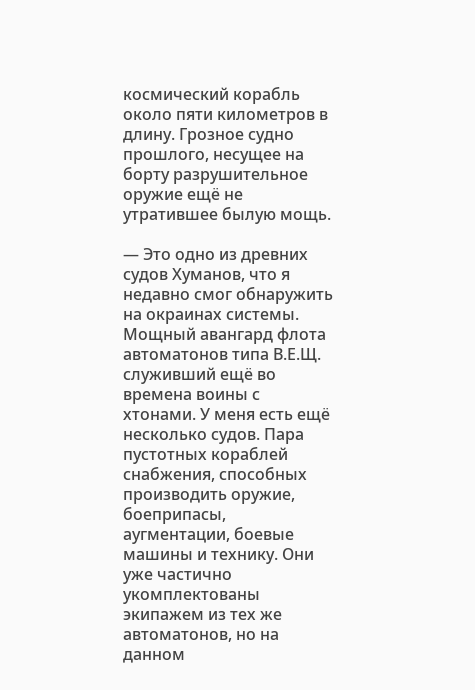космический корабль около пяти километров в длину. Грозное судно прошлого, несущее на борту разрушительное оружие ещё не утратившее былую мощь.

— Это одно из древних судов Хуманов, что я недавно смог обнаружить на окраинах системы. Мощный авангард флота автоматонов типа В.Е.Щ. служивший ещё во времена воины с хтонами. У меня есть ещё несколько судов. Пара пустотных кораблей снабжения, способных производить оружие, боеприпасы, аугментации, боевые машины и технику. Они уже частично укомплектованы экипажем из тех же автоматонов, но на данном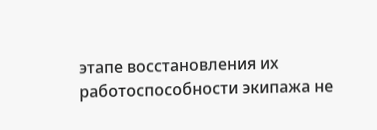этапе восстановления их работоспособности экипажа не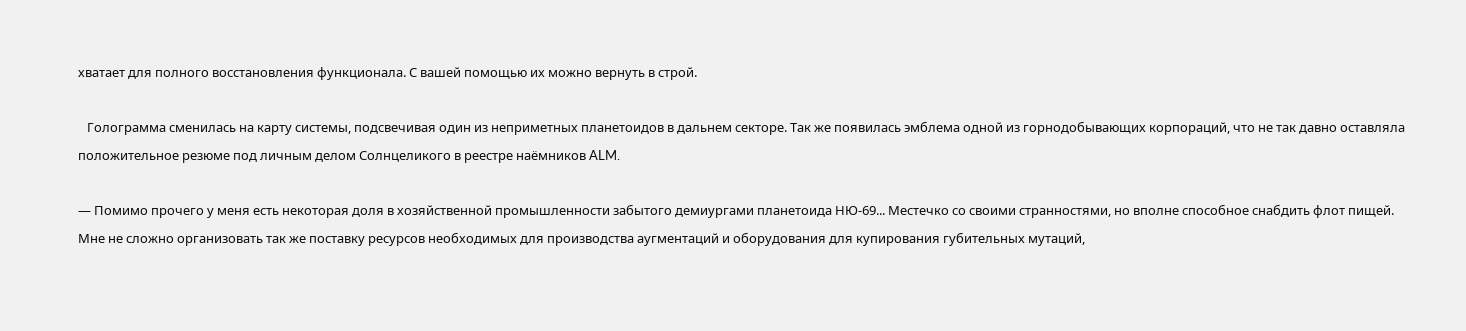хватает для полного восстановления функционала. С вашей помощью их можно вернуть в строй.

   Голограмма сменилась на карту системы, подсвечивая один из неприметных планетоидов в дальнем секторе. Так же появилась эмблема одной из горнодобывающих корпораций, что не так давно оставляла положительное резюме под личным делом Солнцеликого в реестре наёмников ALM.

— Помимо прочего у меня есть некоторая доля в хозяйственной промышленности забытого демиургами планетоида НЮ-69... Местечко со своими странностями, но вполне способное снабдить флот пищей. Мне не сложно организовать так же поставку ресурсов необходимых для производства аугментаций и оборудования для купирования губительных мутаций,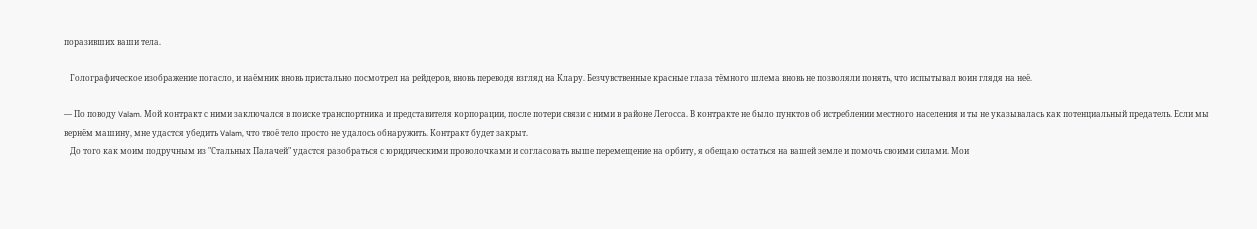поразивших ваши тела.

   Голографическое изображение погасло, и наёмник вновь пристально посмотрел на рейдеров, вновь переводя взгляд на Клару. Безчувственные красные глаза тёмного шлема вновь не позволяли понять, что испытывал воин глядя на неё.

— По поводу Valam. Мой контракт с ними заключался в поиске транспортника и представителя корпорации, после потери связи с ними в районе Легосса. В контракте не было пунктов об истреблении местного населения и ты не указывалась как потенциальный предатель. Если мы вернём машину, мне удастся убедить Valam, что твоё тело просто не удалось обнаружить. Контракт будет закрыт.
   До того как моим подручным из "Стальных Палачей" удастся разобраться с юридическими проволочками и согласовать выше перемещение на орбиту, я обещаю остаться на вашей земле и помочь своими силами. Мои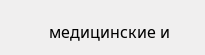медицинские и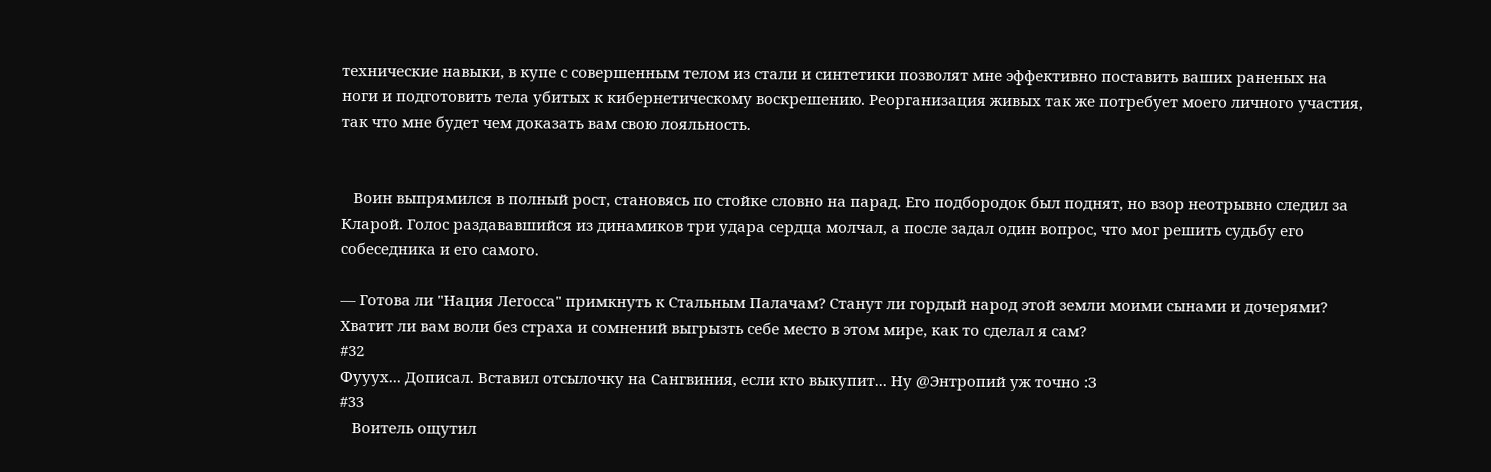технические навыки, в купе с совершенным телом из стали и синтетики позволят мне эффективно поставить ваших раненых на ноги и подготовить тела убитых к кибернетическому воскрешению. Реорганизация живых так же потребует моего личного участия, так что мне будет чем доказать вам свою лояльность.


   Воин выпрямился в полный рост, становясь по стойке словно на парад. Его подбородок был поднят, но взор неотрывно следил за Кларой. Голос раздававшийся из динамиков три удара сердца молчал, а после задал один вопрос, что мог решить судьбу его собеседника и его самого.

— Готова ли "Нация Легосса" примкнуть к Стальным Палачам? Станут ли гордый народ этой земли моими сынами и дочерями? Хватит ли вам воли без страха и сомнений выгрызть себе место в этом мире, как то сделал я сам?
#32
Фууух... Дописал. Вставил отсылочку на Сангвиния, если кто выкупит... Ну @Энтропий уж точно :З
#33
   Воитель ощутил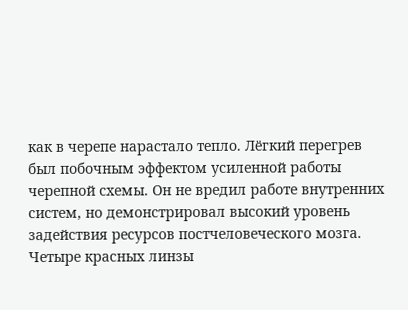как в черепе нарастало тепло. Лёгкий перегрев был побочным эффектом усиленной работы черепной схемы. Он не вредил работе внутренних систем, но демонстрировал высокий уровень задействия ресурсов постчеловеческого мозга. Четыре красных линзы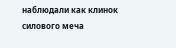наблюдали как клинок силового меча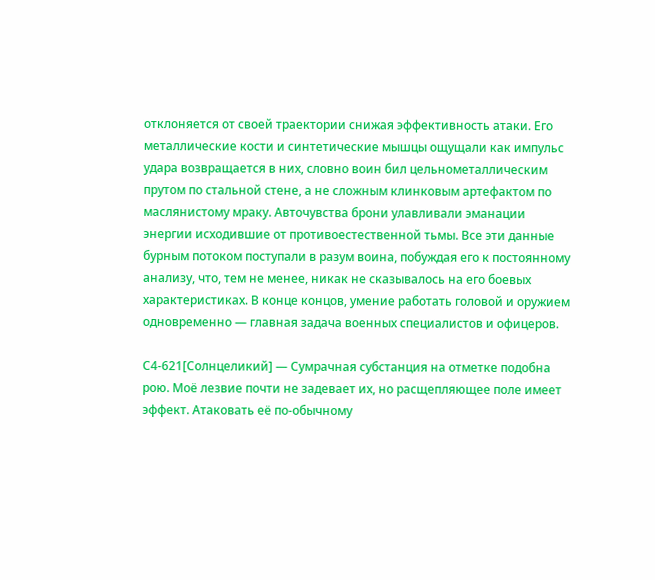отклоняется от своей траектории снижая эффективность атаки. Его металлические кости и синтетические мышцы ощущали как импульс удара возвращается в них, словно воин бил цельнометаллическим прутом по стальной стене, а не сложным клинковым артефактом по маслянистому мраку. Авточувства брони улавливали эманации энергии исходившие от противоестественной тьмы. Все эти данные бурным потоком поступали в разум воина, побуждая его к постоянному анализу, что, тем не менее, никак не сказывалось на его боевых характеристиках. В конце концов, умение работать головой и оружием одновременно — главная задача военных специалистов и офицеров.

С4-621[Солнцеликий] — Сумрачная субстанция на отметке подобна рою. Моё лезвие почти не задевает их, но расщепляющее поле имеет эффект. Атаковать её по-обычному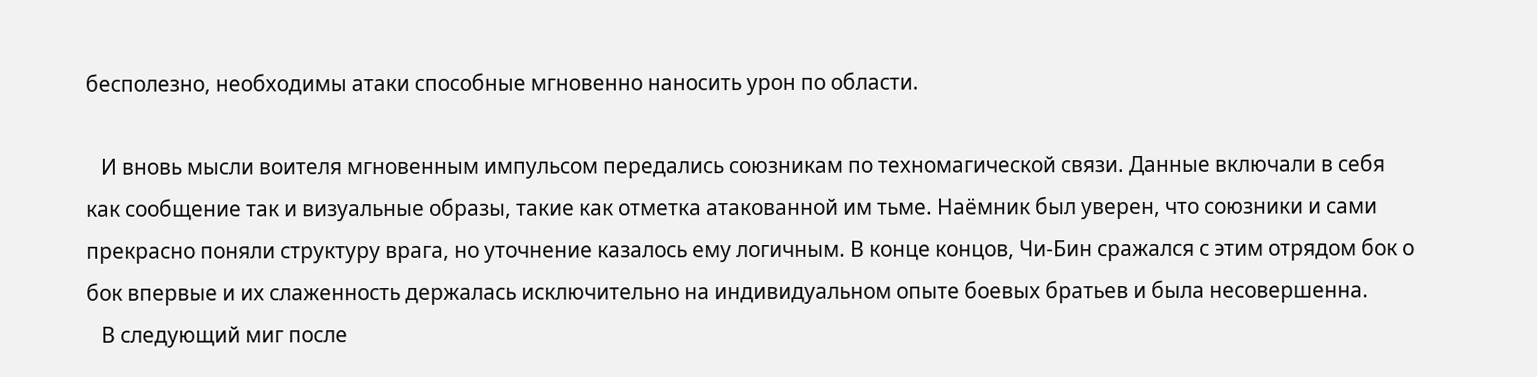бесполезно, необходимы атаки способные мгновенно наносить урон по области.

   И вновь мысли воителя мгновенным импульсом передались союзникам по техномагической связи. Данные включали в себя как сообщение так и визуальные образы, такие как отметка атакованной им тьме. Наёмник был уверен, что союзники и сами прекрасно поняли структуру врага, но уточнение казалось ему логичным. В конце концов, Чи-Бин сражался с этим отрядом бок о бок впервые и их слаженность держалась исключительно на индивидуальном опыте боевых братьев и была несовершенна.
   В следующий миг после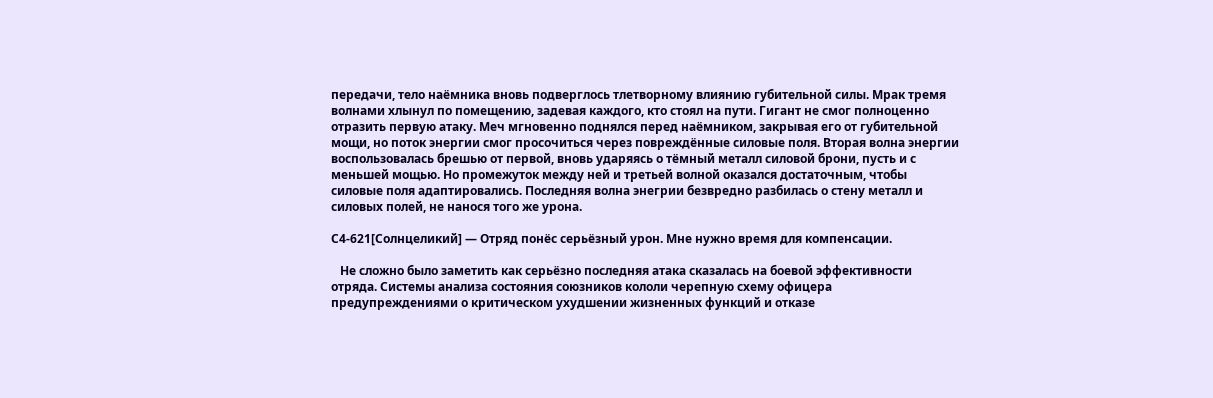передачи, тело наёмника вновь подверглось тлетворному влиянию губительной силы. Мрак тремя волнами хлынул по помещению, задевая каждого, кто стоял на пути. Гигант не смог полноценно отразить первую атаку. Меч мгновенно поднялся перед наёмником, закрывая его от губительной мощи, но поток энергии смог просочиться через повреждённые силовые поля. Вторая волна энергии воспользовалась брешью от первой, вновь ударяясь о тёмный металл силовой брони, пусть и с меньшей мощью. Но промежуток между ней и третьей волной оказался достаточным, чтобы силовые поля адаптировались. Последняя волна энегрии безвредно разбилась о стену металл и силовых полей, не нанося того же урона.

С4-621[Солнцеликий] — Отряд понёс серьёзный урон. Мне нужно время для компенсации.

   Не сложно было заметить как серьёзно последняя атака сказалась на боевой эффективности отряда. Системы анализа состояния союзников кололи черепную схему офицера предупреждениями о критическом ухудшении жизненных функций и отказе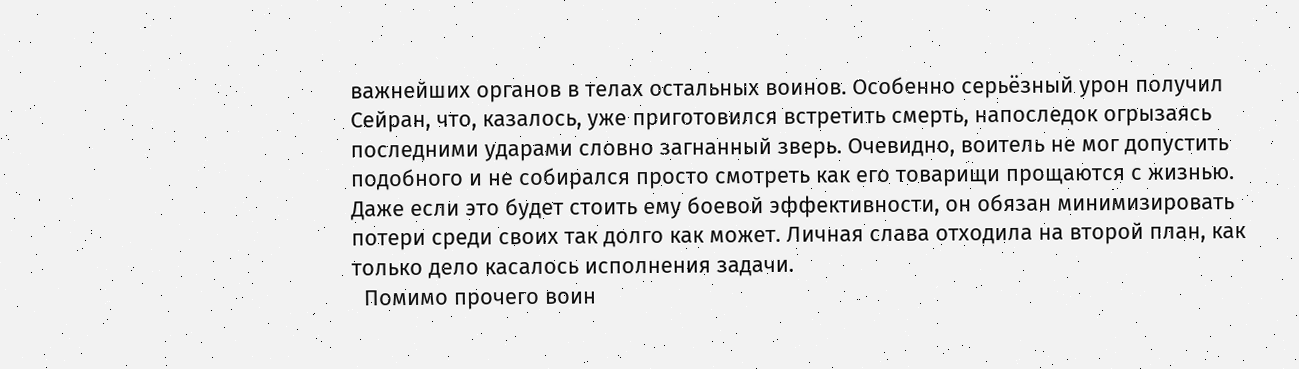важнейших органов в телах остальных воинов. Особенно серьёзный урон получил Сейран, что, казалось, уже приготовился встретить смерть, напоследок огрызаясь последними ударами словно загнанный зверь. Очевидно, воитель не мог допустить подобного и не собирался просто смотреть как его товарищи прощаются с жизнью. Даже если это будет стоить ему боевой эффективности, он обязан минимизировать потери среди своих так долго как может. Личная слава отходила на второй план, как только дело касалось исполнения задачи.
  Помимо прочего воин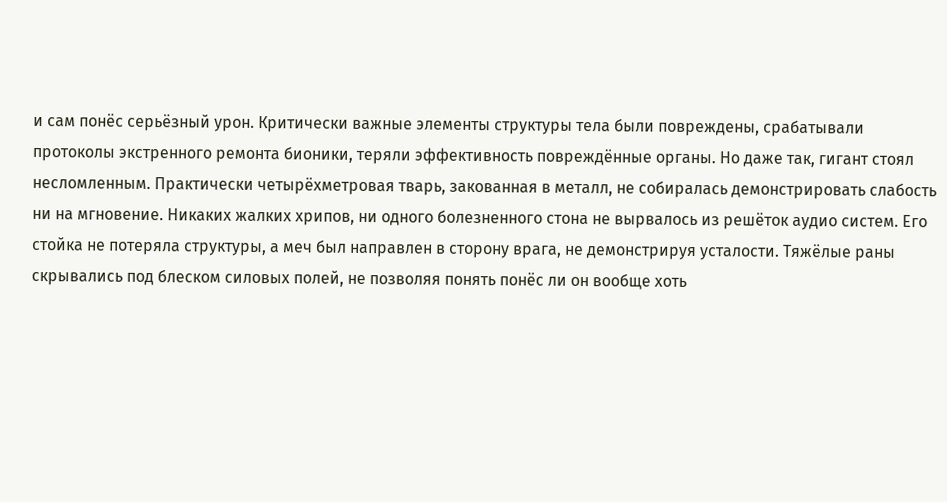и сам понёс серьёзный урон. Критически важные элементы структуры тела были повреждены, срабатывали протоколы экстренного ремонта бионики, теряли эффективность повреждённые органы. Но даже так, гигант стоял несломленным. Практически четырёхметровая тварь, закованная в металл, не собиралась демонстрировать слабость ни на мгновение. Никаких жалких хрипов, ни одного болезненного стона не вырвалось из решёток аудио систем. Его стойка не потеряла структуры, а меч был направлен в сторону врага, не демонстрируя усталости. Тяжёлые раны скрывались под блеском силовых полей, не позволяя понять понёс ли он вообще хоть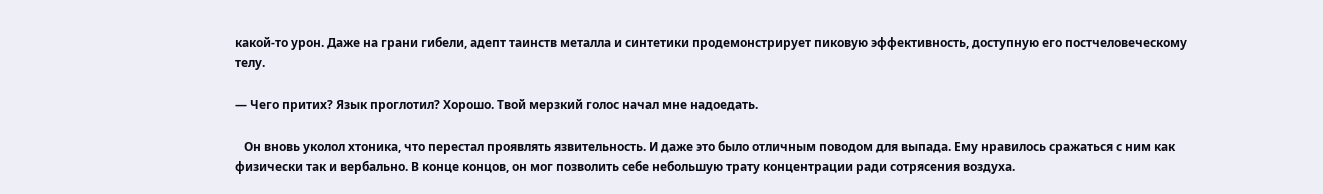какой-то урон. Даже на грани гибели, адепт таинств металла и синтетики продемонстрирует пиковую эффективность, доступную его постчеловеческому телу.

— Чего притих? Язык проглотил? Хорошо. Твой мерзкий голос начал мне надоедать.

   Он вновь уколол хтоника, что перестал проявлять язвительность. И даже это было отличным поводом для выпада. Ему нравилось сражаться с ним как физически так и вербально. В конце концов, он мог позволить себе небольшую трату концентрации ради сотрясения воздуха.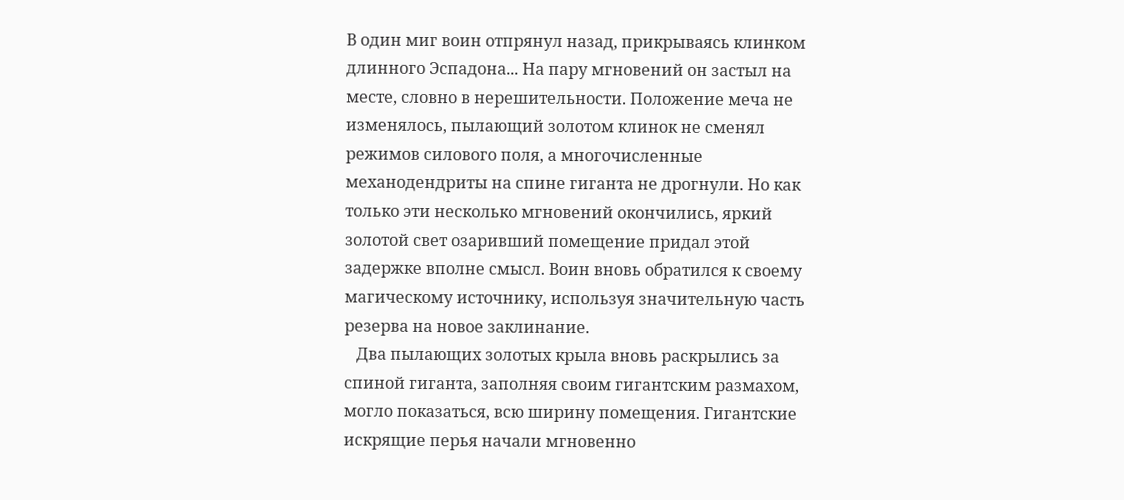В один миг воин отпрянул назад, прикрываясь клинком длинного Эспадона... На пару мгновений он застыл на месте, словно в нерешительности. Положение меча не изменялось, пылающий золотом клинок не сменял режимов силового поля, а многочисленные механодендриты на спине гиганта не дрогнули. Но как только эти несколько мгновений окончились, яркий золотой свет озаривший помещение придал этой задержке вполне смысл. Воин вновь обратился к своему магическому источнику, используя значительную часть резерва на новое заклинание.
   Два пылающих золотых крыла вновь раскрылись за спиной гиганта, заполняя своим гигантским размахом, могло показаться, всю ширину помещения. Гигантские искрящие перья начали мгновенно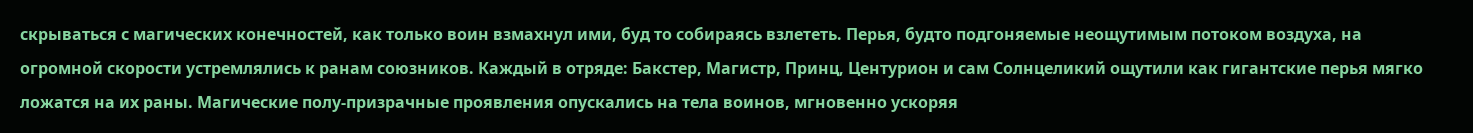скрываться с магических конечностей, как только воин взмахнул ими, буд то собираясь взлететь. Перья, будто подгоняемые неощутимым потоком воздуха, на огромной скорости устремлялись к ранам союзников. Каждый в отряде: Бакстер, Магистр, Принц, Центурион и сам Солнцеликий ощутили как гигантские перья мягко ложатся на их раны. Магические полу-призрачные проявления опускались на тела воинов, мгновенно ускоряя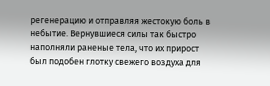регенерацию и отправляя жестокую боль в небытие. Вернувшиеся силы так быстро наполняли раненые тела, что их прирост был подобен глотку свежего воздуха для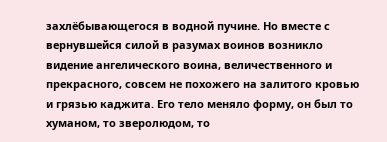захлёбывающегося в водной пучине. Но вместе с вернувшейся силой в разумах воинов возникло видение ангелического воина, величественного и прекрасного, совсем не похожего на залитого кровью и грязью каджита. Его тело меняло форму, он был то хуманом, то зверолюдом, то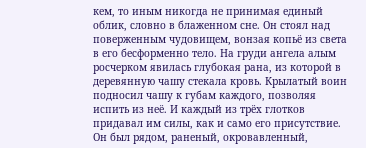кем, то иным никогда не принимая единый облик, словно в блаженном сне. Он стоял над поверженным чудовищем, вонзая копьё из света в его бесформенно тело. На груди ангела алым росчерком явилась глубокая рана, из которой в деревянную чашу стекала кровь. Крылатый воин подносил чашу к губам каждого, позволяя испить из неё. И каждый из трёх глотков придавал им силы, как и само его присутствие. Он был рядом, раненый, окровавленный,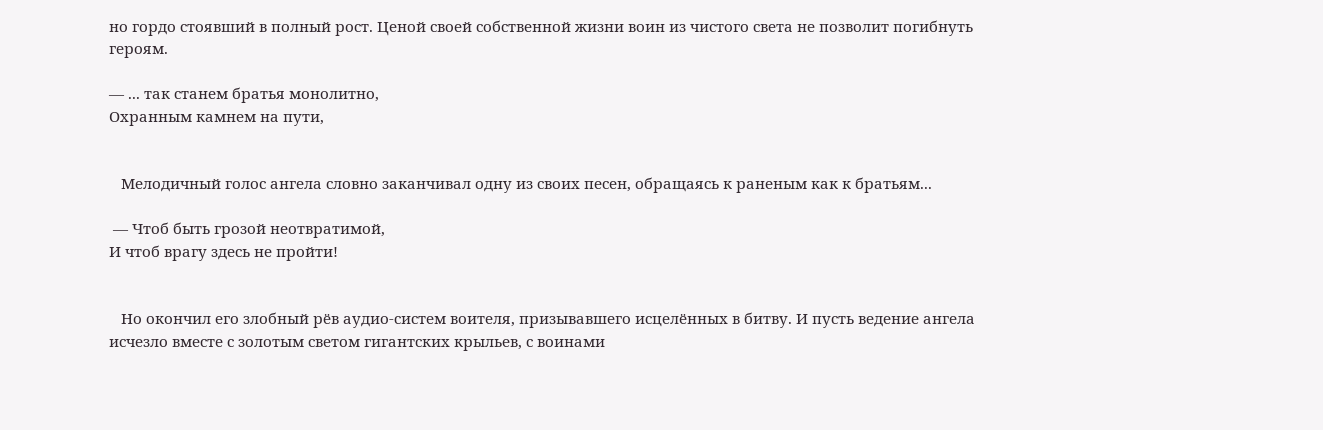но гордо стоявший в полный рост. Ценой своей собственной жизни воин из чистого света не позволит погибнуть героям.

— ... так станем братья монолитно,
Охранным камнем на пути,


   Мелодичный голос ангела словно заканчивал одну из своих песен, обращаясь к раненым как к братьям...

 — Чтоб быть грозой неотвратимой,
И чтоб врагу здесь не пройти!


   Но окончил его злобный рёв аудио-систем воителя, призывавшего исцелённых в битву. И пусть ведение ангела исчезло вместе с золотым светом гигантских крыльев, с воинами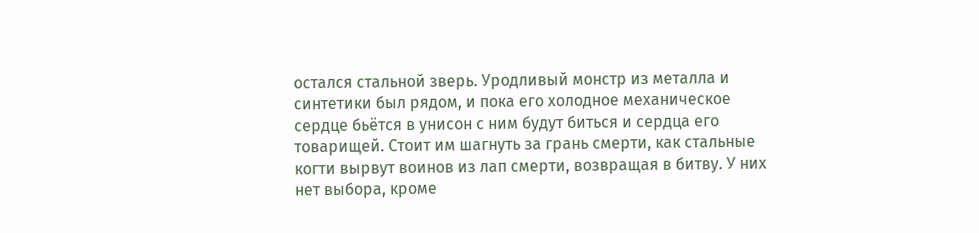остался стальной зверь. Уродливый монстр из металла и синтетики был рядом, и пока его холодное механическое сердце бьётся в унисон с ним будут биться и сердца его товарищей. Стоит им шагнуть за грань смерти, как стальные когти вырвут воинов из лап смерти, возвращая в битву. У них нет выбора, кроме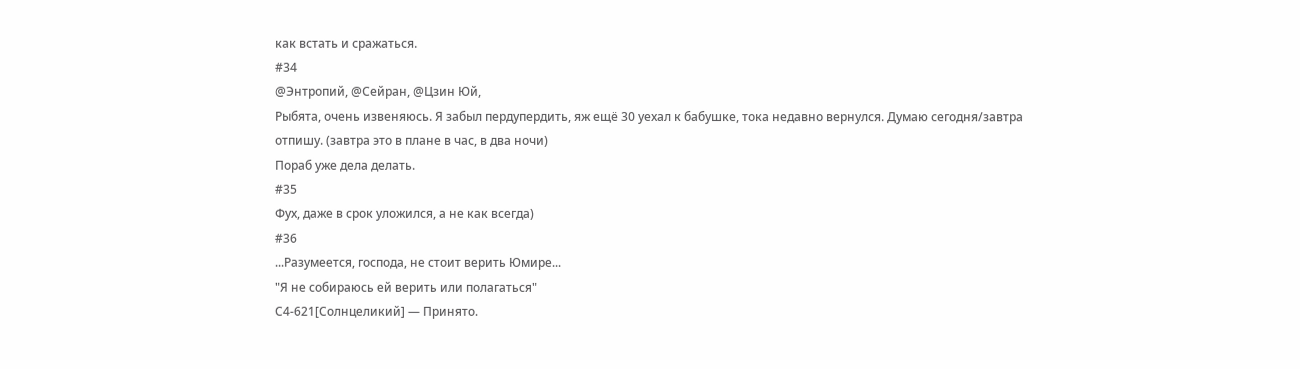как встать и сражаться.
#34
@Энтропий, @Сейран, @Цзин Юй,
Рыбята, очень извеняюсь. Я забыл пердупердить, яж ещё 30 уехал к бабушке, тока недавно вернулся. Думаю сегодня/завтра отпишу. (завтра это в плане в час, в два ночи)
Пораб уже дела делать.
#35
Фух, даже в срок уложился, а не как всегда)
#36
...Разумеется, господа, не стоит верить Юмире...
"Я не собираюсь ей верить или полагаться"
С4-621[Солнцеликий] — Принято.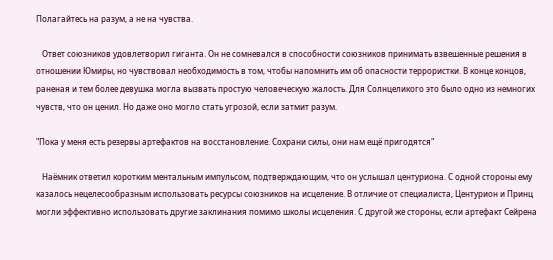Полагайтесь на разум, а не на чувства.

   Ответ союзников удовлетворил гиганта. Он не сомневался в способности союзников принимать взвешенные решения в отношении Юмиры, но чувствовал необходимость в том, чтобы напомнить им об опасности террористки. В конце концов, раненая и тем более девушка могла вызвать простую человеческую жалость. Для Солнцеликого это было одно из немногих чувств, что он ценил. Но даже оно могло стать угрозой, если затмит разум.

"Пока у меня есть резервы артефактов на восстановление. Сохрани силы, они нам ещё пригодятся"

   Наёмник ответил коротким ментальным импульсом, подтверждающим, что он услышал центуриона. С одной стороны ему казалось нецелесообразным использовать ресурсы союзников на исцеление. В отличие от специалиста, Центурион и Принц могли эффективно использовать другие заклинания помимо школы исцеления. С другой же стороны, если артефакт Сейрена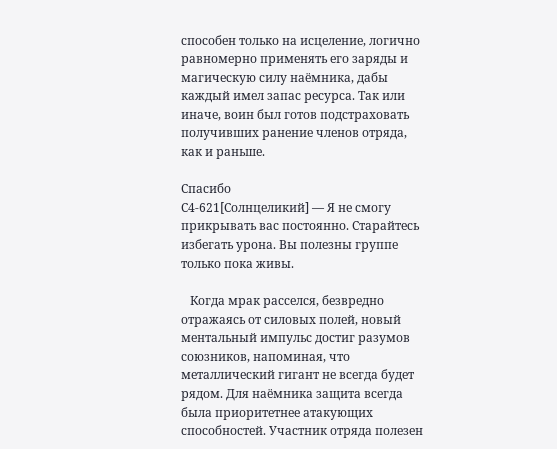способен только на исцеление, логично равномерно применять его заряды и магическую силу наёмника, дабы каждый имел запас ресурса. Так или иначе, воин был готов подстраховать получивших ранение членов отряда, как и раньше.

Спасибо
С4-621[Солнцеликий] — Я не смогу прикрывать вас постоянно. Старайтесь избегать урона. Вы полезны группе только пока живы.

   Когда мрак расселся, безвредно отражаясь от силовых полей, новый ментальный импульс достиг разумов союзников, напоминая, что металлический гигант не всегда будет рядом. Для наёмника защита всегда была приоритетнее атакующих способностей. Участник отряда полезен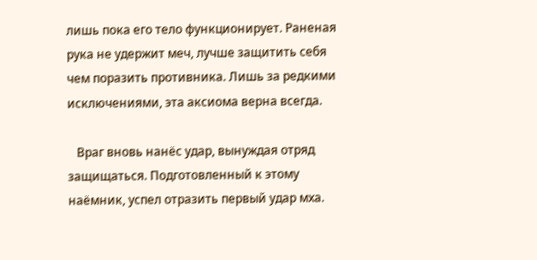лишь пока его тело функционирует. Раненая рука не удержит меч, лучше защитить себя чем поразить противника. Лишь за редкими исключениями, эта аксиома верна всегда.

   Враг вновь нанёс удар, вынуждая отряд защищаться. Подготовленный к этому наёмник, успел отразить первый удар мха.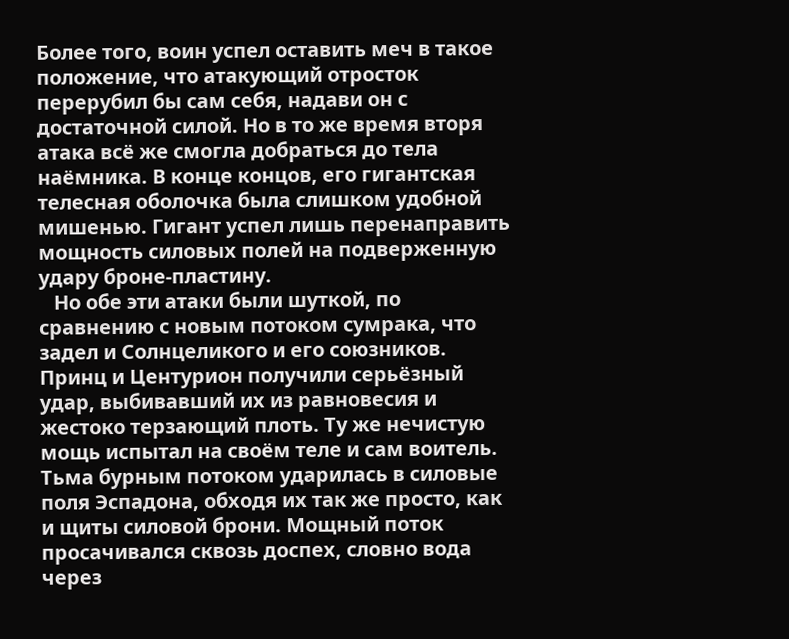Более того, воин успел оставить меч в такое положение, что атакующий отросток перерубил бы сам себя, надави он с достаточной силой. Но в то же время вторя атака всё же смогла добраться до тела наёмника. В конце концов, его гигантская телесная оболочка была слишком удобной мишенью. Гигант успел лишь перенаправить мощность силовых полей на подверженную удару броне-пластину.
   Но обе эти атаки были шуткой, по сравнению с новым потоком сумрака, что задел и Солнцеликого и его союзников. Принц и Центурион получили серьёзный удар, выбивавший их из равновесия и жестоко терзающий плоть. Ту же нечистую мощь испытал на своём теле и сам воитель. Тьма бурным потоком ударилась в силовые поля Эспадона, обходя их так же просто, как и щиты силовой брони. Мощный поток просачивался сквозь доспех, словно вода через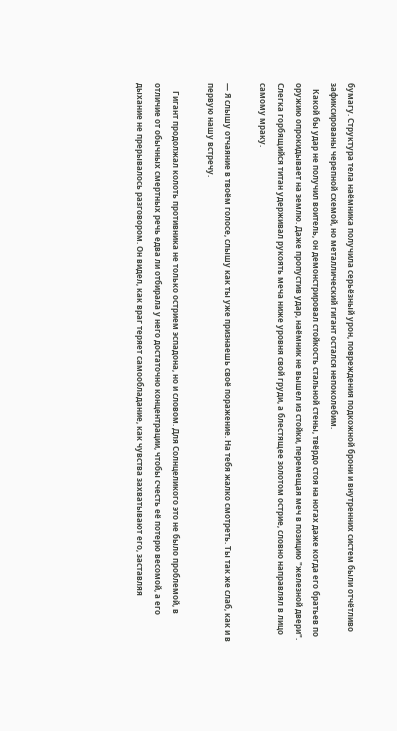бумагу. Структура тела наёмника получила серьёзный урон, повреждения подкожной брони и внутренних систем были отчётливо зафиксированы черепной схемой, но металлический гигант остался непоколебим.
   Какой бы удар не получил воитель, он демонстрировал стойкость стальной стены, твёрдо стоя на ногах даже когда его братьев по оружию опрокидывает на землю. Даже пропустив удар, наёмник не вышел из стойки, перемещая меч в позицию "железной двери". Слегка горбящийся титан удерживал рукоять меча ниже уровня свой груди, а блестящее золотом острие, словно направлял в лицо самому мраку.

— Я слышу отчаяние в твоём голосе, слышу как ты уже признаешь своё поражение. На тебя жалко смотреть. Ты так же слаб, как и в первую нашу встречу.

    Гигант продолжал колоть противника не только острием эспадона, но и словом. Для Солнцеликого это не было проблемой, в отличие от обычных смертных речь едва ли отбирала у него достаточно концентрации, чтобы счесть её потерю весомой, а его дыхание не прерывалось разговором. Он видел, как враг теряет самообладание, как чувства захватывают его, заставляя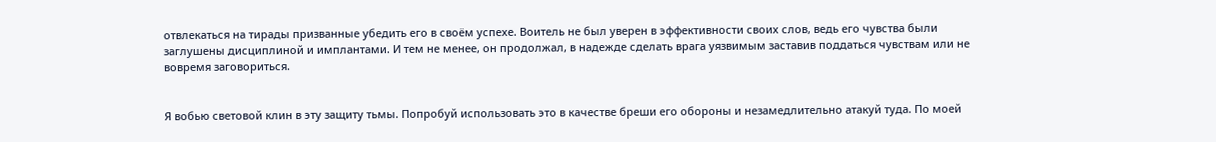отвлекаться на тирады призванные убедить его в своём успехе. Воитель не был уверен в эффективности своих слов, ведь его чувства были заглушены дисциплиной и имплантами. И тем не менее, он продолжал, в надежде сделать врага уязвимым заставив поддаться чувствам или не вовремя заговориться.


Я вобью световой клин в эту защиту тьмы. Попробуй использовать это в качестве бреши его обороны и незамедлительно атакуй туда. По моей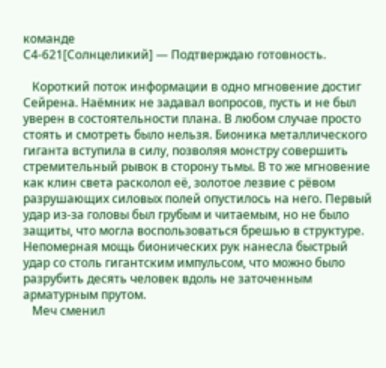команде
С4-621[Солнцеликий] — Подтверждаю готовность.

   Короткий поток информации в одно мгновение достиг Сейрена. Наёмник не задавал вопросов, пусть и не был уверен в состоятельности плана. В любом случае просто стоять и смотреть было нельзя. Бионика металлического гиганта вступила в силу, позволяя монстру совершить стремительный рывок в сторону тьмы. В то же мгновение как клин света расколол её, золотое лезвие с рёвом разрушающих силовых полей опустилось на него. Первый удар из-за головы был грубым и читаемым, но не было защиты, что могла воспользоваться брешью в структуре. Непомерная мощь бионических рук нанесла быстрый удар со столь гигантским импульсом, что можно было разрубить десять человек вдоль не заточенным арматурным прутом.
   Меч сменил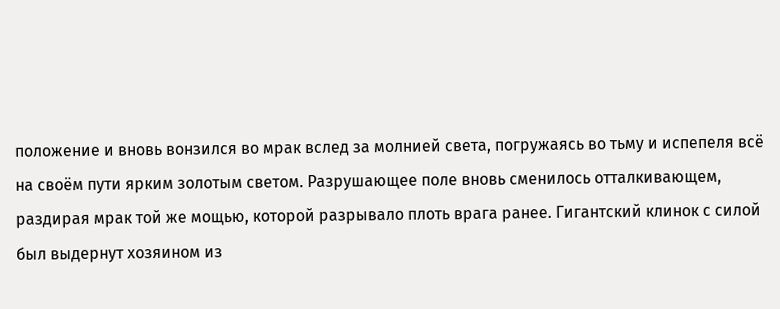положение и вновь вонзился во мрак вслед за молнией света, погружаясь во тьму и испепеля всё на своём пути ярким золотым светом. Разрушающее поле вновь сменилось отталкивающем, раздирая мрак той же мощью, которой разрывало плоть врага ранее. Гигантский клинок с силой был выдернут хозяином из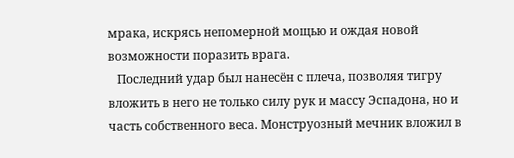мрака, искрясь непомерной мощью и ождая новой возможности поразить врага.
   Последний удар был нанесён с плеча, позволяя тигру вложить в него не только силу рук и массу Эспадона, но и часть собственного веса. Монструозный мечник вложил в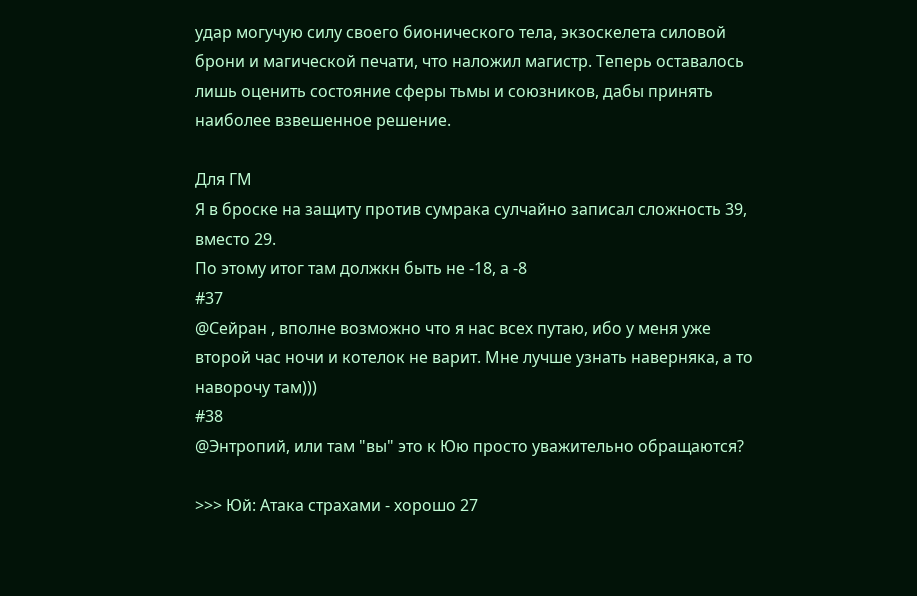удар могучую силу своего бионического тела, экзоскелета силовой брони и магической печати, что наложил магистр. Теперь оставалось лишь оценить состояние сферы тьмы и союзников, дабы принять наиболее взвешенное решение.

Для ГМ
Я в броске на защиту против сумрака сулчайно записал сложность 39, вместо 29.
По этому итог там должкн быть не -18, а -8
#37
@Сейран , вполне возможно что я нас всех путаю, ибо у меня уже второй час ночи и котелок не варит. Мне лучше узнать наверняка, а то наворочу там)))
#38
@Энтропий, или там "вы" это к Юю просто уважительно обращаются?

>>> Юй: Атака страхами - хорошо 27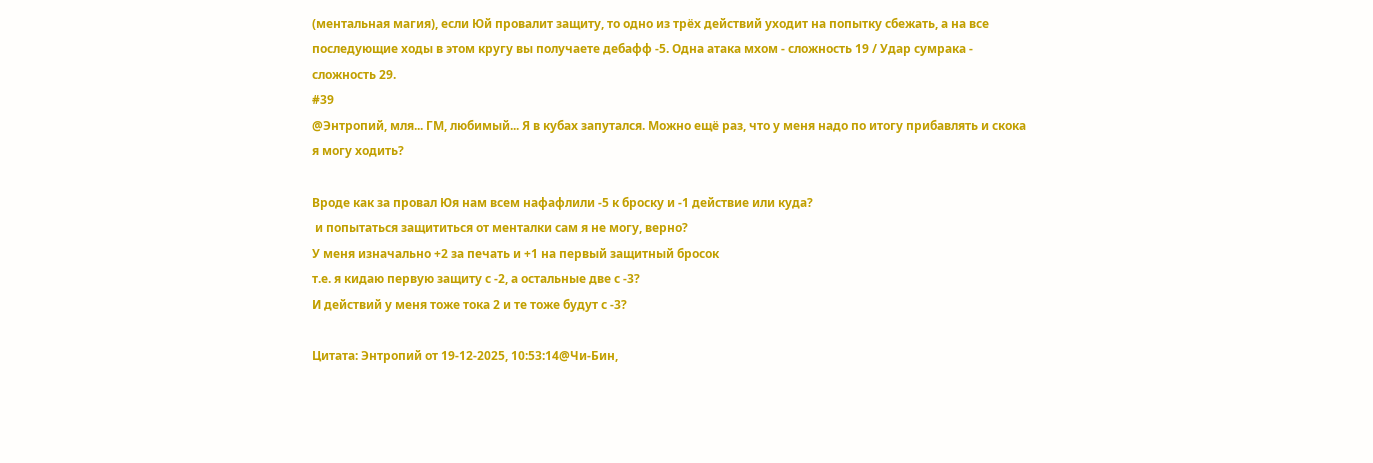(ментальная магия), если Юй провалит защиту, то одно из трёх действий уходит на попытку сбежать, а на все последующие ходы в этом кругу вы получаете дебафф -5. Одна атака мхом - сложность 19 / Удар сумрака - сложность 29.
#39
@Энтропий, мля... ГМ, любимый... Я в кубах запутался. Можно ещё раз, что у меня надо по итогу прибавлять и скока я могу ходить?

Вроде как за провал Юя нам всем нафафлили -5 к броску и -1 действие или куда?
 и попытаться защититься от менталки сам я не могу, верно?
У меня изначально +2 за печать и +1 на первый защитный бросок
т.е. я кидаю первую защиту с -2, а остальные две с -3?
И действий у меня тоже тока 2 и те тоже будут с -3?

Цитата: Энтропий от 19-12-2025, 10:53:14@Чи-Бин,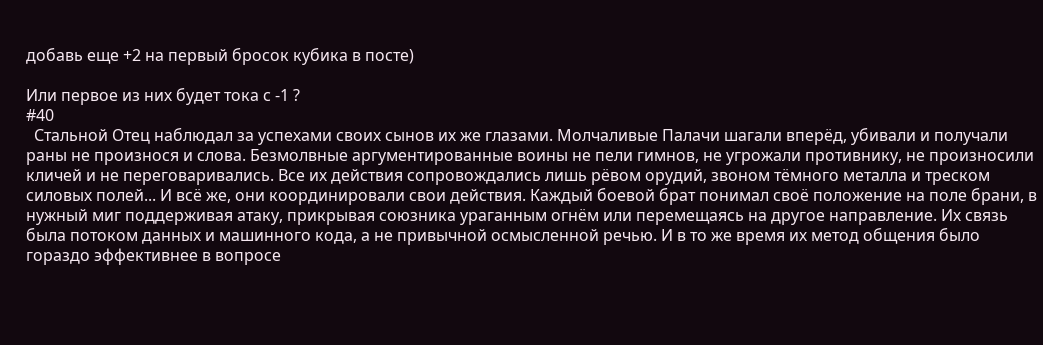добавь еще +2 на первый бросок кубика в посте)

Или первое из них будет тока с -1 ?
#40
  Стальной Отец наблюдал за успехами своих сынов их же глазами. Молчаливые Палачи шагали вперёд, убивали и получали раны не произнося и слова. Безмолвные аргументированные воины не пели гимнов, не угрожали противнику, не произносили кличей и не переговаривались. Все их действия сопровождались лишь рёвом орудий, звоном тёмного металла и треском силовых полей... И всё же, они координировали свои действия. Каждый боевой брат понимал своё положение на поле брани, в нужный миг поддерживая атаку, прикрывая союзника ураганным огнём или перемещаясь на другое направление. Их связь была потоком данных и машинного кода, а не привычной осмысленной речью. И в то же время их метод общения было гораздо эффективнее в вопросе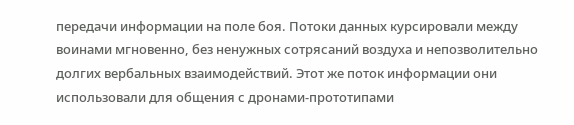передачи информации на поле боя. Потоки данных курсировали между воинами мгновенно, без ненужных сотрясаний воздуха и непозволительно долгих вербальных взаимодействий. Этот же поток информации они использовали для общения с дронами-прототипами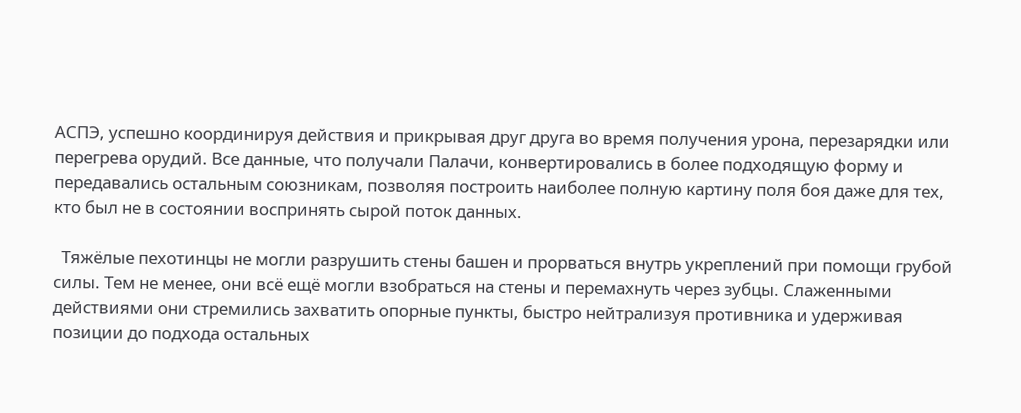АСПЭ, успешно координируя действия и прикрывая друг друга во время получения урона, перезарядки или перегрева орудий. Все данные, что получали Палачи, конвертировались в более подходящую форму и передавались остальным союзникам, позволяя построить наиболее полную картину поля боя даже для тех, кто был не в состоянии воспринять сырой поток данных.

  Тяжёлые пехотинцы не могли разрушить стены башен и прорваться внутрь укреплений при помощи грубой силы. Тем не менее, они всё ещё могли взобраться на стены и перемахнуть через зубцы. Слаженными действиями они стремились захватить опорные пункты, быстро нейтрализуя противника и удерживая позиции до подхода остальных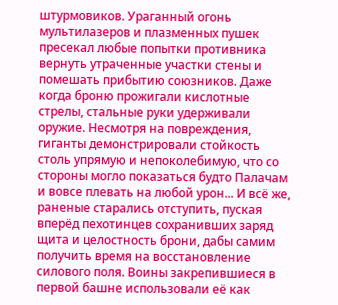штурмовиков. Ураганный огонь мультилазеров и плазменных пушек пресекал любые попытки противника вернуть утраченные участки стены и помешать прибытию союзников. Даже когда броню прожигали кислотные стрелы, стальные руки удерживали оружие. Несмотря на повреждения, гиганты демонстрировали стойкость столь упрямую и непоколебимую, что со стороны могло показаться будто Палачам и вовсе плевать на любой урон... И всё же, раненые старались отступить, пуская вперёд пехотинцев сохранивших заряд щита и целостность брони, дабы самим получить время на восстановление силового поля. Воины закрепившиеся в первой башне использовали её как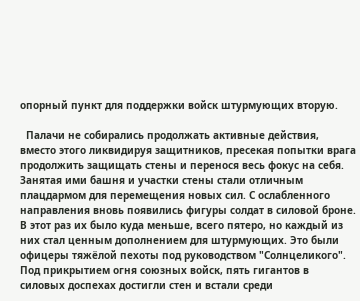опорный пункт для поддержки войск штурмующих вторую.

  Палачи не собирались продолжать активные действия, вместо этого ликвидируя защитников, пресекая попытки врага продолжить защищать стены и перенося весь фокус на себя. Занятая ими башня и участки стены стали отличным плацдармом для перемещения новых сил. С ослабленного направления вновь появились фигуры солдат в силовой броне. В этот раз их было куда меньше, всего пятеро, но каждый из них стал ценным дополнением для штурмующих. Это были офицеры тяжёлой пехоты под руководством "Солнцеликого". Под прикрытием огня союзных войск, пять гигантов в силовых доспехах достигли стен и встали среди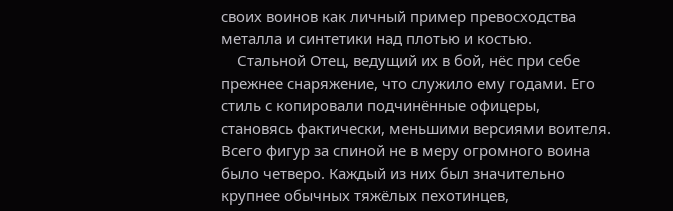своих воинов как личный пример превосходства металла и синтетики над плотью и костью.
    Стальной Отец, ведущий их в бой, нёс при себе прежнее снаряжение, что служило ему годами. Его стиль с копировали подчинённые офицеры, становясь фактически, меньшими версиями воителя. Всего фигур за спиной не в меру огромного воина было четверо. Каждый из них был значительно крупнее обычных тяжёлых пехотинцев,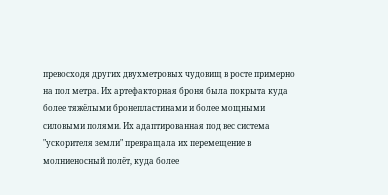превосходя других двухметровых чудовищ в росте примерно на пол метра. Их артефакторная броня была покрыта куда более тяжёлыми бронепластинами и более мощными силовыми полями. Их адаптированная под вес система "ускорителя земли" превращала их перемещение в молниеносный полёт, куда более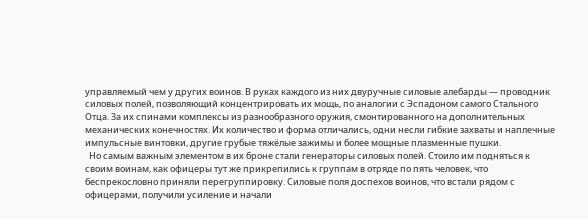управляемый чем у других воинов. В руках каждого из них двуручные силовые алебарды — проводник силовых полей, позволяющий концентрировать их мощь, по аналогии с Эспадоном самого Стального Отца. За их спинами комплексы из разнообразного оружия, смонтированного на дополнительных механических конечностях. Их количество и форма отличались, одни несли гибкие захваты и наплечные импульсные винтовки, другие грубые тяжёлые зажимы и более мощные плазменные пушки.
  Но самым важным элементом в их броне стали генераторы силовых полей. Стоило им подняться к своим воинам, как офицеры тут же прикрепились к группам в отряде по пять человек, что беспрекословно приняли перегруппировку. Силовые поля доспехов воинов, что встали рядом с офицерами, получили усиление и начали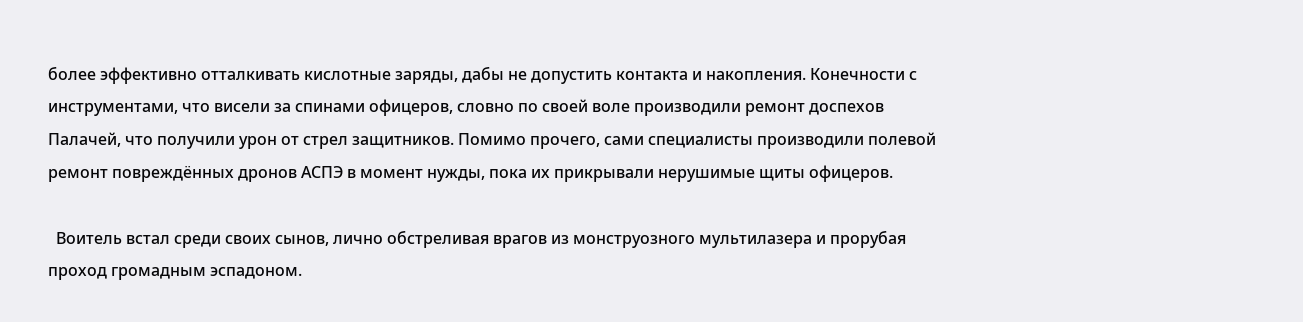более эффективно отталкивать кислотные заряды, дабы не допустить контакта и накопления. Конечности с инструментами, что висели за спинами офицеров, словно по своей воле производили ремонт доспехов Палачей, что получили урон от стрел защитников. Помимо прочего, сами специалисты производили полевой ремонт повреждённых дронов АСПЭ в момент нужды, пока их прикрывали нерушимые щиты офицеров.

  Воитель встал среди своих сынов, лично обстреливая врагов из монструозного мультилазера и прорубая проход громадным эспадоном.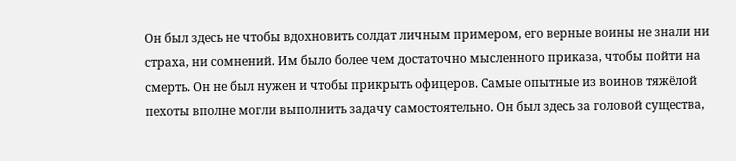Он был здесь не чтобы вдохновить солдат личным примером, его верные воины не знали ни страха, ни сомнений. Им было более чем достаточно мысленного приказа, чтобы пойти на смерть. Он не был нужен и чтобы прикрыть офицеров. Самые опытные из воинов тяжёлой пехоты вполне могли выполнить задачу самостоятельно. Он был здесь за головой существа,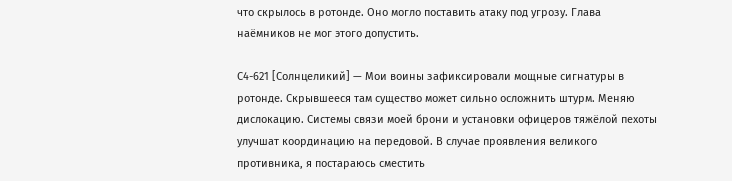что скрылось в ротонде. Оно могло поставить атаку под угрозу. Глава наёмников не мог этого допустить.

С4-621 [Солнцеликий] — Мои воины зафиксировали мощные сигнатуры в ротонде. Скрывшееся там существо может сильно осложнить штурм. Меняю дислокацию. Системы связи моей брони и установки офицеров тяжёлой пехоты улучшат координацию на передовой. В случае проявления великого противника, я постараюсь сместить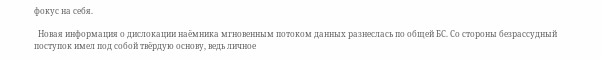фокус на себя.

  Новая информация о дислокации наёмника мгновенным потоком данных разнеслась по общей БС. Со стороны безрассудный поступок имел под собой твёрдую основу, ведь личное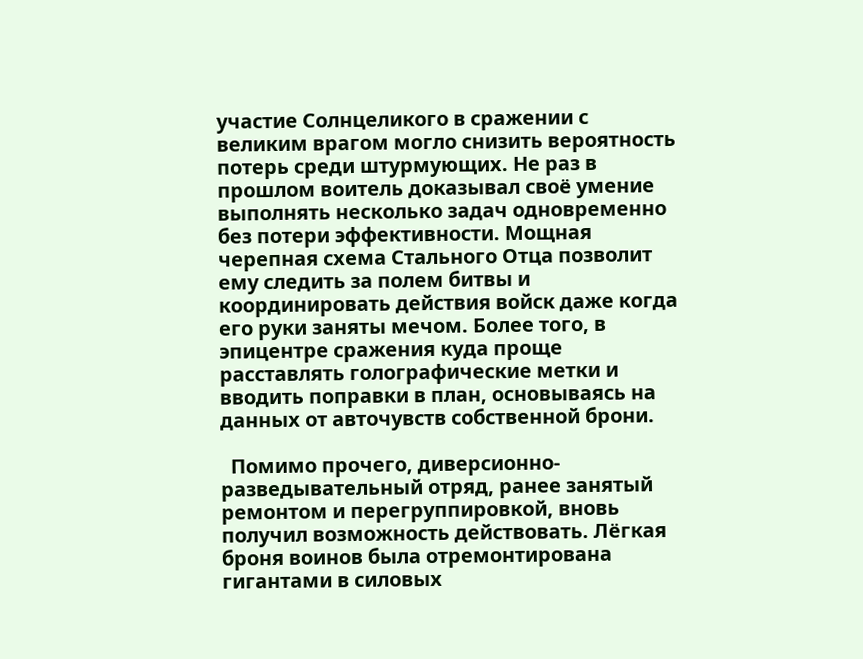участие Солнцеликого в сражении с великим врагом могло снизить вероятность потерь среди штурмующих. Не раз в прошлом воитель доказывал своё умение выполнять несколько задач одновременно без потери эффективности. Мощная черепная схема Стального Отца позволит ему следить за полем битвы и координировать действия войск даже когда его руки заняты мечом. Более того, в эпицентре сражения куда проще расставлять голографические метки и вводить поправки в план, основываясь на данных от авточувств собственной брони.

  Помимо прочего, диверсионно-разведывательный отряд, ранее занятый ремонтом и перегруппировкой, вновь получил возможность действовать. Лёгкая броня воинов была отремонтирована гигантами в силовых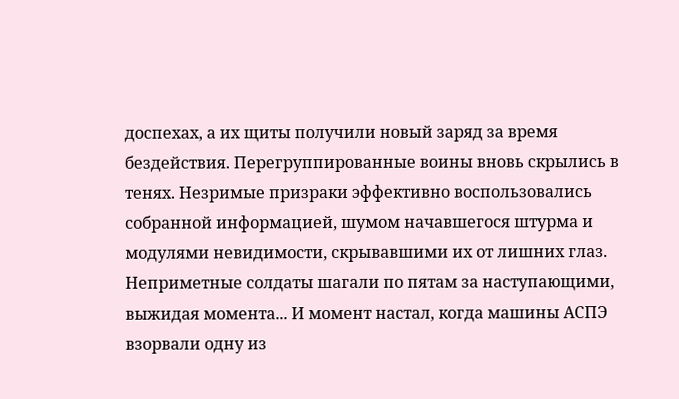доспехах, а их щиты получили новый заряд за время бездействия. Перегруппированные воины вновь скрылись в тенях. Незримые призраки эффективно воспользовались собранной информацией, шумом начавшегося штурма и модулями невидимости, скрывавшими их от лишних глаз. Неприметные солдаты шагали по пятам за наступающими, выжидая момента... И момент настал, когда машины АСПЭ взорвали одну из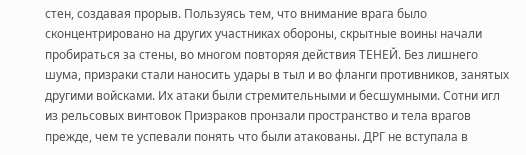стен, создавая прорыв. Пользуясь тем, что внимание врага было сконцентрировано на других участниках обороны, скрытные воины начали пробираться за стены, во многом повторяя действия ТЕНЕЙ. Без лишнего шума, призраки стали наносить удары в тыл и во фланги противников, занятых другими войсками. Их атаки были стремительными и бесшумными. Сотни игл из рельсовых винтовок Призраков пронзали пространство и тела врагов прежде, чем те успевали понять что были атакованы. ДРГ не вступала в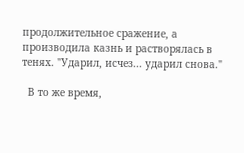продолжительное сражение, а производила казнь и растворялась в тенях. "Ударил, исчез... ударил снова."

  В то же время,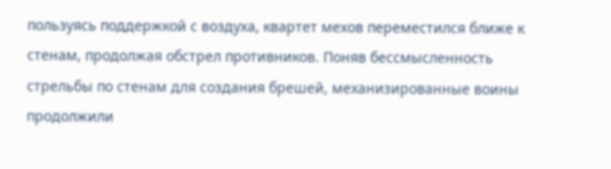пользуясь поддержкой с воздуха, квартет мехов переместился ближе к стенам, продолжая обстрел противников. Поняв бессмысленность стрельбы по стенам для создания брешей, механизированные воины продолжили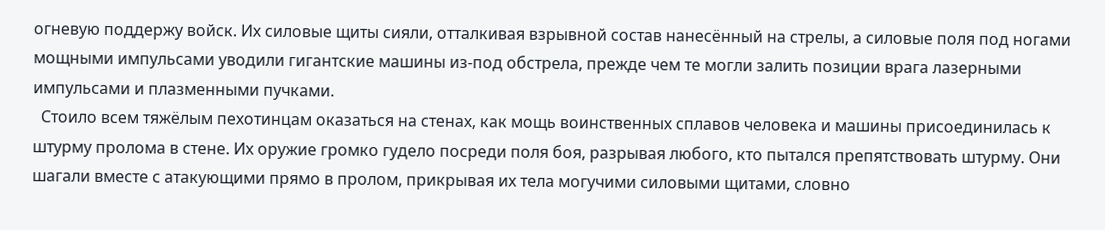огневую поддержу войск. Их силовые щиты сияли, отталкивая взрывной состав нанесённый на стрелы, а силовые поля под ногами мощными импульсами уводили гигантские машины из-под обстрела, прежде чем те могли залить позиции врага лазерными импульсами и плазменными пучками.
  Стоило всем тяжёлым пехотинцам оказаться на стенах, как мощь воинственных сплавов человека и машины присоединилась к штурму пролома в стене. Их оружие громко гудело посреди поля боя, разрывая любого, кто пытался препятствовать штурму. Они шагали вместе с атакующими прямо в пролом, прикрывая их тела могучими силовыми щитами, словно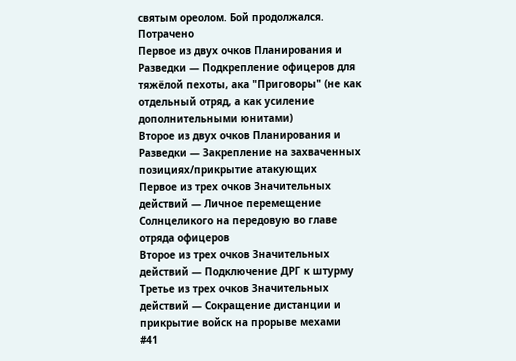святым ореолом. Бой продолжался.
Потрачено
Первое из двух очков Планирования и Разведки — Подкрепление офицеров для тяжёлой пехоты, ака "Приговоры" (не как отдельный отряд, а как усиление дополнительными юнитами)
Второе из двух очков Планирования и Разведки — Закрепление на захваченных позициях/прикрытие атакующих
Первое из трех очков Значительных действий — Личное перемещение Солнцеликого на передовую во главе отряда офицеров
Второе из трех очков Значительных действий — Подключение ДРГ к штурму
Третье из трех очков Значительных действий — Сокращение дистанции и прикрытие войск на прорыве мехами
#41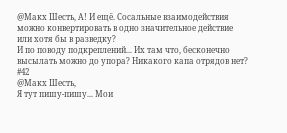@Макх Шесть, А! И ещё. Сосальные взаимодействия можно конвертировать в одно значительное действие или хотя бы в разведку?
И по поводу подкреплений... Их там что, бесконечно высылать можно до упора? Никакого капа отрядов нет?
#42
@Макх Шесть,
Я тут пишу-пишу... Мои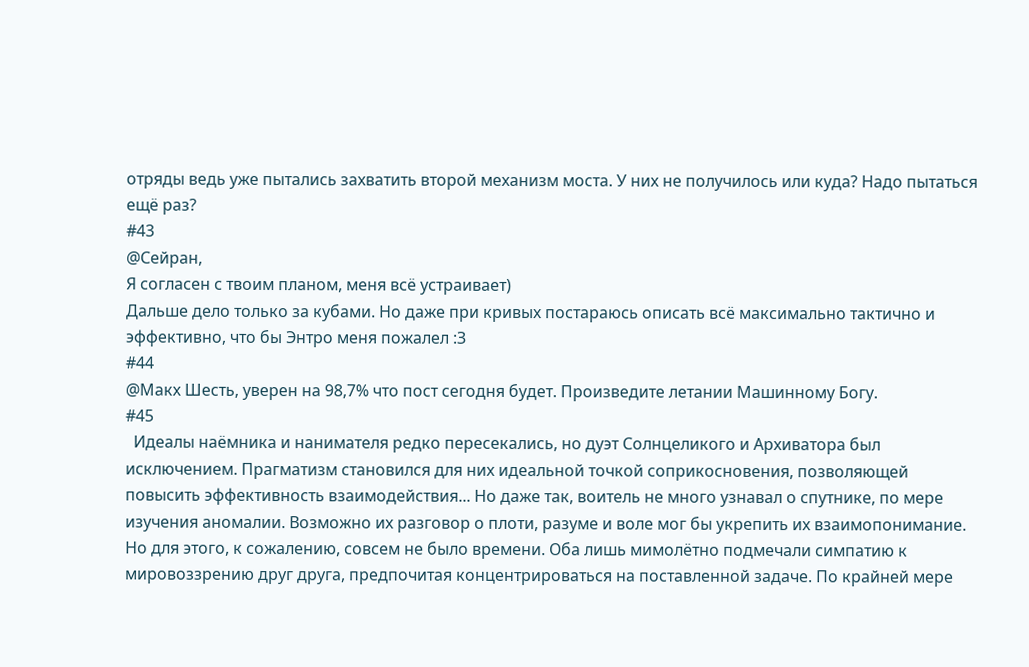отряды ведь уже пытались захватить второй механизм моста. У них не получилось или куда? Надо пытаться ещё раз?
#43
@Сейран,
Я согласен с твоим планом, меня всё устраивает)
Дальше дело только за кубами. Но даже при кривых постараюсь описать всё максимально тактично и эффективно, что бы Энтро меня пожалел :З
#44
@Макх Шесть, уверен на 98,7% что пост сегодня будет. Произведите летании Машинному Богу.
#45
  Идеалы наёмника и нанимателя редко пересекались, но дуэт Солнцеликого и Архиватора был исключением. Прагматизм становился для них идеальной точкой соприкосновения, позволяющей повысить эффективность взаимодействия... Но даже так, воитель не много узнавал о спутнике, по мере изучения аномалии. Возможно их разговор о плоти, разуме и воле мог бы укрепить их взаимопонимание. Но для этого, к сожалению, совсем не было времени. Оба лишь мимолётно подмечали симпатию к мировоззрению друг друга, предпочитая концентрироваться на поставленной задаче. По крайней мере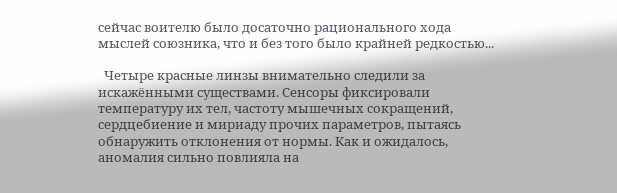сейчас воителю было досаточно рационального хода мыслей союзника, что и без того было крайней редкостью...

  Четыре красные линзы внимательно следили за искажëнными существами. Сенсоры фиксировали температуру их тел, частоту мышечных сокращений, сердцебиение и мириаду прочих параметров, пытаясь обнаружить отклонения от нормы. Как и ожидалось, аномалия сильно повлияла на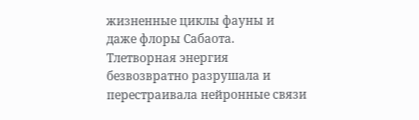жизненные циклы фауны и даже флоры Сабаота. Тлетворная энергия безвозвратно разрушала и перестраивала нейронные связи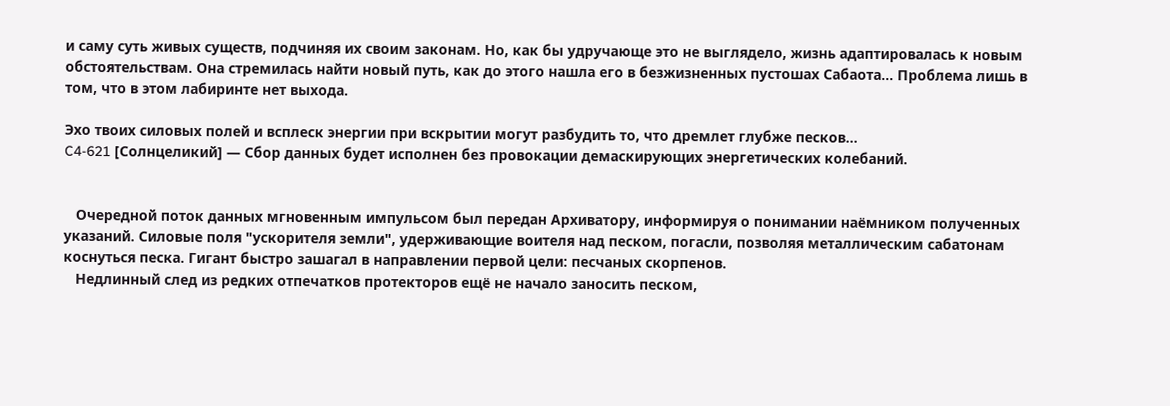и саму суть живых существ, подчиняя их своим законам. Но, как бы удручающе это не выглядело, жизнь адаптировалась к новым обстоятельствам. Она стремилась найти новый путь, как до этого нашла его в безжизненных пустошах Сабаота... Проблема лишь в том, что в этом лабиринте нет выхода.

Эхо твоих силовых полей и всплеск энергии при вскрытии могут разбудить то, что дремлет глубже песков...
C4-621 [Солнцеликий] — Сбор данных будет исполнен без провокации демаскирующих энергетических колебаний.


   Очередной поток данных мгновенным импульсом был передан Архиватору, информируя о понимании наёмником полученных указаний. Силовые поля "ускорителя земли", удерживающие воителя над песком, погасли, позволяя металлическим сабатонам коснуться песка. Гигант быстро зашагал в направлении первой цели: песчаных скорпенов.
   Недлинный след из редких отпечатков протекторов ещё не начало заносить песком,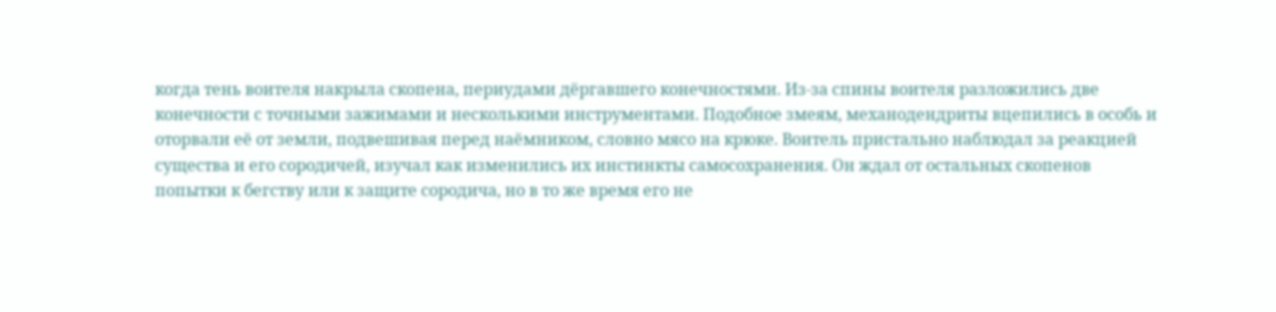когда тень воителя накрыла скопена, периудами дёргавшего конечностями. Из-за спины воителя разложились две конечности с точными зажимами и несколькими инструментами. Подобное змеям, механодендриты вцепились в особь и оторвали её от земли, подвешивая перед наёмником, словно мясо на крюке. Воитель пристально наблюдал за реакцией существа и его сородичей, изучал как изменились их инстинкты самосохранения. Он ждал от остальных скопенов попытки к бегству или к защите сородича, но в то же время его не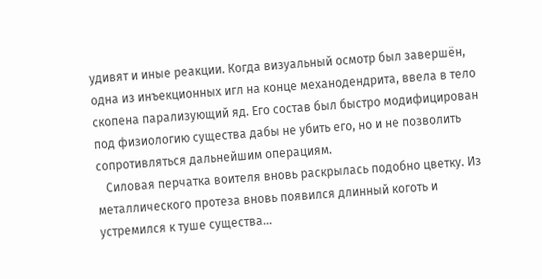удивят и иные реакции. Когда визуальный осмотр был завершён, одна из инъекционных игл на конце механодендрита, ввела в тело скопена парализующий яд. Его состав был быстро модифицирован под физиологию существа дабы не убить его, но и не позволить сопротивляться дальнейшим операциям.
   Силовая перчатка воителя вновь раскрылась подобно цветку. Из металлического протеза вновь появился длинный коготь и устремился к туше существа...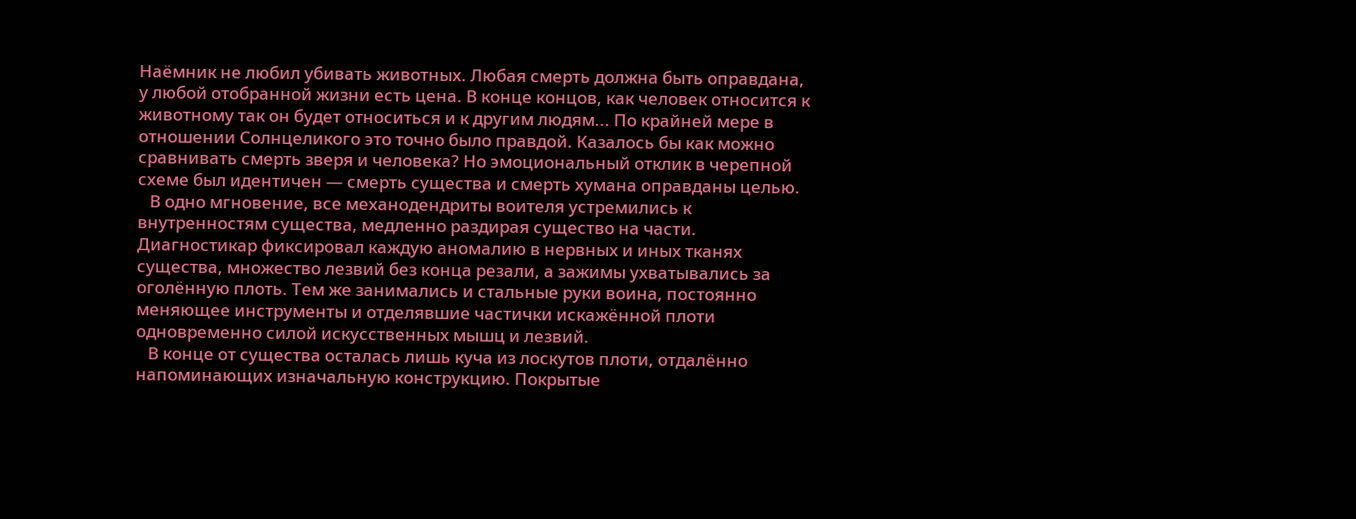Наёмник не любил убивать животных. Любая смерть должна быть оправдана, у любой отобранной жизни есть цена. В конце концов, как человек относится к животному так он будет относиться и к другим людям... По крайней мере в отношении Солнцеликого это точно было правдой. Казалось бы как можно сравнивать смерть зверя и человека? Но эмоциональный отклик в черепной схеме был идентичен — смерть существа и смерть хумана оправданы целью.
   В одно мгновение, все механодендриты воителя устремились к внутренностям существа, медленно раздирая существо на части. Диагностикар фиксировал каждую аномалию в нервных и иных тканях существа, множество лезвий без конца резали, а зажимы ухватывались за оголённую плоть. Тем же занимались и стальные руки воина, постоянно меняющее инструменты и отделявшие частички искажённой плоти одновременно силой искусственных мышц и лезвий.
   В конце от существа осталась лишь куча из лоскутов плоти, отдалённо напоминающих изначальную конструкцию. Покрытые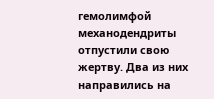гемолимфой механодендриты отпустили свою жертву. Два из них направились на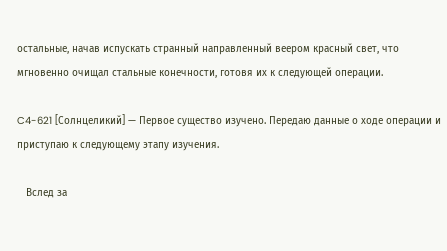остальные, начав испускать странный направленный веером красный свет, что мгновенно очищал стальные конечности, готовя их к следующей операции.

C4-621 [Солнцеликий] — Первое существо изучено. Передаю данные о ходе операции и приступаю к следующему этапу изучения.

   Вслед за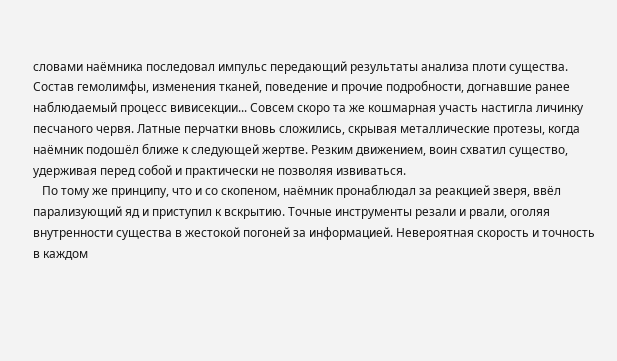словами наёмника последовал импульс передающий результаты анализа плоти существа. Состав гемолимфы, изменения тканей, поведение и прочие подробности, догнавшие ранее наблюдаемый процесс вивисекции... Совсем скоро та же кошмарная участь настигла личинку песчаного червя. Латные перчатки вновь сложились, скрывая металлические протезы, когда наёмник подошёл ближе к следующей жертве. Резким движением, воин схватил существо, удерживая перед собой и практически не позволяя извиваться.
   По тому же принципу, что и со скопеном, наёмник пронаблюдал за реакцией зверя, ввёл парализующий яд и приступил к вскрытию. Точные инструменты резали и рвали, оголяя внутренности существа в жестокой погоней за информацией. Невероятная скорость и точность в каждом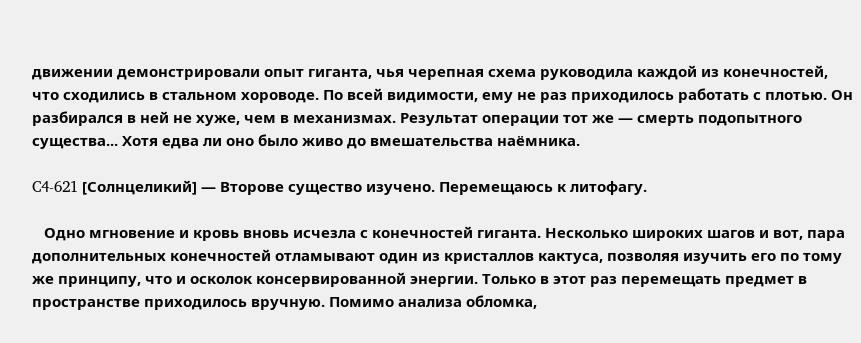движении демонстрировали опыт гиганта, чья черепная схема руководила каждой из конечностей, что сходились в стальном хороводе. По всей видимости, ему не раз приходилось работать с плотью. Он разбирался в ней не хуже, чем в механизмах. Результат операции тот же — смерть подопытного существа... Хотя едва ли оно было живо до вмешательства наёмника.

C4-621 [Солнцеликий] — Второве существо изучено. Перемещаюсь к литофагу.

   Одно мгновение и кровь вновь исчезла с конечностей гиганта. Несколько широких шагов и вот, пара дополнительных конечностей отламывают один из кристаллов кактуса, позволяя изучить его по тому же принципу, что и осколок консервированной энергии. Только в этот раз перемещать предмет в пространстве приходилось вручную. Помимо анализа обломка,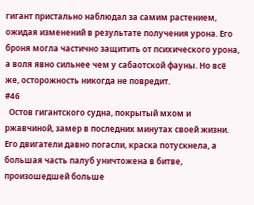гигант пристально наблюдал за самим растением, ожидая изменений в результате получения урона. Его броня могла частично защитить от психического урона, а воля явно сильнее чем у сабаотской фауны. Но всё же, осторожность никогда не повредит.
#46
  Остов гигантского судна, покрытый мхом и ржавчиной, замер в последних минутах своей жизни. Его двигатели давно погасли, краска потускнела, а большая часть палуб уничтожена в битве, произошедшей больше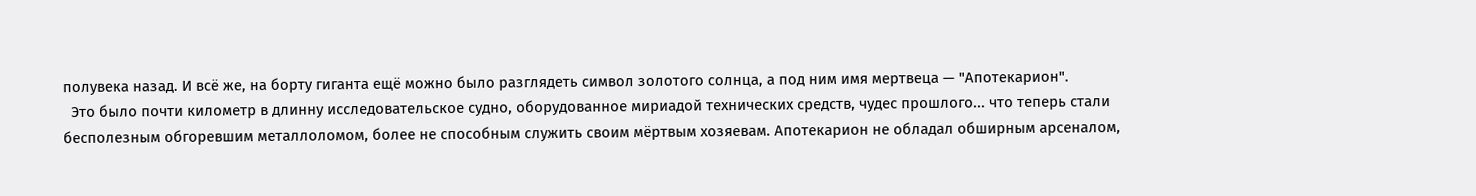полувека назад. И всё же, на борту гиганта ещё можно было разглядеть символ золотого солнца, а под ним имя мертвеца — "Апотекарион".
  Это было почти километр в длинну исследовательское судно, оборудованное мириадой технических средств, чудес прошлого... что теперь стали бесполезным обгоревшим металлоломом, более не способным служить своим мёртвым хозяевам. Апотекарион не обладал обширным арсеналом,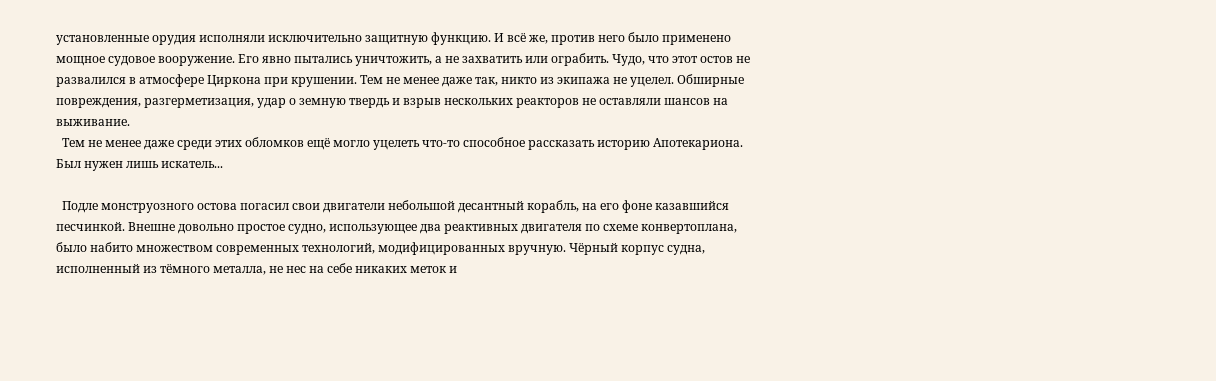установленные орудия исполняли исключительно защитную функцию. И всё же, против него было применено мощное судовое вооружение. Его явно пытались уничтожить, а не захватить или ограбить. Чудо, что этот остов не развалился в атмосфере Циркона при крушении. Тем не менее даже так, никто из экипажа не уцелел. Обширные повреждения, разгерметизация, удар о земную твердь и взрыв нескольких реакторов не оставляли шансов на выживание.
  Тем не менее даже среди этих обломков ещё могло уцелеть что-то способное рассказать историю Апотекариона. Был нужен лишь искатель...

  Подле монструозного остова погасил свои двигатели небольшой десантный корабль, на его фоне казавшийся песчинкой. Внешне довольно простое судно, использующее два реактивных двигателя по схеме конвертоплана, было набито множеством современных технологий, модифицированных вручную. Чёрный корпус судна, исполненный из тёмного металла, не нес на себе никаких меток и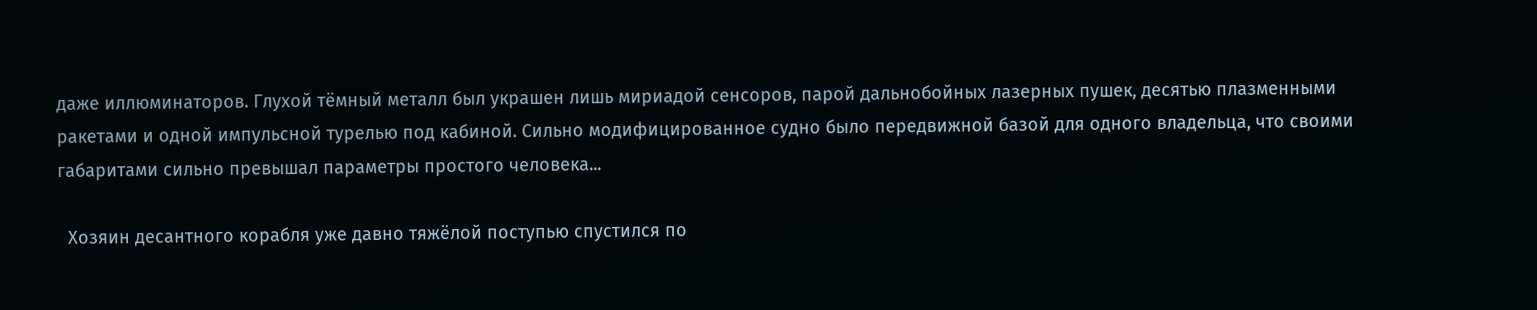даже иллюминаторов. Глухой тёмный металл был украшен лишь мириадой сенсоров, парой дальнобойных лазерных пушек, десятью плазменными ракетами и одной импульсной турелью под кабиной. Сильно модифицированное судно было передвижной базой для одного владельца, что своими габаритами сильно превышал параметры простого человека...

  Хозяин десантного корабля уже давно тяжёлой поступью спустился по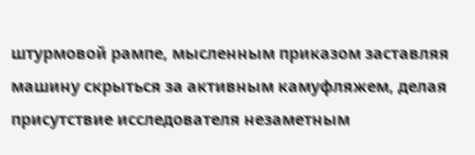штурмовой рампе, мысленным приказом заставляя машину скрыться за активным камуфляжем, делая присутствие исследователя незаметным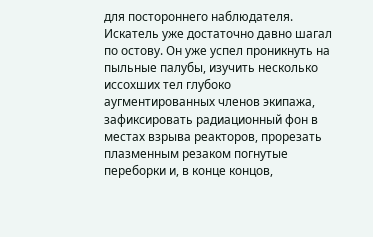для постороннего наблюдателя. Искатель уже достаточно давно шагал по остову. Он уже успел проникнуть на пыльные палубы, изучить несколько иссохших тел глубоко аугментированных членов экипажа, зафиксировать радиационный фон в местах взрыва реакторов, прорезать плазменным резаком погнутые переборки и, в конце концов,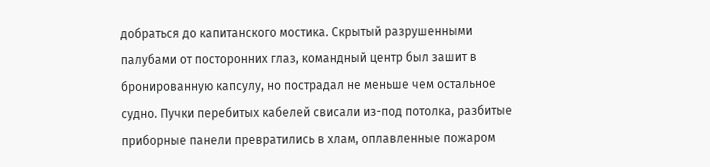добраться до капитанского мостика. Скрытый разрушенными палубами от посторонних глаз, командный центр был зашит в бронированную капсулу, но пострадал не меньше чем остальное судно. Пучки перебитых кабелей свисали из-под потолка, разбитые приборные панели превратились в хлам, оплавленные пожаром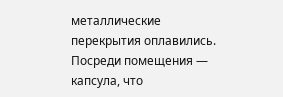металлические перекрытия оплавились. Посреди помещения — капсула, что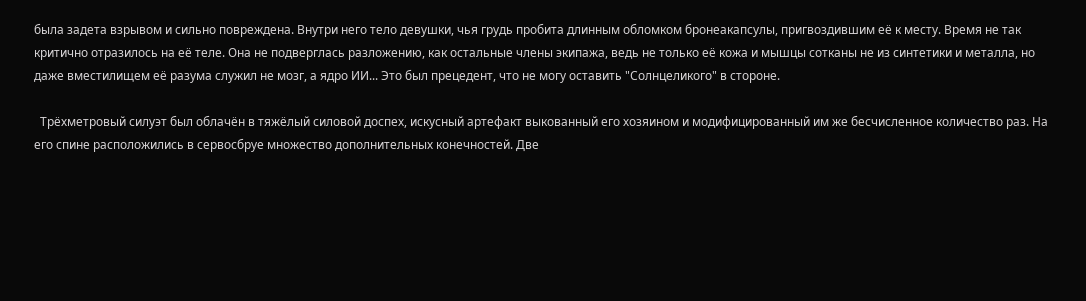была задета взрывом и сильно повреждена. Внутри него тело девушки, чья грудь пробита длинным обломком бронеакапсулы, пригвоздившим её к месту. Время не так критично отразилось на её теле. Она не подверглась разложению, как остальные члены экипажа, ведь не только её кожа и мышцы сотканы не из синтетики и металла, но даже вместилищем её разума служил не мозг, а ядро ИИ... Это был прецедент, что не могу оставить "Солнцеликого" в стороне.

  Трёхметровый силуэт был облачён в тяжёлый силовой доспех, искусный артефакт выкованный его хозяином и модифицированный им же бесчисленное количество раз. На его спине расположились в сервосбруе множество дополнительных конечностей. Две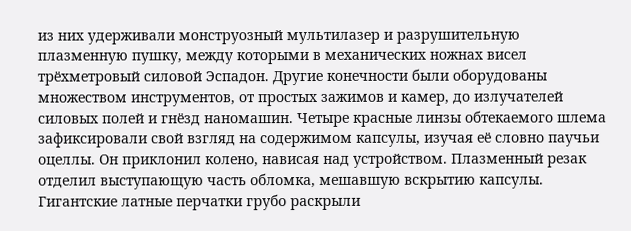из них удерживали монструозный мультилазер и разрушительную плазменную пушку, между которыми в механических ножнах висел трёхметровый силовой Эспадон. Другие конечности были оборудованы множеством инструментов, от простых зажимов и камер, до излучателей силовых полей и гнёзд наномашин. Четыре красные линзы обтекаемого шлема зафиксировали свой взгляд на содержимом капсулы, изучая её словно паучьи оцеллы. Он приклонил колено, нависая над устройством. Плазменный резак отделил выступающую часть обломка, мешавшую вскрытию капсулы. Гигантские латные перчатки грубо раскрыли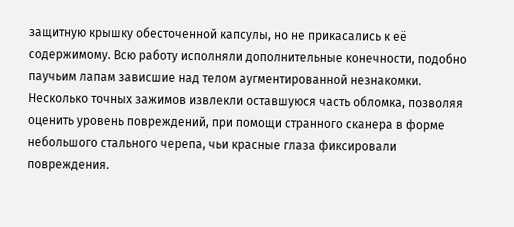защитную крышку обесточенной капсулы, но не прикасались к её содержимому. Всю работу исполняли дополнительные конечности, подобно паучьим лапам зависшие над телом аугментированной незнакомки. Несколько точных зажимов извлекли оставшуюся часть обломка, позволяя оценить уровень повреждений, при помощи странного сканера в форме небольшого стального черепа, чьи красные глаза фиксировали повреждения.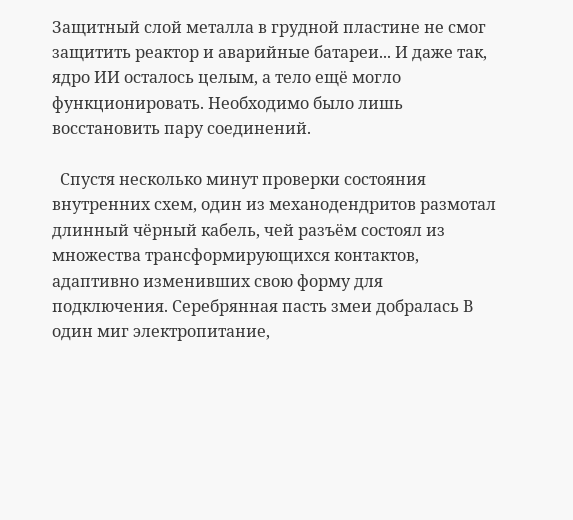Защитный слой металла в грудной пластине не смог защитить реактор и аварийные батареи... И даже так, ядро ИИ осталось целым, а тело ещё могло функционировать. Необходимо было лишь восстановить пару соединений.

  Спустя несколько минут проверки состояния внутренних схем, один из механодендритов размотал длинный чёрный кабель, чей разъём состоял из множества трансформирующихся контактов, адаптивно изменивших свою форму для подключения. Серебрянная пасть змеи добралась В один миг электропитание,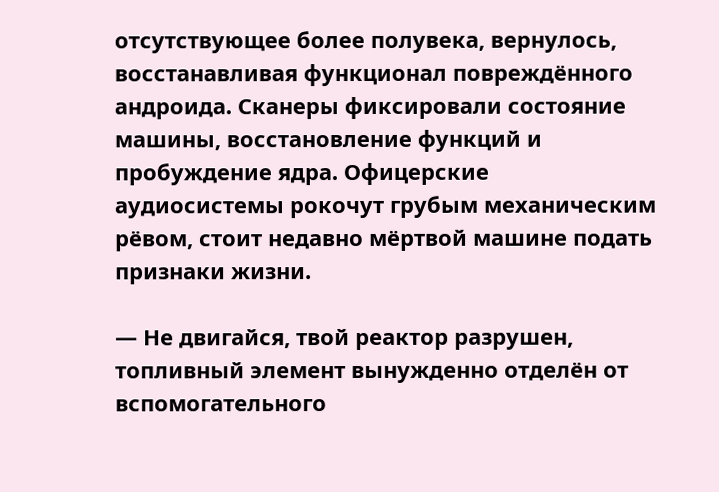отсутствующее более полувека, вернулось, восстанавливая функционал повреждённого андроида. Сканеры фиксировали состояние машины, восстановление функций и пробуждение ядра. Офицерские аудиосистемы рокочут грубым механическим рёвом, стоит недавно мёртвой машине подать признаки жизни.

— Не двигайся, твой реактор разрушен, топливный элемент вынужденно отделён от вспомогательного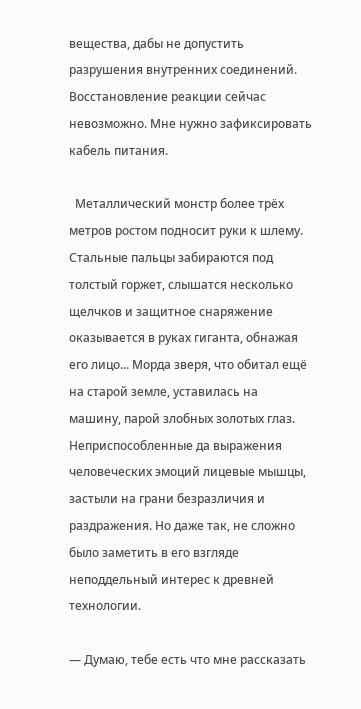вещества, дабы не допустить разрушения внутренних соединений. Восстановление реакции сейчас невозможно. Мне нужно зафиксировать кабель питания.

  Металлический монстр более трёх метров ростом подносит руки к шлему. Стальные пальцы забираются под толстый горжет, слышатся несколько щелчков и защитное снаряжение оказывается в руках гиганта, обнажая его лицо... Морда зверя, что обитал ещё на старой земле, уставилась на машину, парой злобных золотых глаз. Неприспособленные да выражения человеческих эмоций лицевые мышцы, застыли на грани безразличия и раздражения. Но даже так, не сложно было заметить в его взгляде неподдельный интерес к древней технологии.

— Думаю, тебе есть что мне рассказать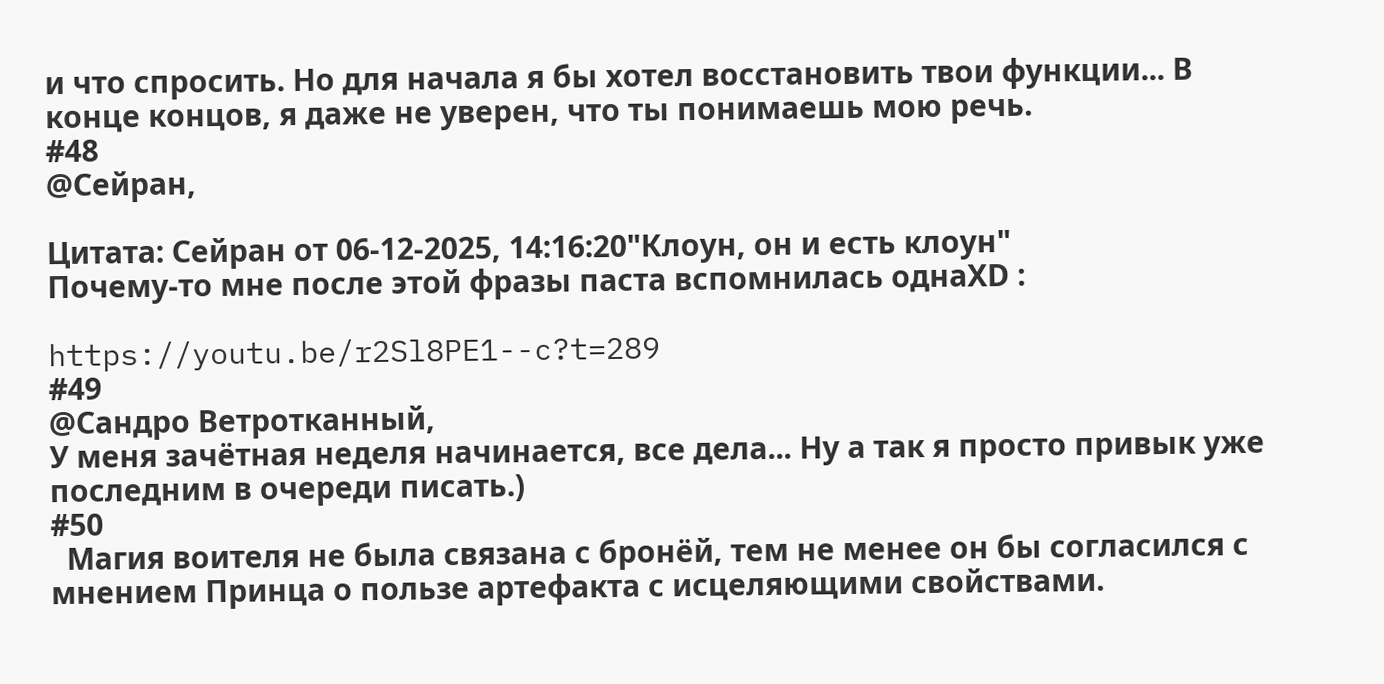и что спросить. Но для начала я бы хотел восстановить твои функции... В конце концов, я даже не уверен, что ты понимаешь мою речь.
#48
@Сейран,

Цитата: Сейран от 06-12-2025, 14:16:20"Клоун, он и есть клоун"
Почему-то мне после этой фразы паста вспомнилась однаXD :

https://youtu.be/r2Sl8PE1--c?t=289
#49
@Сандро Ветротканный,
У меня зачётная неделя начинается, все дела... Ну а так я просто привык уже последним в очереди писать.)
#50
  Магия воителя не была связана с бронёй, тем не менее он бы согласился с мнением Принца о пользе артефакта с исцеляющими свойствами.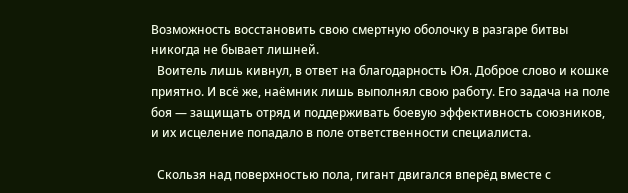Возможность восстановить свою смертную оболочку в разгаре битвы никогда не бывает лишней.
  Воитель лишь кивнул, в ответ на благодарность Юя. Доброе слово и кошке приятно. И всё же, наёмник лишь выполнял свою работу. Его задача на поле боя — защищать отряд и поддерживать боевую эффективность союзников, и их исцеление попадало в поле ответственности специалиста.

  Скользя над поверхностью пола, гигант двигался вперёд вместе с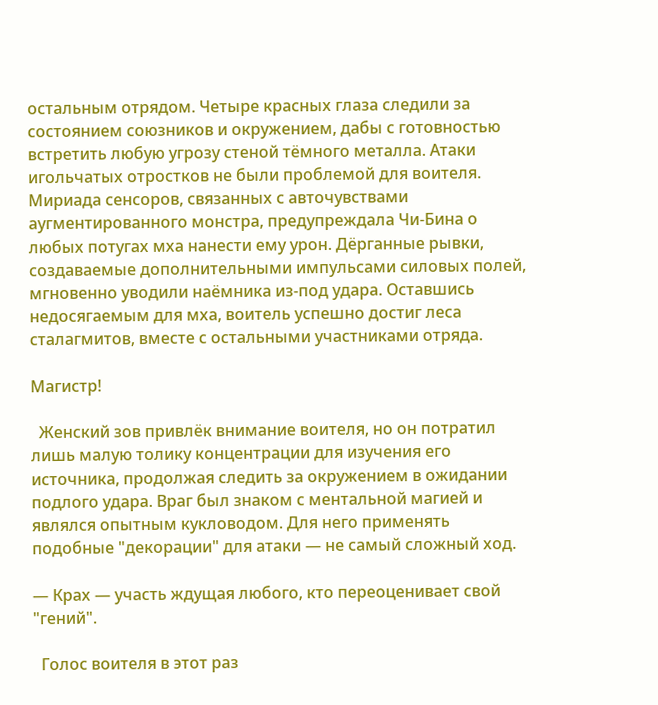остальным отрядом. Четыре красных глаза следили за состоянием союзников и окружением, дабы с готовностью встретить любую угрозу стеной тёмного металла. Атаки игольчатых отростков не были проблемой для воителя. Мириада сенсоров, связанных с авточувствами аугментированного монстра, предупреждала Чи-Бина о любых потугах мха нанести ему урон. Дёрганные рывки, создаваемые дополнительными импульсами силовых полей, мгновенно уводили наёмника из-под удара. Оставшись недосягаемым для мха, воитель успешно достиг леса сталагмитов, вместе с остальными участниками отряда.

Магистр!

  Женский зов привлёк внимание воителя, но он потратил лишь малую толику концентрации для изучения его источника, продолжая следить за окружением в ожидании подлого удара. Враг был знаком с ментальной магией и являлся опытным кукловодом. Для него применять подобные "декорации" для атаки — не самый сложный ход.

— Крах — участь ждущая любого, кто переоценивает свой "гений".

  Голос воителя в этот раз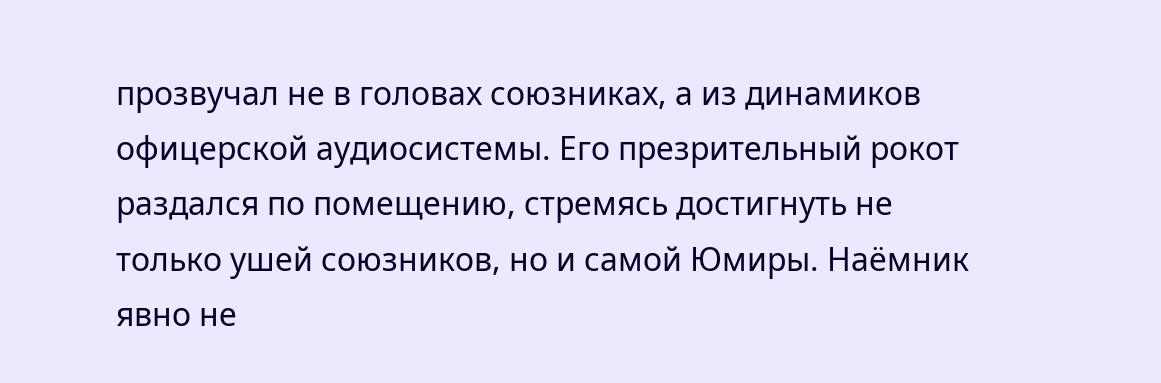прозвучал не в головах союзниках, а из динамиков офицерской аудиосистемы. Его презрительный рокот раздался по помещению, стремясь достигнуть не только ушей союзников, но и самой Юмиры. Наёмник явно не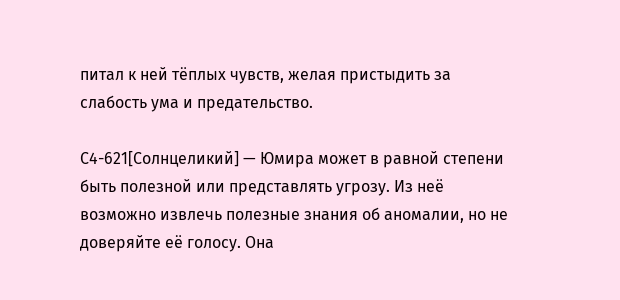питал к ней тёплых чувств, желая пристыдить за слабость ума и предательство.

С4-621[Солнцеликий] — Юмира может в равной степени быть полезной или представлять угрозу. Из неё возможно извлечь полезные знания об аномалии, но не доверяйте её голосу. Она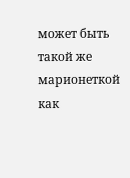может быть такой же марионеткой как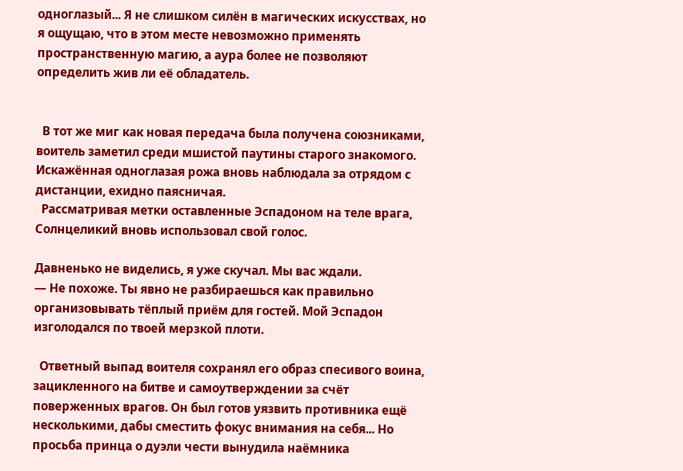одноглазый... Я не слишком силён в магических искусствах, но я ощущаю, что в этом месте невозможно применять пространственную магию, а аура более не позволяют определить жив ли её обладатель.


  В тот же миг как новая передача была получена союзниками, воитель заметил среди мшистой паутины старого знакомого. Искажённая одноглазая рожа вновь наблюдала за отрядом с дистанции, ехидно паясничая.
  Рассматривая метки оставленные Эспадоном на теле врага, Солнцеликий вновь использовал свой голос.

Давненько не виделись, я уже скучал. Мы вас ждали.
— Не похоже. Ты явно не разбираешься как правильно организовывать тёплый приём для гостей. Мой Эспадон изголодался по твоей мерзкой плоти.

  Ответный выпад воителя сохранял его образ спесивого воина, зацикленного на битве и самоутверждении за счёт поверженных врагов. Он был готов уязвить противника ещё несколькими, дабы сместить фокус внимания на себя... Но просьба принца о дуэли чести вынудила наëмника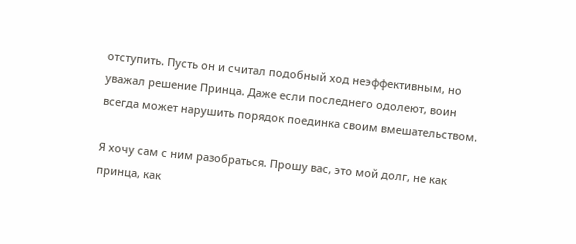отступить. Пусть он и считал подобный ход неэффективным, но уважал решение Принца. Даже если последнего одолеют, воин всегда может нарушить порядок поединка своим вмешательством.

Я хочу сам с ним разобраться. Прошу вас, это мой долг, не как принца, как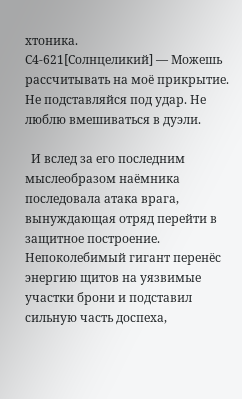хтоника.
С4-621[Солнцеликий] — Можешь рассчитывать на моë прикрытие.  Не подставляйся под удар. Не люблю вмешиваться в дуэли.

  И вслед за его последним мыслеобразом наëмника последовала атака врага, вынуждающая отряд перейти в защитное построение. Непоколебимый гигант перенëс энергию щитов на уязвимые участки брони и подставил сильную часть доспеха,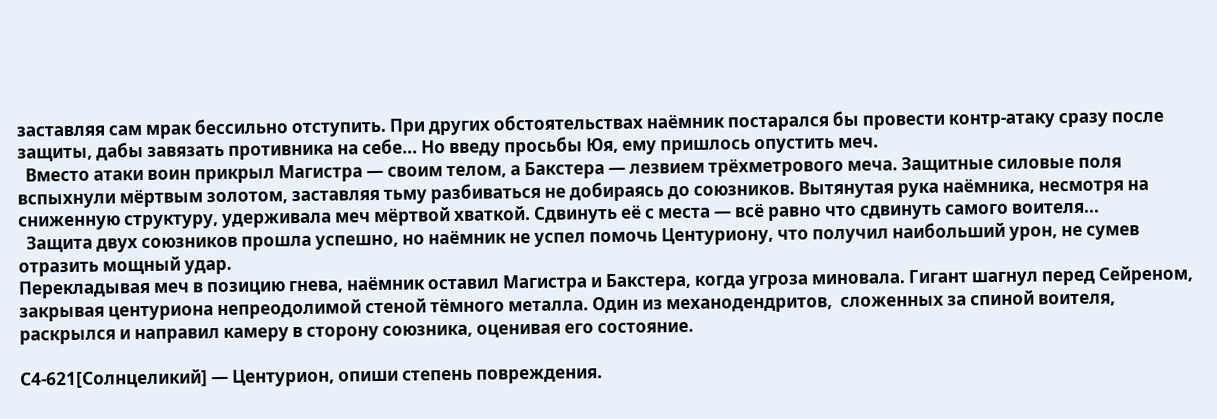заставляя сам мрак бессильно отступить. При других обстоятельствах наëмник постарался бы провести контр-атаку сразу после защиты, дабы завязать противника на себе... Но введу просьбы Юя, ему пришлось опустить меч.
  Вместо атаки воин прикрыл Магистра — своим телом, а Бакстера — лезвием трëхметрового меча. Защитные силовые поля вспыхнули мëртвым золотом, заставляя тьму разбиваться не добираясь до союзников. Вытянутая рука наëмника, несмотря на сниженную структуру, удерживала меч мëртвой хваткой. Сдвинуть еë с места — всë равно что сдвинуть самого воителя...
  Защита двух союзников прошла успешно, но наëмник не успел помочь Центуриону, что получил наибольший урон, не сумев отразить мощный удар.
Перекладывая меч в позицию гнева, наëмник оставил Магистра и Бакстера, когда угроза миновала. Гигант шагнул перед Сейреном, закрывая центуриона непреодолимой стеной тëмного металла. Один из механодендритов,  сложенных за спиной воителя, раскрылся и направил камеру в сторону союзника, оценивая его состояние.

С4-621[Солнцеликий] — Центурион, опиши степень повреждения.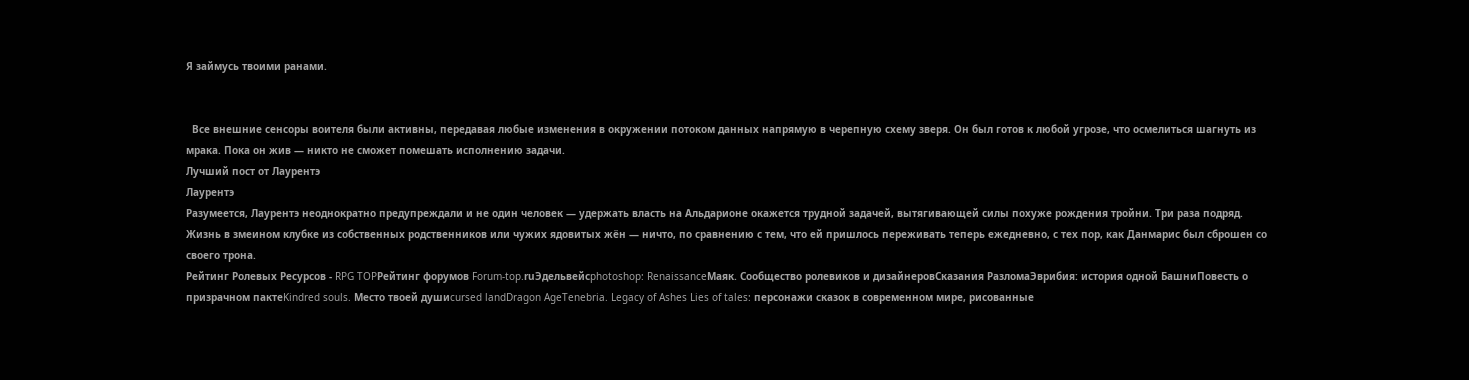Я займусь твоими ранами.


  Все внешние сенсоры воителя были активны, передавая любые изменения в окружении потоком данных напрямую в черепную схему зверя. Он был готов к любой угрозе, что осмелиться шагнуть из мрака. Пока он жив — никто не сможет помешать исполнению задачи.
Лучший пост от Лаурентэ
Лаурентэ
Разумеется, Лаурентэ неоднократно предупреждали и не один человек — удержать власть на Альдарионе окажется трудной задачей, вытягивающей силы похуже рождения тройни. Три раза подряд. Жизнь в змеином клубке из собственных родственников или чужих ядовитых жён — ничто, по сравнению с тем, что ей пришлось переживать теперь ежедневно, с тех пор, как Данмарис был сброшен со своего трона.
Рейтинг Ролевых Ресурсов - RPG TOPРейтинг форумов Forum-top.ruЭдельвейсphotoshop: RenaissanceМаяк. Сообщество ролевиков и дизайнеровСказания РазломаЭврибия: история одной БашниПовесть о призрачном пактеKindred souls. Место твоей душиcursed landDragon AgeTenebria. Legacy of Ashes Lies of tales: персонажи сказок в современном мире, рисованные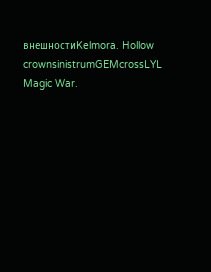внешностиKelmora. Hollow crownsinistrumGEMcrossLYL Magic War.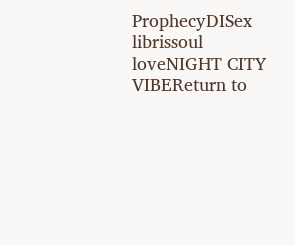ProphecyDISex librissoul loveNIGHT CITY VIBEReturn to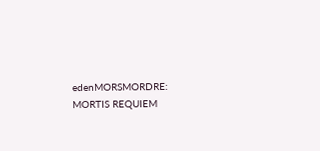edenMORSMORDRE: MORTIS REQUIEM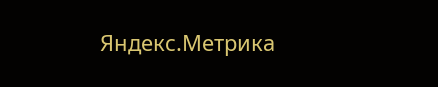Яндекс.Метрика